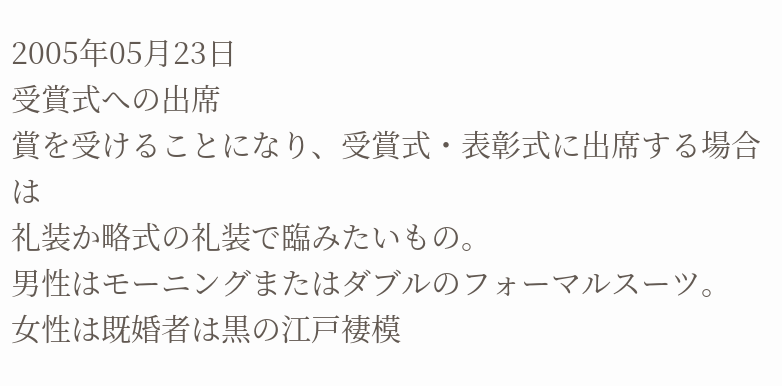2005年05月23日
受賞式への出席
賞を受けることになり、受賞式・表彰式に出席する場合は
礼装か略式の礼装で臨みたいもの。
男性はモーニングまたはダブルのフォーマルスーツ。
女性は既婚者は黒の江戸褄模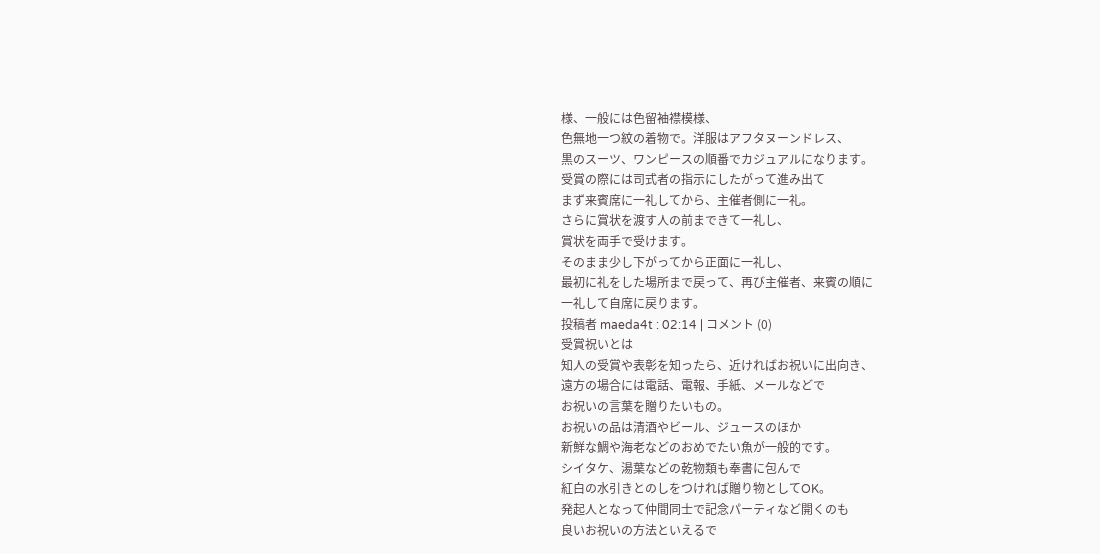様、一般には色留袖襟模様、
色無地一つ紋の着物で。洋服はアフタヌーンドレス、
黒のスーツ、ワンピースの順番でカジュアルになります。
受賞の際には司式者の指示にしたがって進み出て
まず来賓席に一礼してから、主催者側に一礼。
さらに賞状を渡す人の前まできて一礼し、
賞状を両手で受けます。
そのまま少し下がってから正面に一礼し、
最初に礼をした場所まで戻って、再び主催者、来賓の順に
一礼して自席に戻ります。
投稿者 maeda4t : 02:14 | コメント (0)
受賞祝いとは
知人の受賞や表彰を知ったら、近ければお祝いに出向き、
遠方の場合には電話、電報、手紙、メールなどで
お祝いの言葉を贈りたいもの。
お祝いの品は清酒やビール、ジュースのほか
新鮮な鯛や海老などのおめでたい魚が一般的です。
シイタケ、湯葉などの乾物類も奉書に包んで
紅白の水引きとのしをつければ贈り物としてOK。
発起人となって仲間同士で記念パーティなど開くのも
良いお祝いの方法といえるで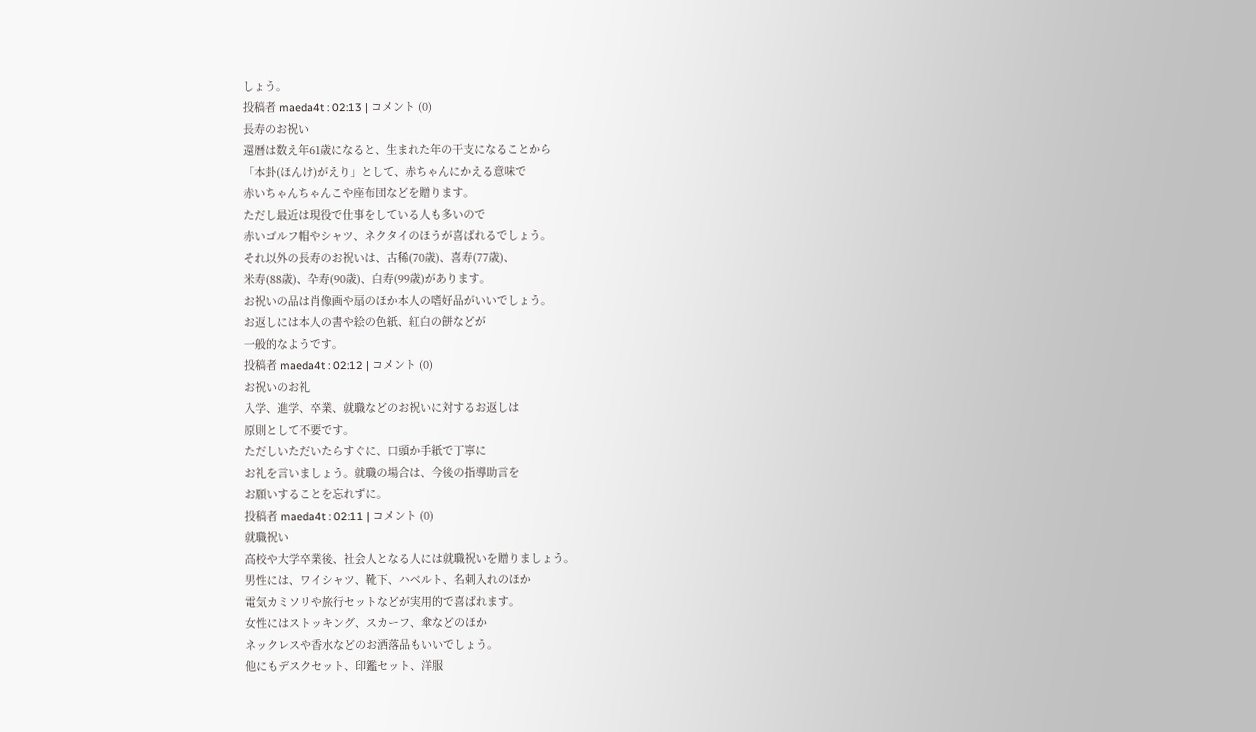しょう。
投稿者 maeda4t : 02:13 | コメント (0)
長寿のお祝い
還暦は数え年61歳になると、生まれた年の干支になることから
「本卦(ほんけ)がえり」として、赤ちゃんにかえる意味で
赤いちゃんちゃんこや座布団などを贈ります。
ただし最近は現役で仕事をしている人も多いので
赤いゴルフ帽やシャツ、ネクタイのほうが喜ばれるでしょう。
それ以外の長寿のお祝いは、古稀(70歳)、喜寿(77歳)、
米寿(88歳)、卆寿(90歳)、白寿(99歳)があります。
お祝いの品は肖像画や扇のほか本人の嗜好品がいいでしょう。
お返しには本人の書や絵の色紙、紅白の餅などが
一般的なようです。
投稿者 maeda4t : 02:12 | コメント (0)
お祝いのお礼
入学、進学、卒業、就職などのお祝いに対するお返しは
原則として不要です。
ただしいただいたらすぐに、口頭か手紙で丁寧に
お礼を言いましょう。就職の場合は、今後の指導助言を
お願いすることを忘れずに。
投稿者 maeda4t : 02:11 | コメント (0)
就職祝い
高校や大学卒業後、社会人となる人には就職祝いを贈りましょう。
男性には、ワイシャツ、靴下、ハベルト、名刺入れのほか
電気カミソリや旅行セットなどが実用的で喜ばれます。
女性にはストッキング、スカーフ、傘などのほか
ネックレスや香水などのお洒落品もいいでしょう。
他にもデスクセット、印鑑セット、洋服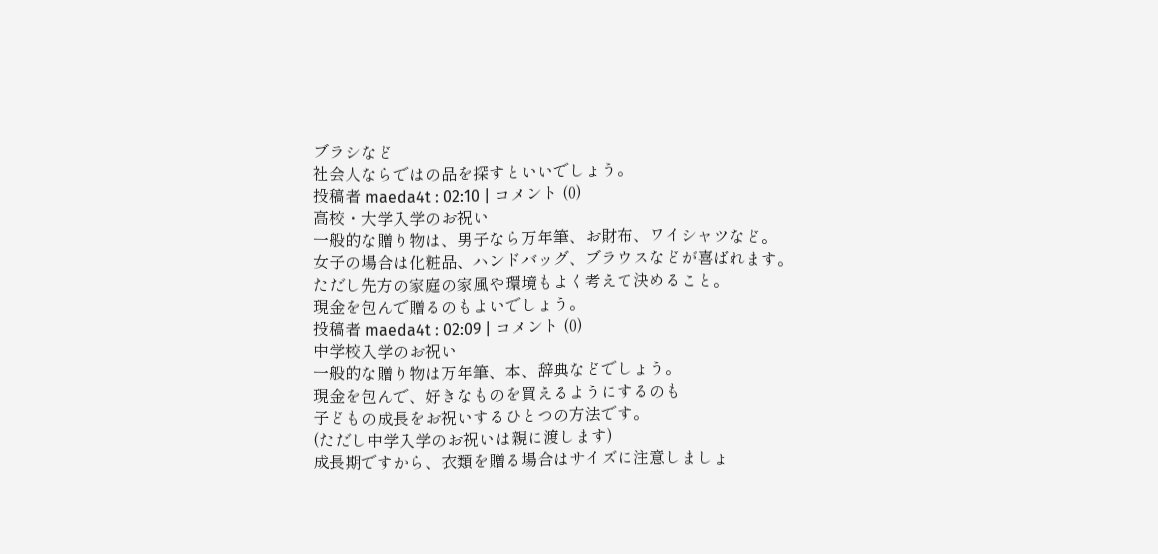ブラシなど
社会人ならではの品を探すといいでしょう。
投稿者 maeda4t : 02:10 | コメント (0)
高校・大学入学のお祝い
一般的な贈り物は、男子なら万年筆、お財布、ワイシャツなど。
女子の場合は化粧品、ハンドバッグ、ブラウスなどが喜ばれます。
ただし先方の家庭の家風や環境もよく考えて決めること。
現金を包んで贈るのもよいでしょう。
投稿者 maeda4t : 02:09 | コメント (0)
中学校入学のお祝い
一般的な贈り物は万年筆、本、辞典などでしょう。
現金を包んで、好きなものを買えるようにするのも
子どもの成長をお祝いするひとつの方法です。
(ただし中学入学のお祝いは親に渡します)
成長期ですから、衣類を贈る場合はサイズに注意しましょ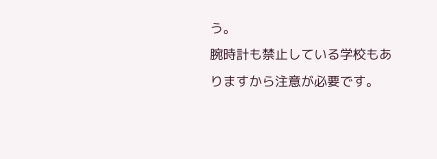う。
腕時計も禁止している学校もありますから注意が必要です。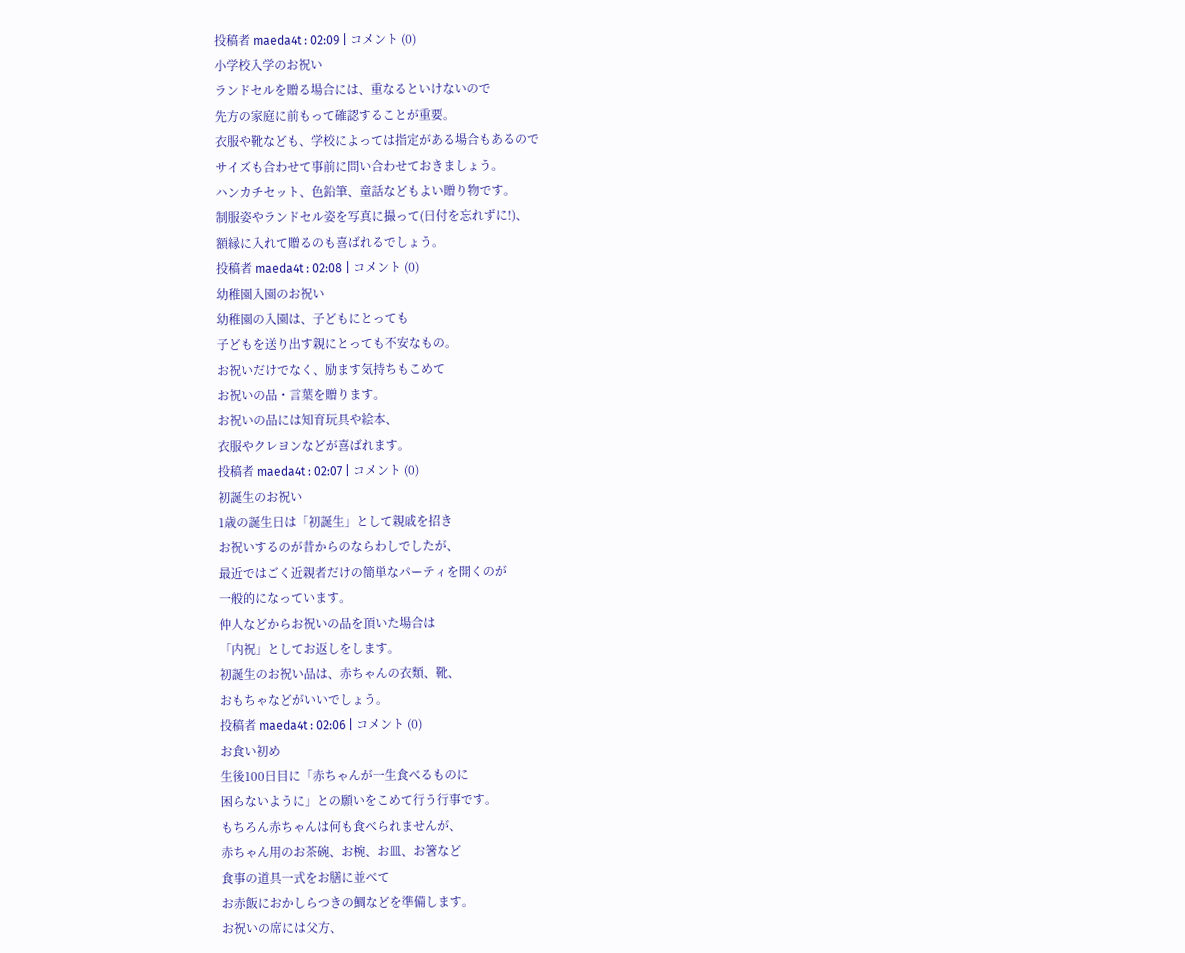投稿者 maeda4t : 02:09 | コメント (0)
小学校入学のお祝い
ランドセルを贈る場合には、重なるといけないので
先方の家庭に前もって確認することが重要。
衣服や靴なども、学校によっては指定がある場合もあるので
サイズも合わせて事前に問い合わせておきましょう。
ハンカチセット、色鉛筆、童話などもよい贈り物です。
制服姿やランドセル姿を写真に撮って(日付を忘れずに!)、
額縁に入れて贈るのも喜ばれるでしょう。
投稿者 maeda4t : 02:08 | コメント (0)
幼稚園入園のお祝い
幼稚園の入園は、子どもにとっても
子どもを送り出す親にとっても不安なもの。
お祝いだけでなく、励ます気持ちもこめて
お祝いの品・言葉を贈ります。
お祝いの品には知育玩具や絵本、
衣服やクレヨンなどが喜ばれます。
投稿者 maeda4t : 02:07 | コメント (0)
初誕生のお祝い
1歳の誕生日は「初誕生」として親戚を招き
お祝いするのが昔からのならわしでしたが、
最近ではごく近親者だけの簡単なパーティを開くのが
一般的になっています。
仲人などからお祝いの品を頂いた場合は
「内祝」としてお返しをします。
初誕生のお祝い品は、赤ちゃんの衣類、靴、
おもちゃなどがいいでしょう。
投稿者 maeda4t : 02:06 | コメント (0)
お食い初め
生後100日目に「赤ちゃんが一生食べるものに
困らないように」との願いをこめて行う行事です。
もちろん赤ちゃんは何も食べられませんが、
赤ちゃん用のお茶碗、お椀、お皿、お箸など
食事の道具一式をお膳に並べて
お赤飯におかしらつきの鯛などを準備します。
お祝いの席には父方、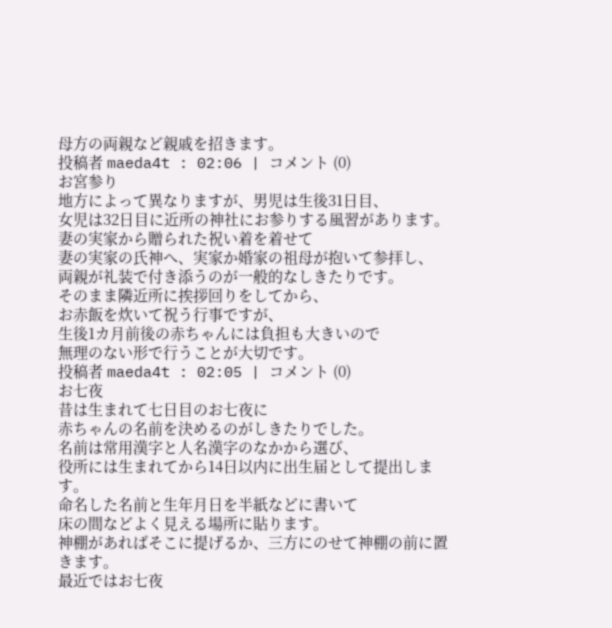母方の両親など親戚を招きます。
投稿者 maeda4t : 02:06 | コメント (0)
お宮参り
地方によって異なりますが、男児は生後31日目、
女児は32日目に近所の神社にお参りする風習があります。
妻の実家から贈られた祝い着を着せて
妻の実家の氏神へ、実家か婚家の祖母が抱いて参拝し、
両親が礼装で付き添うのが一般的なしきたりです。
そのまま隣近所に挨拶回りをしてから、
お赤飯を炊いて祝う行事ですが、
生後1カ月前後の赤ちゃんには負担も大きいので
無理のない形で行うことが大切です。
投稿者 maeda4t : 02:05 | コメント (0)
お七夜
昔は生まれて七日目のお七夜に
赤ちゃんの名前を決めるのがしきたりでした。
名前は常用漢字と人名漢字のなかから選び、
役所には生まれてから14日以内に出生届として提出します。
命名した名前と生年月日を半紙などに書いて
床の間などよく見える場所に貼ります。
神棚があればそこに提げるか、三方にのせて神棚の前に置きます。
最近ではお七夜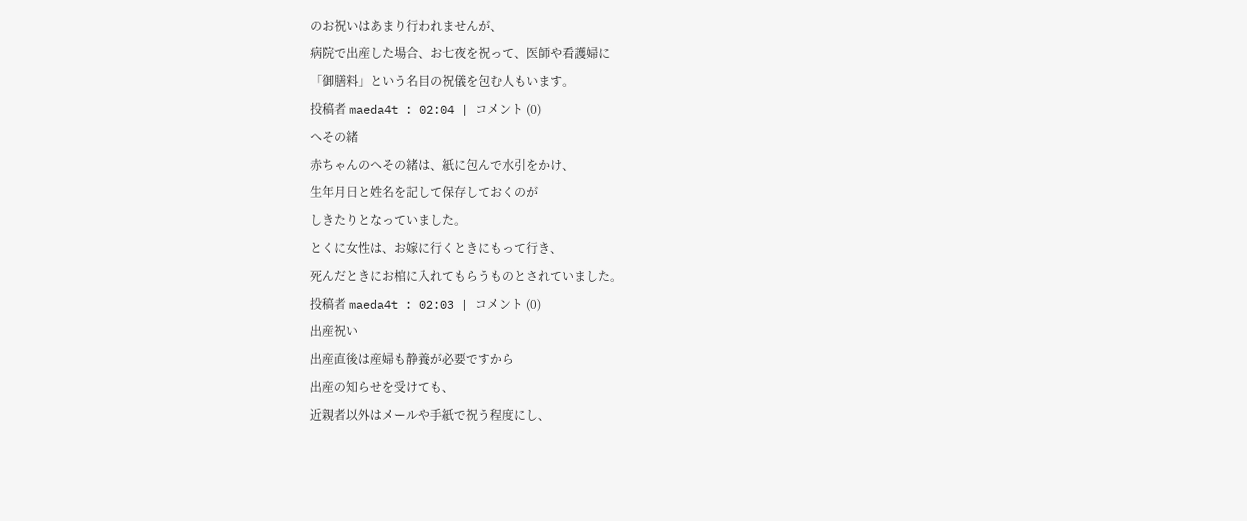のお祝いはあまり行われませんが、
病院で出産した場合、お七夜を祝って、医師や看護婦に
「御膳料」という名目の祝儀を包む人もいます。
投稿者 maeda4t : 02:04 | コメント (0)
へその緒
赤ちゃんのへその緒は、紙に包んで水引をかけ、
生年月日と姓名を記して保存しておくのが
しきたりとなっていました。
とくに女性は、お嫁に行くときにもって行き、
死んだときにお棺に入れてもらうものとされていました。
投稿者 maeda4t : 02:03 | コメント (0)
出産祝い
出産直後は産婦も静養が必要ですから
出産の知らせを受けても、
近親者以外はメールや手紙で祝う程度にし、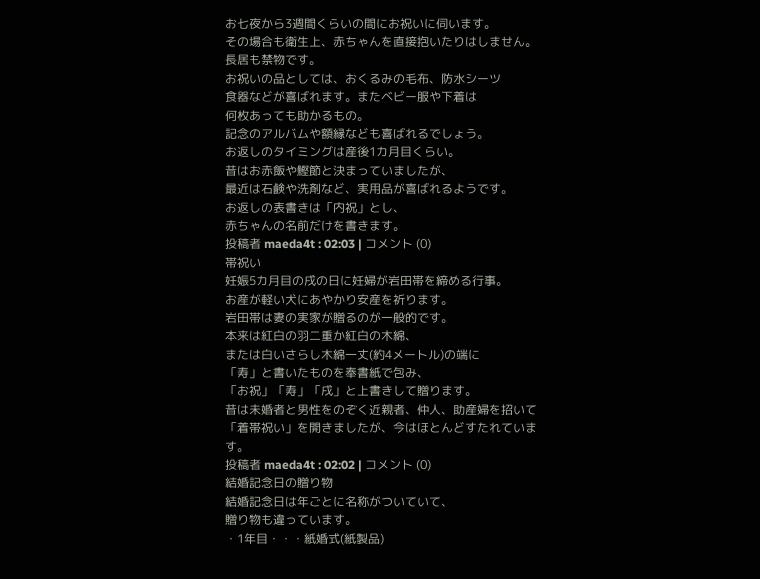お七夜から3週間くらいの間にお祝いに伺います。
その場合も衛生上、赤ちゃんを直接抱いたりはしません。
長居も禁物です。
お祝いの品としては、おくるみの毛布、防水シーツ
食器などが喜ばれます。またベビー服や下着は
何枚あっても助かるもの。
記念のアルバムや額縁なども喜ばれるでしょう。
お返しのタイミングは産後1カ月目くらい。
昔はお赤飯や鰹節と決まっていましたが、
最近は石鹸や洗剤など、実用品が喜ばれるようです。
お返しの表書きは「内祝」とし、
赤ちゃんの名前だけを書きます。
投稿者 maeda4t : 02:03 | コメント (0)
帯祝い
妊娠5カ月目の戌の日に妊婦が岩田帯を締める行事。
お産が軽い犬にあやかり安産を祈ります。
岩田帯は妻の実家が贈るのが一般的です。
本来は紅白の羽二重か紅白の木綿、
または白いさらし木綿一丈(約4メートル)の端に
「寿」と書いたものを奉書紙で包み、
「お祝」「寿」「戌」と上書きして贈ります。
昔は未婚者と男性をのぞく近親者、仲人、助産婦を招いて
「着帯祝い」を開きましたが、今はほとんどすたれています。
投稿者 maeda4t : 02:02 | コメント (0)
結婚記念日の贈り物
結婚記念日は年ごとに名称がついていて、
贈り物も違っています。
・1年目・・・紙婚式(紙製品)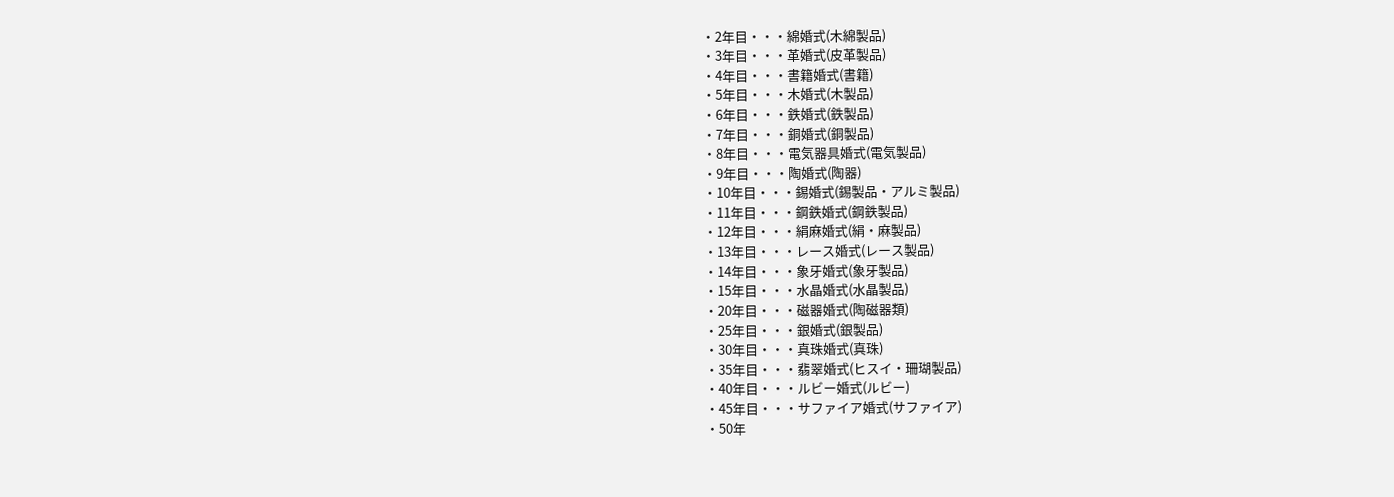・2年目・・・綿婚式(木綿製品)
・3年目・・・革婚式(皮革製品)
・4年目・・・書籍婚式(書籍)
・5年目・・・木婚式(木製品)
・6年目・・・鉄婚式(鉄製品)
・7年目・・・銅婚式(銅製品)
・8年目・・・電気器具婚式(電気製品)
・9年目・・・陶婚式(陶器)
・10年目・・・錫婚式(錫製品・アルミ製品)
・11年目・・・鋼鉄婚式(鋼鉄製品)
・12年目・・・絹麻婚式(絹・麻製品)
・13年目・・・レース婚式(レース製品)
・14年目・・・象牙婚式(象牙製品)
・15年目・・・水晶婚式(水晶製品)
・20年目・・・磁器婚式(陶磁器類)
・25年目・・・銀婚式(銀製品)
・30年目・・・真珠婚式(真珠)
・35年目・・・翡翠婚式(ヒスイ・珊瑚製品)
・40年目・・・ルビー婚式(ルビー)
・45年目・・・サファイア婚式(サファイア)
・50年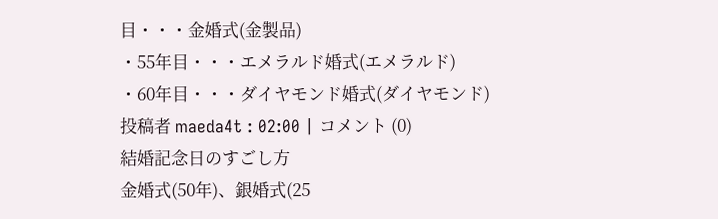目・・・金婚式(金製品)
・55年目・・・エメラルド婚式(エメラルド)
・60年目・・・ダイヤモンド婚式(ダイヤモンド)
投稿者 maeda4t : 02:00 | コメント (0)
結婚記念日のすごし方
金婚式(50年)、銀婚式(25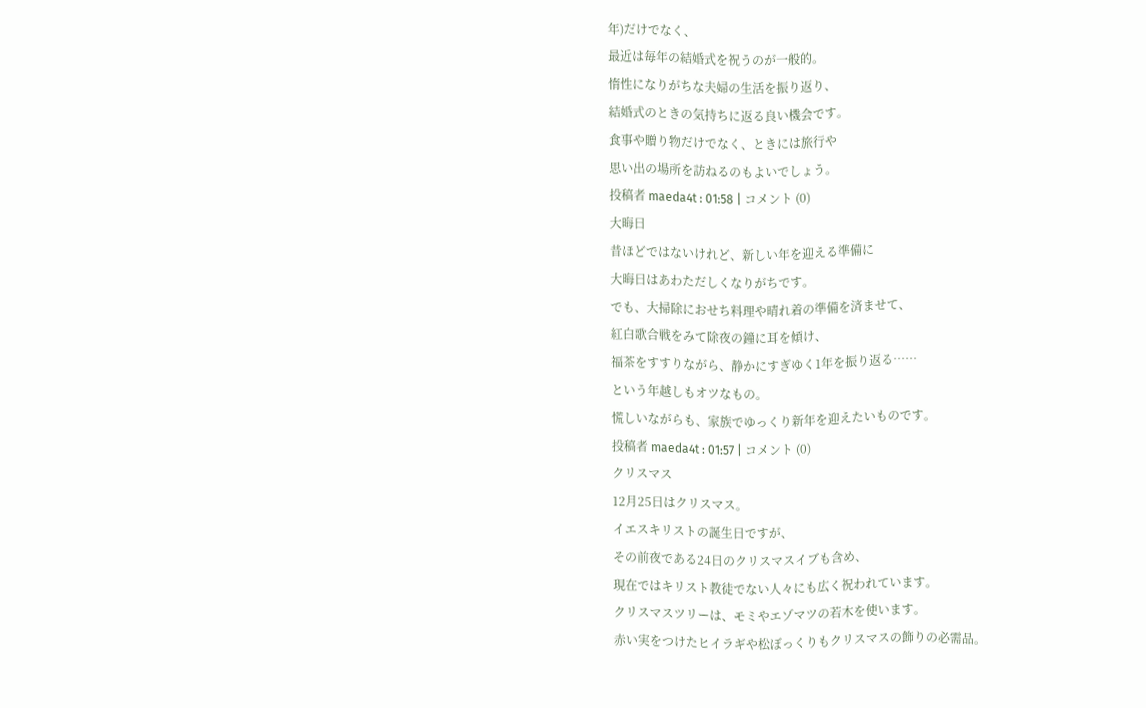年)だけでなく、
最近は毎年の結婚式を祝うのが一般的。
惰性になりがちな夫婦の生活を振り返り、
結婚式のときの気持ちに返る良い機会です。
食事や贈り物だけでなく、ときには旅行や
思い出の場所を訪ねるのもよいでしょう。
投稿者 maeda4t : 01:58 | コメント (0)
大晦日
昔ほどではないけれど、新しい年を迎える準備に
大晦日はあわただしくなりがちです。
でも、大掃除におせち料理や晴れ着の準備を済ませて、
紅白歌合戦をみて除夜の鐘に耳を傾け、
福茶をすすりながら、静かにすぎゆく1年を振り返る……
という年越しもオツなもの。
慌しいながらも、家族でゆっくり新年を迎えたいものです。
投稿者 maeda4t : 01:57 | コメント (0)
クリスマス
12月25日はクリスマス。
イエスキリストの誕生日ですが、
その前夜である24日のクリスマスイブも含め、
現在ではキリスト教徒でない人々にも広く祝われています。
クリスマスツリーは、モミやエゾマツの若木を使います。
赤い実をつけたヒイラギや松ぼっくりもクリスマスの飾りの必需品。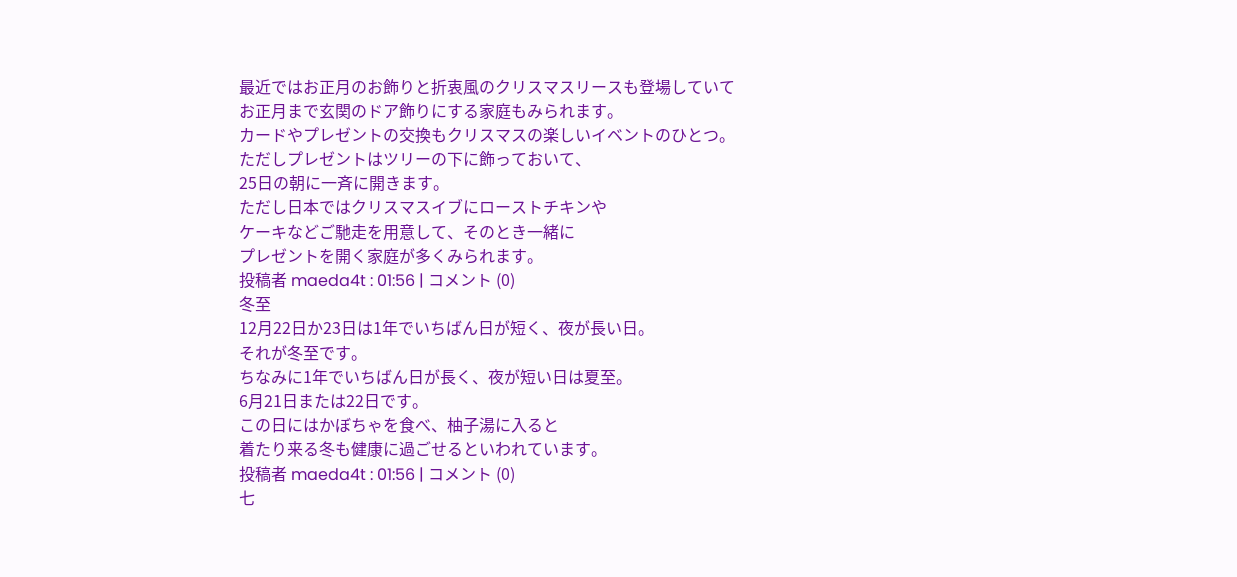最近ではお正月のお飾りと折衷風のクリスマスリースも登場していて
お正月まで玄関のドア飾りにする家庭もみられます。
カードやプレゼントの交換もクリスマスの楽しいイベントのひとつ。
ただしプレゼントはツリーの下に飾っておいて、
25日の朝に一斉に開きます。
ただし日本ではクリスマスイブにローストチキンや
ケーキなどご馳走を用意して、そのとき一緒に
プレゼントを開く家庭が多くみられます。
投稿者 maeda4t : 01:56 | コメント (0)
冬至
12月22日か23日は1年でいちばん日が短く、夜が長い日。
それが冬至です。
ちなみに1年でいちばん日が長く、夜が短い日は夏至。
6月21日または22日です。
この日にはかぼちゃを食べ、柚子湯に入ると
着たり来る冬も健康に過ごせるといわれています。
投稿者 maeda4t : 01:56 | コメント (0)
七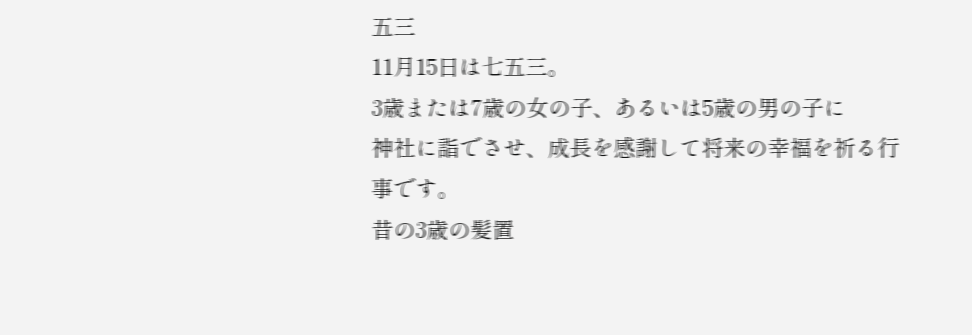五三
11月15日は七五三。
3歳または7歳の女の子、あるいは5歳の男の子に
神社に詣でさせ、成長を感謝して将来の幸福を祈る行事です。
昔の3歳の髪置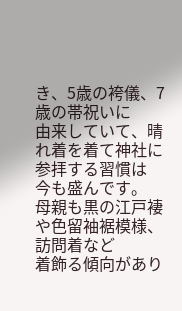き、5歳の袴儀、7歳の帯祝いに
由来していて、晴れ着を着て神社に参拝する習慣は
今も盛んです。
母親も黒の江戸褄や色留袖裾模様、訪問着など
着飾る傾向があり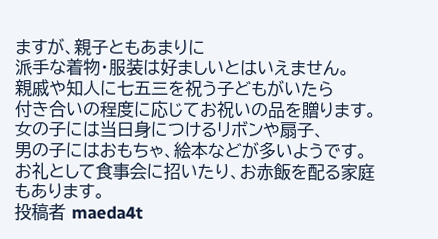ますが、親子ともあまりに
派手な着物・服装は好ましいとはいえません。
親戚や知人に七五三を祝う子どもがいたら
付き合いの程度に応じてお祝いの品を贈ります。
女の子には当日身につけるリボンや扇子、
男の子にはおもちゃ、絵本などが多いようです。
お礼として食事会に招いたり、お赤飯を配る家庭もあります。
投稿者 maeda4t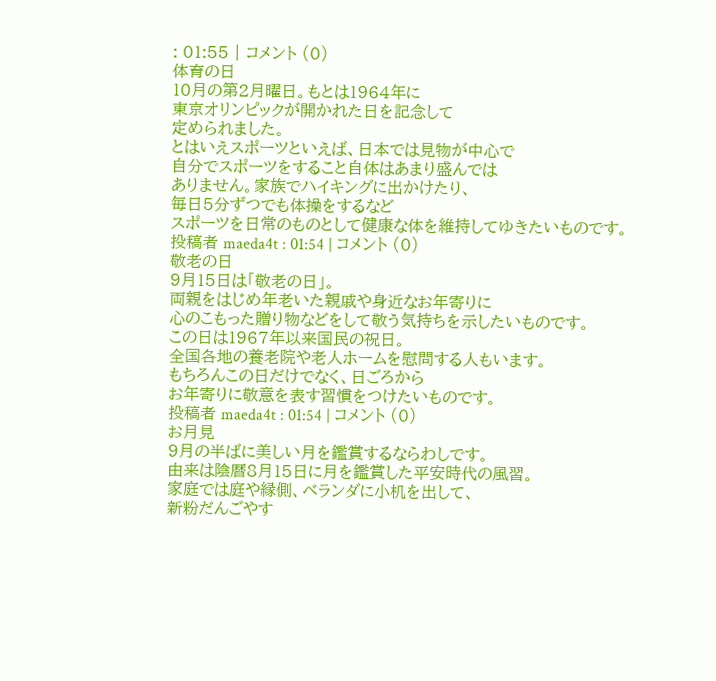: 01:55 | コメント (0)
体育の日
10月の第2月曜日。もとは1964年に
東京オリンピックが開かれた日を記念して
定められました。
とはいえスポーツといえば、日本では見物が中心で
自分でスポーツをすること自体はあまり盛んでは
ありません。家族でハイキングに出かけたり、
毎日5分ずつでも体操をするなど
スポーツを日常のものとして健康な体を維持してゆきたいものです。
投稿者 maeda4t : 01:54 | コメント (0)
敬老の日
9月15日は「敬老の日」。
両親をはじめ年老いた親戚や身近なお年寄りに
心のこもった贈り物などをして敬う気持ちを示したいものです。
この日は1967年以来国民の祝日。
全国各地の養老院や老人ホームを慰問する人もいます。
もちろんこの日だけでなく、日ごろから
お年寄りに敬意を表す習慣をつけたいものです。
投稿者 maeda4t : 01:54 | コメント (0)
お月見
9月の半ばに美しい月を鑑賞するならわしです。
由来は陰暦8月15日に月を鑑賞した平安時代の風習。
家庭では庭や縁側、ベランダに小机を出して、
新粉だんごやす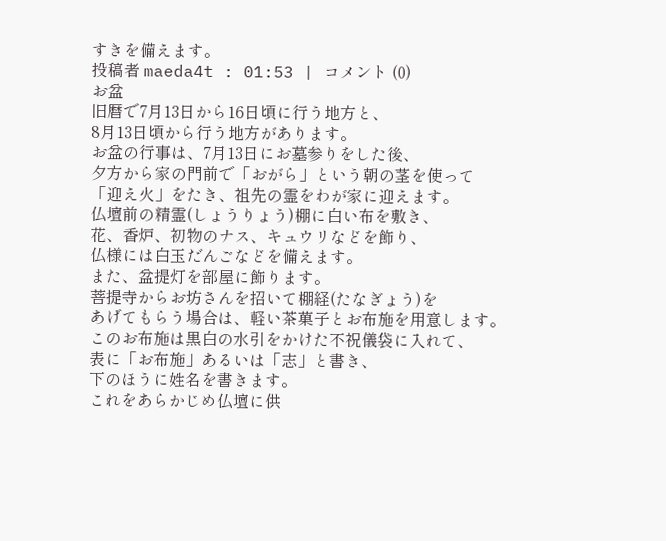すきを備えます。
投稿者 maeda4t : 01:53 | コメント (0)
お盆
旧暦で7月13日から16日頃に行う地方と、
8月13日頃から行う地方があります。
お盆の行事は、7月13日にお墓参りをした後、
夕方から家の門前で「おがら」という朝の茎を使って
「迎え火」をたき、祖先の霊をわが家に迎えます。
仏壇前の精霊(しょうりょう)棚に白い布を敷き、
花、香炉、初物のナス、キュウリなどを飾り、
仏様には白玉だんごなどを備えます。
また、盆提灯を部屋に飾ります。
菩提寺からお坊さんを招いて棚経(たなぎょう)を
あげてもらう場合は、軽い茶菓子とお布施を用意します。
このお布施は黒白の水引をかけた不祝儀袋に入れて、
表に「お布施」あるいは「志」と書き、
下のほうに姓名を書きます。
これをあらかじめ仏壇に供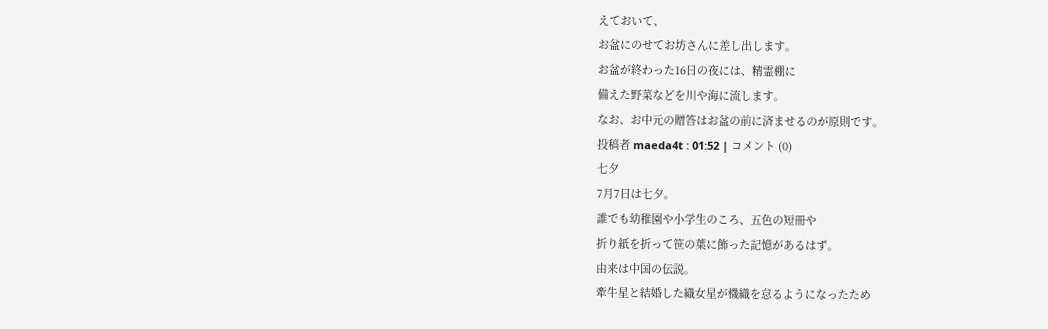えておいて、
お盆にのせてお坊さんに差し出します。
お盆が終わった16日の夜には、精霊棚に
備えた野菜などを川や海に流します。
なお、お中元の贈答はお盆の前に済ませるのが原則です。
投稿者 maeda4t : 01:52 | コメント (0)
七夕
7月7日は七夕。
誰でも幼稚園や小学生のころ、五色の短冊や
折り紙を折って笹の葉に飾った記憶があるはず。
由来は中国の伝説。
牽牛星と結婚した織女星が機織を怠るようになったため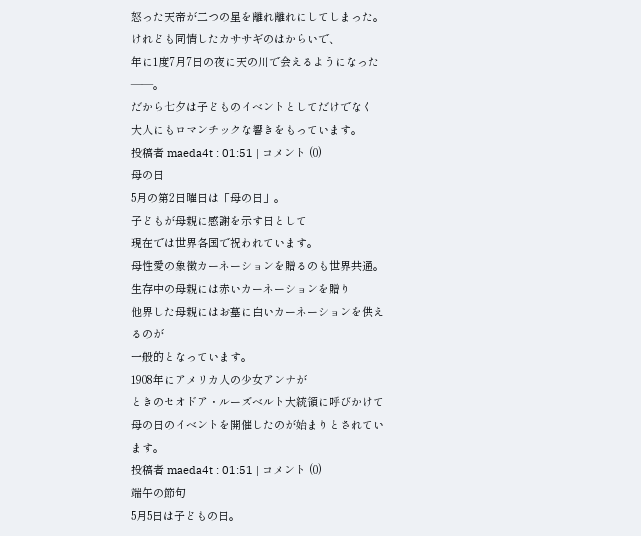怒った天帝が二つの星を離れ離れにしてしまった。
けれども同情したカササギのはからいで、
年に1度7月7日の夜に天の川で会えるようになった――。
だから七夕は子どものイベントとしてだけでなく
大人にもロマンチックな響きをもっています。
投稿者 maeda4t : 01:51 | コメント (0)
母の日
5月の第2日曜日は「母の日」。
子どもが母親に感謝を示す日として
現在では世界各国で祝われています。
母性愛の象徴カーネーションを贈るのも世界共通。
生存中の母親には赤いカーネーションを贈り
他界した母親にはお墓に白いカーネーションを供えるのが
一般的となっています。
1908年にアメリカ人の少女アンナが
ときのセオドア・ルーズベルト大統領に呼びかけて
母の日のイベントを開催したのが始まりとされています。
投稿者 maeda4t : 01:51 | コメント (0)
端午の節句
5月5日は子どもの日。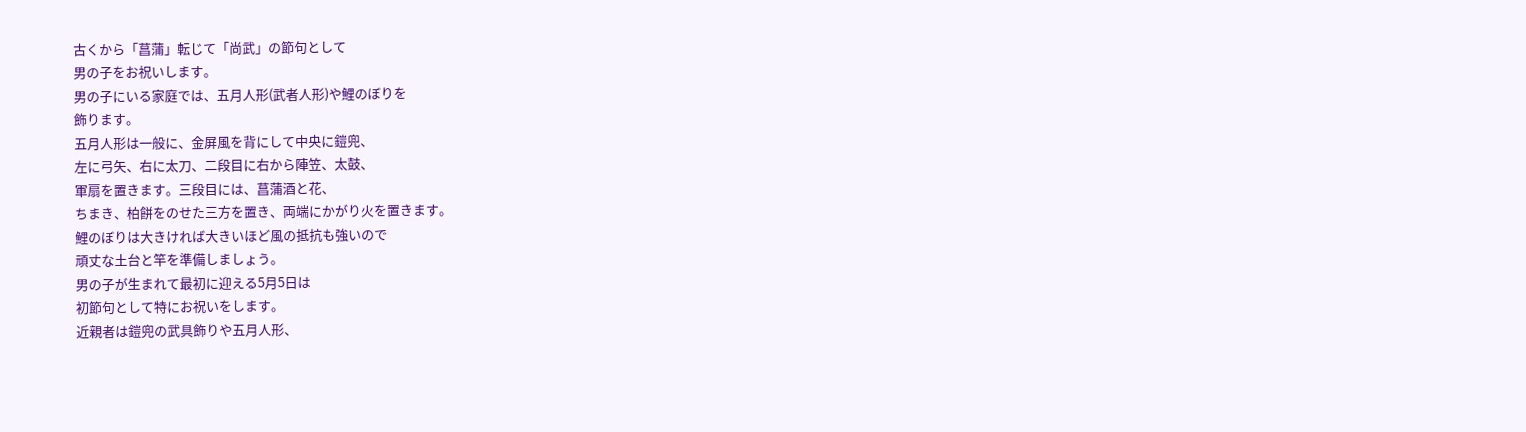古くから「菖蒲」転じて「尚武」の節句として
男の子をお祝いします。
男の子にいる家庭では、五月人形(武者人形)や鯉のぼりを
飾ります。
五月人形は一般に、金屏風を背にして中央に鎧兜、
左に弓矢、右に太刀、二段目に右から陣笠、太鼓、
軍扇を置きます。三段目には、菖蒲酒と花、
ちまき、柏餅をのせた三方を置き、両端にかがり火を置きます。
鯉のぼりは大きければ大きいほど風の抵抗も強いので
頑丈な土台と竿を準備しましょう。
男の子が生まれて最初に迎える5月5日は
初節句として特にお祝いをします。
近親者は鎧兜の武具飾りや五月人形、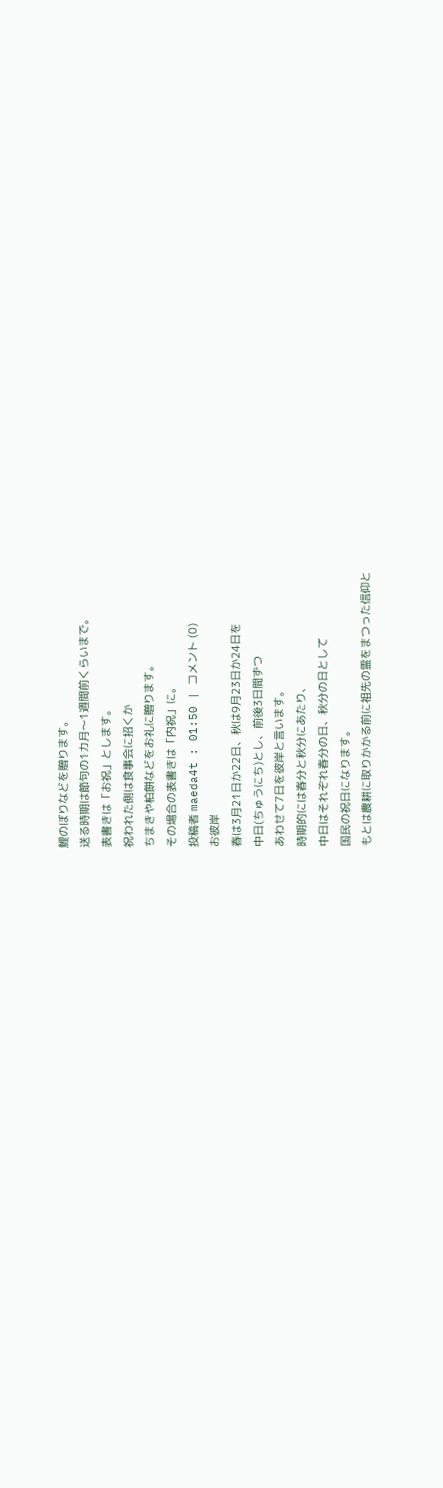鯉のぼりなどを贈ります。
送る時期は節句の1カ月〜1週間前くらいまで。
表書きは「お祝」とします。
祝われた側は食事会に招くか
ちまきや柏餅などをお礼に贈ります。
その場合の表書きは「内祝」に。
投稿者 maeda4t : 01:50 | コメント (0)
お彼岸
春は3月21日か22日、秋は9月23日か24日を
中日(ちゅうにち)とし、前後3日間ずつ
あわせて7日を彼岸と言います。
時期的には春分と秋分にあたり、
中日はそれぞれ春分の日、秋分の日として
国民の祝日になります。
もとは農耕に取りかかる前に祖先の霊をまつった信仰と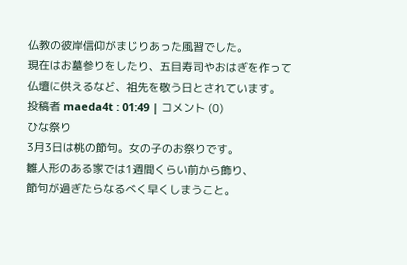仏教の彼岸信仰がまじりあった風習でした。
現在はお墓参りをしたり、五目寿司やおはぎを作って
仏壇に供えるなど、祖先を敬う日とされています。
投稿者 maeda4t : 01:49 | コメント (0)
ひな祭り
3月3日は桃の節句。女の子のお祭りです。
雛人形のある家では1週間くらい前から飾り、
節句が過ぎたらなるべく早くしまうこと。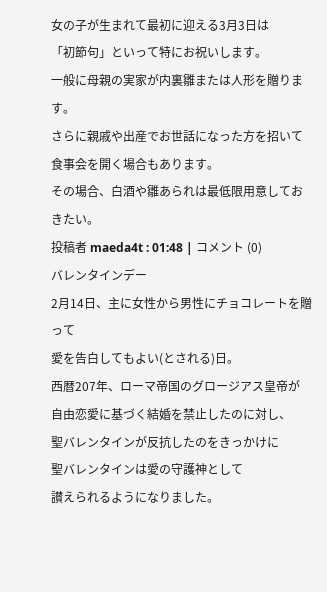女の子が生まれて最初に迎える3月3日は
「初節句」といって特にお祝いします。
一般に母親の実家が内裏雛または人形を贈ります。
さらに親戚や出産でお世話になった方を招いて
食事会を開く場合もあります。
その場合、白酒や雛あられは最低限用意しておきたい。
投稿者 maeda4t : 01:48 | コメント (0)
バレンタインデー
2月14日、主に女性から男性にチョコレートを贈って
愛を告白してもよい(とされる)日。
西暦207年、ローマ帝国のグロージアス皇帝が
自由恋愛に基づく結婚を禁止したのに対し、
聖バレンタインが反抗したのをきっかけに
聖バレンタインは愛の守護神として
讃えられるようになりました。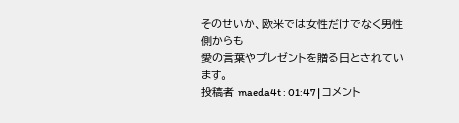そのせいか、欧米では女性だけでなく男性側からも
愛の言葉やプレゼントを贈る日とされています。
投稿者 maeda4t : 01:47 | コメント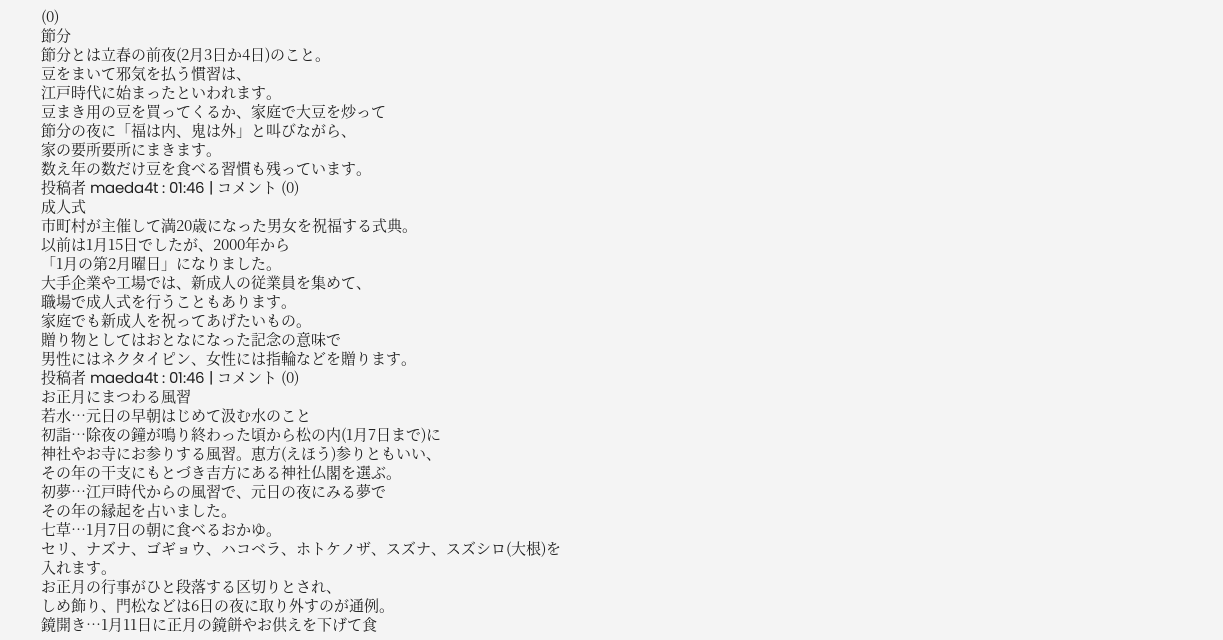(0)
節分
節分とは立春の前夜(2月3日か4日)のこと。
豆をまいて邪気を払う慣習は、
江戸時代に始まったといわれます。
豆まき用の豆を買ってくるか、家庭で大豆を炒って
節分の夜に「福は内、鬼は外」と叫びながら、
家の要所要所にまきます。
数え年の数だけ豆を食べる習慣も残っています。
投稿者 maeda4t : 01:46 | コメント (0)
成人式
市町村が主催して満20歳になった男女を祝福する式典。
以前は1月15日でしたが、2000年から
「1月の第2月曜日」になりました。
大手企業や工場では、新成人の従業員を集めて、
職場で成人式を行うこともあります。
家庭でも新成人を祝ってあげたいもの。
贈り物としてはおとなになった記念の意味で
男性にはネクタイピン、女性には指輪などを贈ります。
投稿者 maeda4t : 01:46 | コメント (0)
お正月にまつわる風習
若水…元日の早朝はじめて汲む水のこと
初詣…除夜の鐘が鳴り終わった頃から松の内(1月7日まで)に
神社やお寺にお参りする風習。恵方(えほう)参りともいい、
その年の干支にもとづき吉方にある神社仏閣を選ぶ。
初夢…江戸時代からの風習で、元日の夜にみる夢で
その年の縁起を占いました。
七草…1月7日の朝に食べるおかゆ。
セリ、ナズナ、ゴギョウ、ハコベラ、ホトケノザ、スズナ、スズシロ(大根)を
入れます。
お正月の行事がひと段落する区切りとされ、
しめ飾り、門松などは6日の夜に取り外すのが通例。
鏡開き…1月11日に正月の鏡餅やお供えを下げて食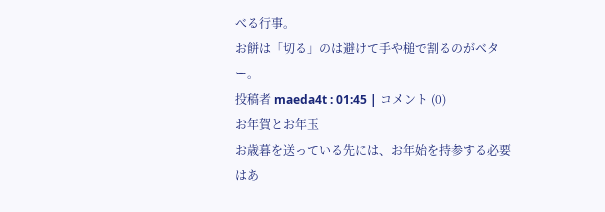べる行事。
お餅は「切る」のは避けて手や槌で割るのがベター。
投稿者 maeda4t : 01:45 | コメント (0)
お年賀とお年玉
お歳暮を送っている先には、お年始を持参する必要はあ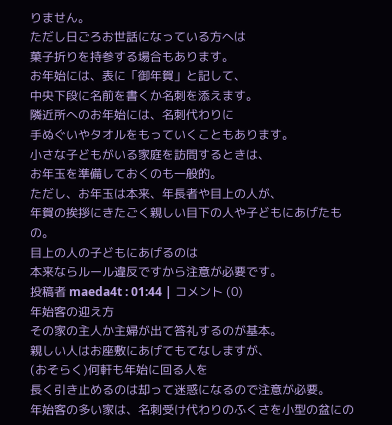りません。
ただし日ごろお世話になっている方へは
菓子折りを持参する場合もあります。
お年始には、表に「御年賀」と記して、
中央下段に名前を書くか名刺を添えます。
隣近所へのお年始には、名刺代わりに
手ぬぐいやタオルをもっていくこともあります。
小さな子どもがいる家庭を訪問するときは、
お年玉を準備しておくのも一般的。
ただし、お年玉は本来、年長者や目上の人が、
年賀の挨拶にきたごく親しい目下の人や子どもにあげたもの。
目上の人の子どもにあげるのは
本来ならルール違反ですから注意が必要です。
投稿者 maeda4t : 01:44 | コメント (0)
年始客の迎え方
その家の主人か主婦が出て答礼するのが基本。
親しい人はお座敷にあげてもてなしますが、
(おそらく)何軒も年始に回る人を
長く引き止めるのは却って迷惑になるので注意が必要。
年始客の多い家は、名刺受け代わりのふくさを小型の盆にの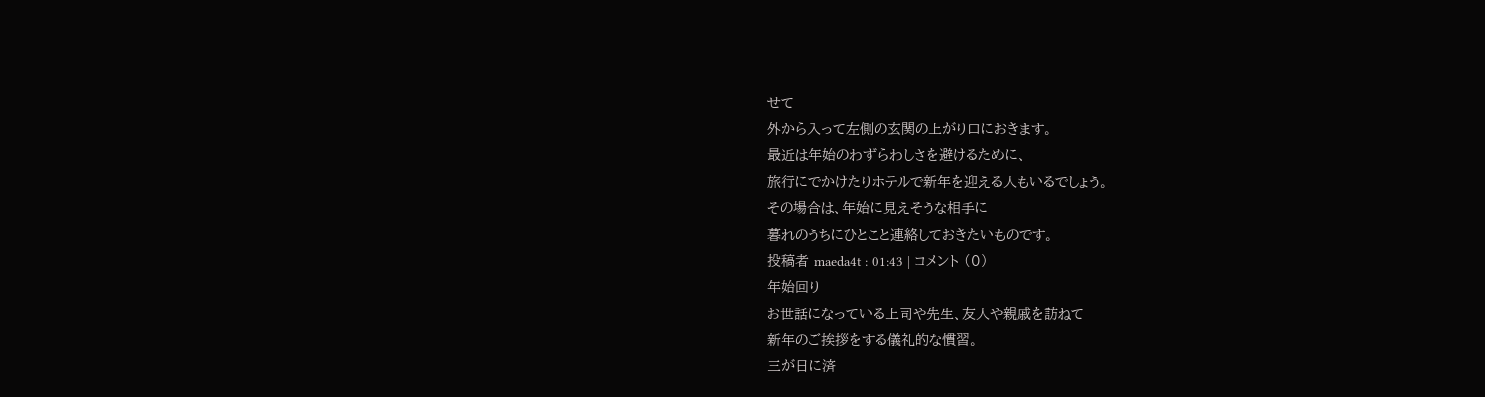せて
外から入って左側の玄関の上がり口におきます。
最近は年始のわずらわしさを避けるために、
旅行にでかけたりホテルで新年を迎える人もいるでしょう。
その場合は、年始に見えそうな相手に
暮れのうちにひとこと連絡しておきたいものです。
投稿者 maeda4t : 01:43 | コメント (0)
年始回り
お世話になっている上司や先生、友人や親戚を訪ねて
新年のご挨拶をする儀礼的な慣習。
三が日に済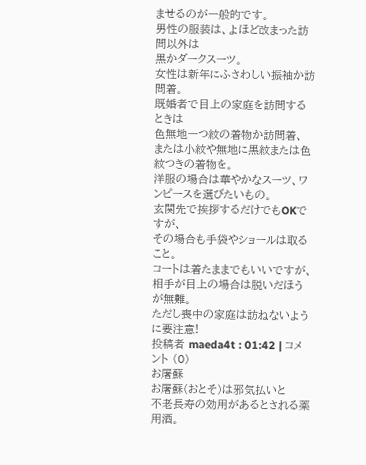ませるのが一般的です。
男性の服装は、よほど改まった訪問以外は
黒かダークスーツ。
女性は新年にふさわしい振袖か訪問着。
既婚者で目上の家庭を訪問するときは
色無地一つ紋の着物か訪問着、
または小紋や無地に黒紋または色紋つきの着物を。
洋服の場合は華やかなスーツ、ワンピースを選びたいもの。
玄関先で挨拶するだけでもOKですが、
その場合も手袋やショールは取ること。
コートは着たままでもいいですが、
相手が目上の場合は脱いだほうが無難。
ただし喪中の家庭は訪ねないように要注意!
投稿者 maeda4t : 01:42 | コメント (0)
お屠蘇
お屠蘇(おとそ)は邪気払いと
不老長寿の効用があるとされる薬用酒。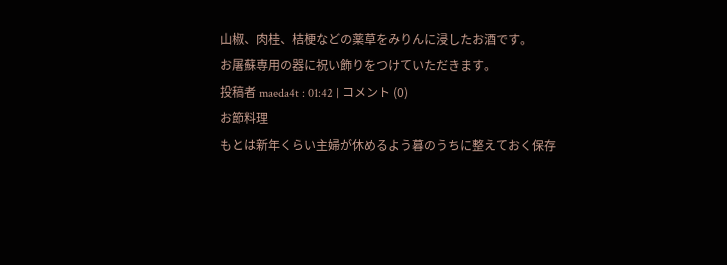山椒、肉桂、桔梗などの薬草をみりんに浸したお酒です。
お屠蘇専用の器に祝い飾りをつけていただきます。
投稿者 maeda4t : 01:42 | コメント (0)
お節料理
もとは新年くらい主婦が休めるよう暮のうちに整えておく保存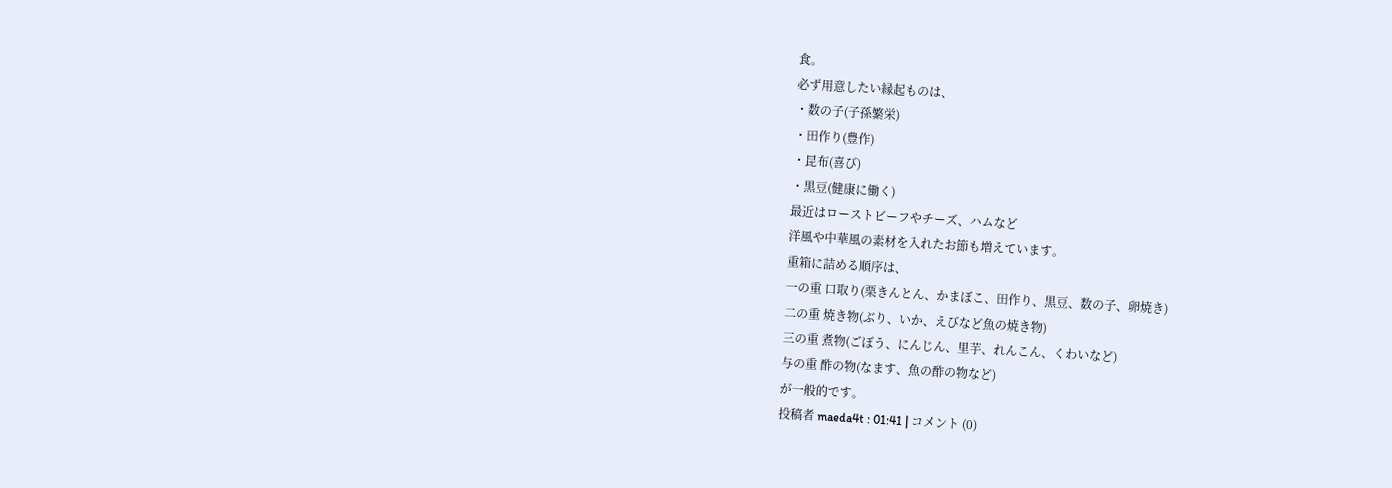食。
必ず用意したい縁起ものは、
・数の子(子孫繁栄)
・田作り(豊作)
・昆布(喜び)
・黒豆(健康に働く)
最近はローストビーフやチーズ、ハムなど
洋風や中華風の素材を入れたお節も増えています。
重箱に詰める順序は、
一の重 口取り(栗きんとん、かまぼこ、田作り、黒豆、数の子、卵焼き)
二の重 焼き物(ぶり、いか、えびなど魚の焼き物)
三の重 煮物(ごぼう、にんじん、里芋、れんこん、くわいなど)
与の重 酢の物(なます、魚の酢の物など)
が一般的です。
投稿者 maeda4t : 01:41 | コメント (0)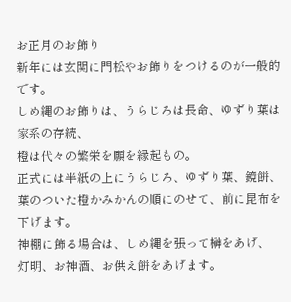お正月のお飾り
新年には玄関に門松やお飾りをつけるのが一般的です。
しめ縄のお飾りは、うらじろは長命、ゆずり葉は家系の存続、
橙は代々の繁栄を願を縁起もの。
正式には半紙の上にうらじろ、ゆずり葉、鏡餅、
葉のついた橙かみかんの順にのせて、前に昆布を下げます。
神棚に飾る場合は、しめ縄を張って榊をあげ、
灯明、お神酒、お供え餅をあげます。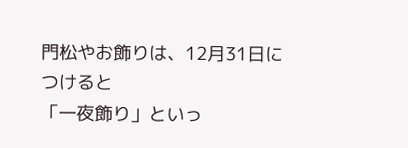門松やお飾りは、12月31日につけると
「一夜飾り」といっ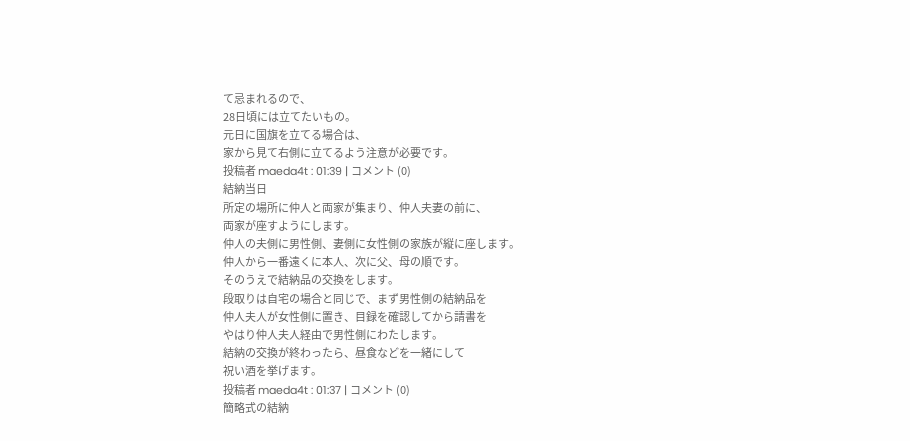て忌まれるので、
28日頃には立てたいもの。
元日に国旗を立てる場合は、
家から見て右側に立てるよう注意が必要です。
投稿者 maeda4t : 01:39 | コメント (0)
結納当日
所定の場所に仲人と両家が集まり、仲人夫妻の前に、
両家が座すようにします。
仲人の夫側に男性側、妻側に女性側の家族が縦に座します。
仲人から一番遠くに本人、次に父、母の順です。
そのうえで結納品の交換をします。
段取りは自宅の場合と同じで、まず男性側の結納品を
仲人夫人が女性側に置き、目録を確認してから請書を
やはり仲人夫人経由で男性側にわたします。
結納の交換が終わったら、昼食などを一緒にして
祝い酒を挙げます。
投稿者 maeda4t : 01:37 | コメント (0)
簡略式の結納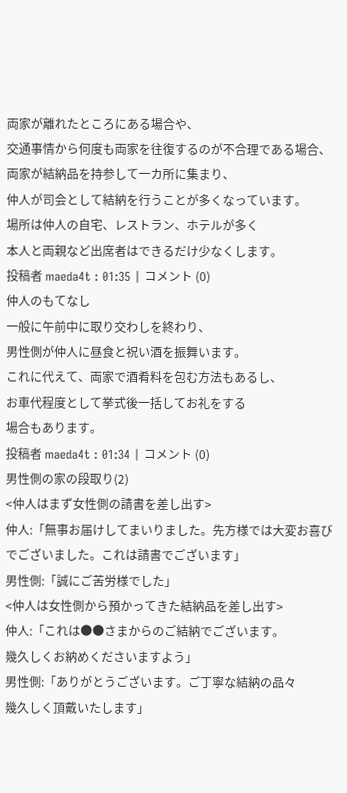両家が離れたところにある場合や、
交通事情から何度も両家を往復するのが不合理である場合、
両家が結納品を持参して一カ所に集まり、
仲人が司会として結納を行うことが多くなっています。
場所は仲人の自宅、レストラン、ホテルが多く
本人と両親など出席者はできるだけ少なくします。
投稿者 maeda4t : 01:35 | コメント (0)
仲人のもてなし
一般に午前中に取り交わしを終わり、
男性側が仲人に昼食と祝い酒を振舞います。
これに代えて、両家で酒肴料を包む方法もあるし、
お車代程度として挙式後一括してお礼をする
場合もあります。
投稿者 maeda4t : 01:34 | コメント (0)
男性側の家の段取り(2)
<仲人はまず女性側の請書を差し出す>
仲人:「無事お届けしてまいりました。先方様では大変お喜び
でございました。これは請書でございます」
男性側:「誠にご苦労様でした」
<仲人は女性側から預かってきた結納品を差し出す>
仲人:「これは●●さまからのご結納でございます。
幾久しくお納めくださいますよう」
男性側:「ありがとうございます。ご丁寧な結納の品々
幾久しく頂戴いたします」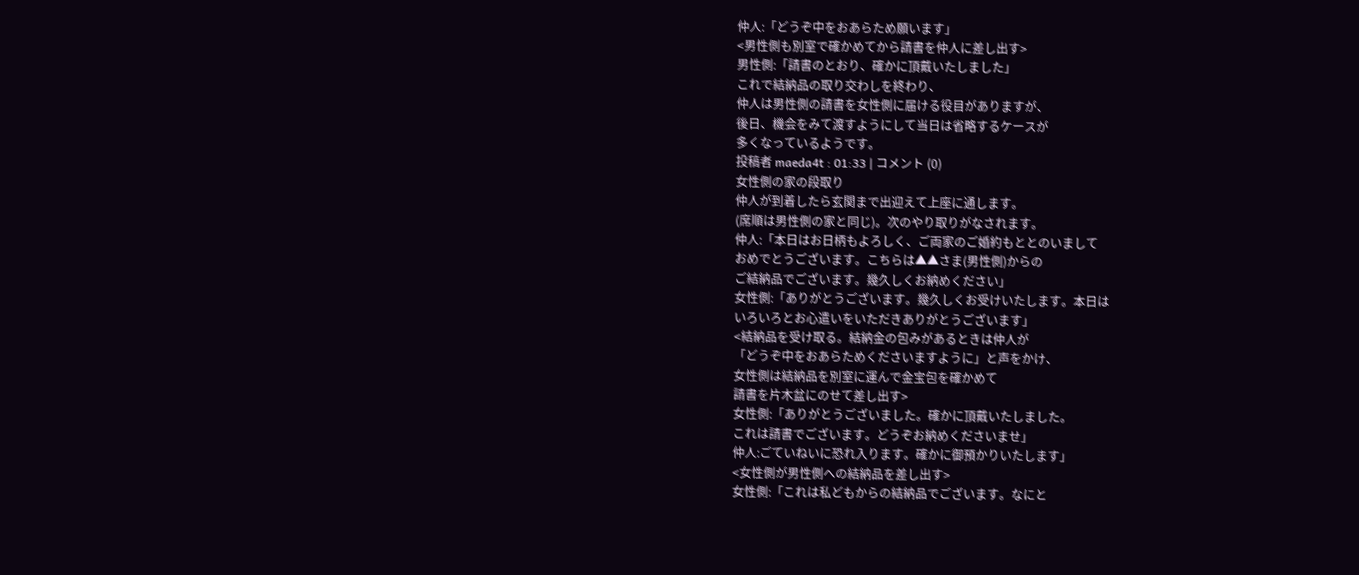仲人:「どうぞ中をおあらため願います」
<男性側も別室で確かめてから請書を仲人に差し出す>
男性側:「請書のとおり、確かに頂戴いたしました」
これで結納品の取り交わしを終わり、
仲人は男性側の請書を女性側に届ける役目がありますが、
後日、機会をみて渡すようにして当日は省略するケースが
多くなっているようです。
投稿者 maeda4t : 01:33 | コメント (0)
女性側の家の段取り
仲人が到着したら玄関まで出迎えて上座に通します。
(席順は男性側の家と同じ)。次のやり取りがなされます。
仲人:「本日はお日柄もよろしく、ご両家のご婚約もととのいまして
おめでとうございます。こちらは▲▲さま(男性側)からの
ご結納品でございます。幾久しくお納めください」
女性側:「ありがとうございます。幾久しくお受けいたします。本日は
いろいろとお心遣いをいただきありがとうございます」
<結納品を受け取る。結納金の包みがあるときは仲人が
「どうぞ中をおあらためくださいますように」と声をかけ、
女性側は結納品を別室に運んで金宝包を確かめて
請書を片木盆にのせて差し出す>
女性側:「ありがとうございました。確かに頂戴いたしました。
これは請書でございます。どうぞお納めくださいませ」
仲人:ごていねいに恐れ入ります。確かに御預かりいたします」
<女性側が男性側への結納品を差し出す>
女性側:「これは私どもからの結納品でございます。なにと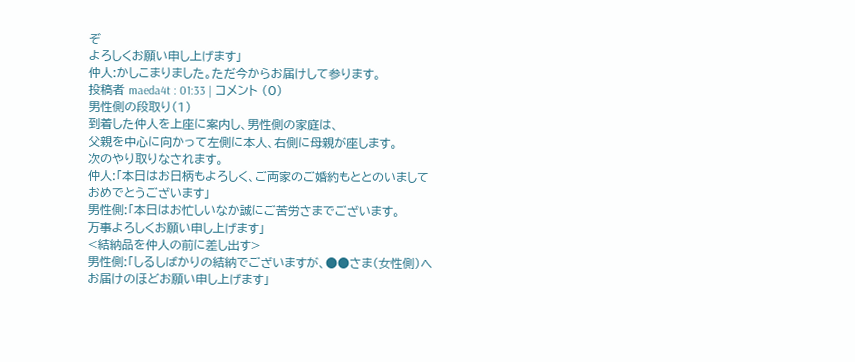ぞ
よろしくお願い申し上げます」
仲人:かしこまりました。ただ今からお届けして参ります。
投稿者 maeda4t : 01:33 | コメント (0)
男性側の段取り(1)
到着した仲人を上座に案内し、男性側の家庭は、
父親を中心に向かって左側に本人、右側に母親が座します。
次のやり取りなされます。
仲人:「本日はお日柄もよろしく、ご両家のご婚約もととのいまして
おめでとうございます」
男性側:「本日はお忙しいなか誠にご苦労さまでございます。
万事よろしくお願い申し上げます」
<結納品を仲人の前に差し出す>
男性側:「しるしばかりの結納でございますが、●●さま(女性側)へ
お届けのほどお願い申し上げます」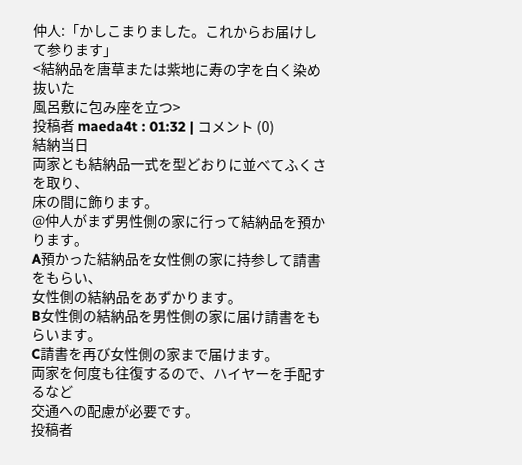仲人:「かしこまりました。これからお届けして参ります」
<結納品を唐草または紫地に寿の字を白く染め抜いた
風呂敷に包み座を立つ>
投稿者 maeda4t : 01:32 | コメント (0)
結納当日
両家とも結納品一式を型どおりに並べてふくさを取り、
床の間に飾ります。
@仲人がまず男性側の家に行って結納品を預かります。
A預かった結納品を女性側の家に持参して請書をもらい、
女性側の結納品をあずかります。
B女性側の結納品を男性側の家に届け請書をもらいます。
C請書を再び女性側の家まで届けます。
両家を何度も往復するので、ハイヤーを手配するなど
交通への配慮が必要です。
投稿者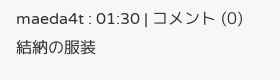maeda4t : 01:30 | コメント (0)
結納の服装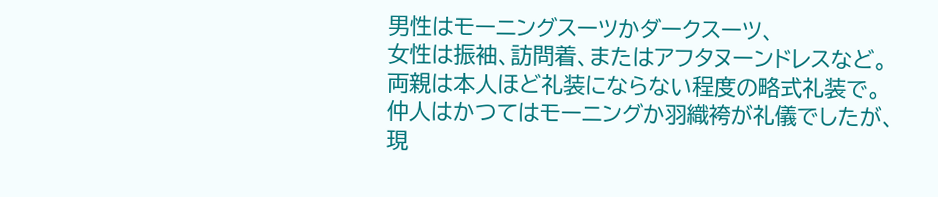男性はモーニングスーツかダークスーツ、
女性は振袖、訪問着、またはアフタヌーンドレスなど。
両親は本人ほど礼装にならない程度の略式礼装で。
仲人はかつてはモーニングか羽織袴が礼儀でしたが、
現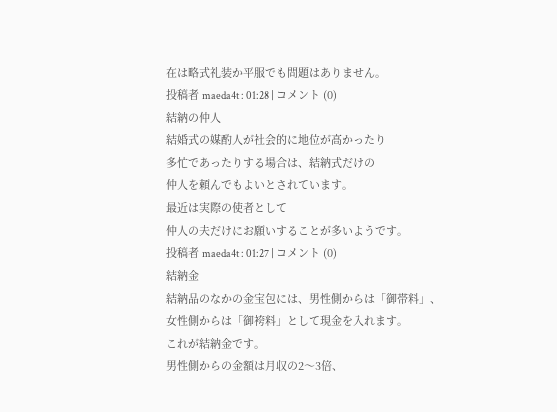在は略式礼装か平服でも問題はありません。
投稿者 maeda4t : 01:28 | コメント (0)
結納の仲人
結婚式の媒酌人が社会的に地位が高かったり
多忙であったりする場合は、結納式だけの
仲人を頼んでもよいとされています。
最近は実際の使者として
仲人の夫だけにお願いすることが多いようです。
投稿者 maeda4t : 01:27 | コメント (0)
結納金
結納品のなかの金宝包には、男性側からは「御帯料」、
女性側からは「御袴料」として現金を入れます。
これが結納金です。
男性側からの金額は月収の2〜3倍、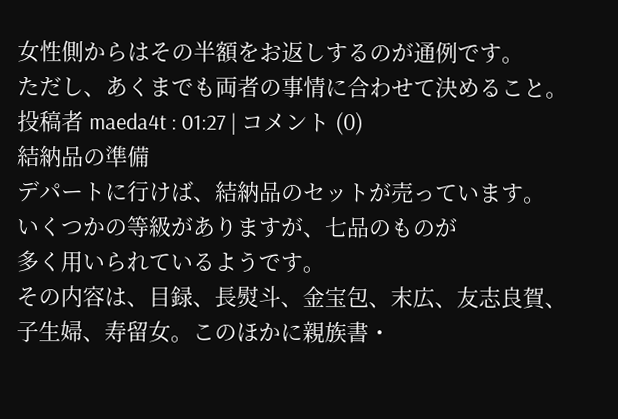女性側からはその半額をお返しするのが通例です。
ただし、あくまでも両者の事情に合わせて決めること。
投稿者 maeda4t : 01:27 | コメント (0)
結納品の準備
デパートに行けば、結納品のセットが売っています。
いくつかの等級がありますが、七品のものが
多く用いられているようです。
その内容は、目録、長熨斗、金宝包、末広、友志良賀、
子生婦、寿留女。このほかに親族書・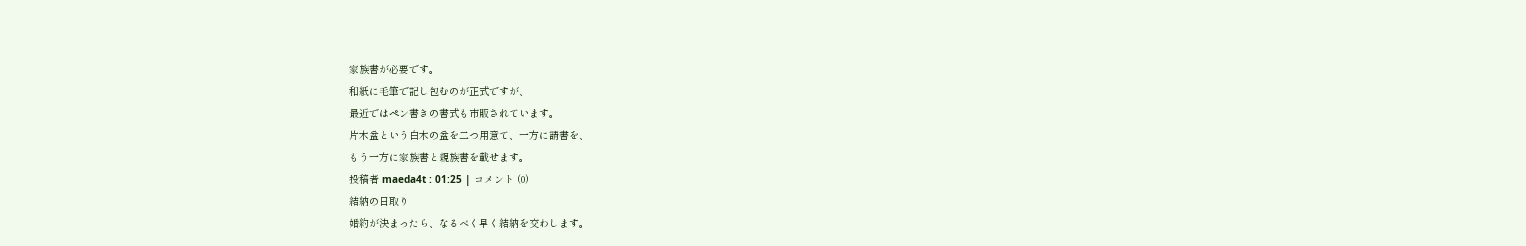家族書が必要です。
和紙に毛筆で記し包むのが正式ですが、
最近ではペン書きの書式も市販されています。
片木盆という白木の盆を二つ用意て、一方に請書を、
もう一方に家族書と親族書を載せます。
投稿者 maeda4t : 01:25 | コメント (0)
結納の日取り
婚約が決まったら、なるべく早く結納を交わします。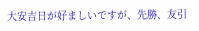大安吉日が好ましいですが、先勝、友引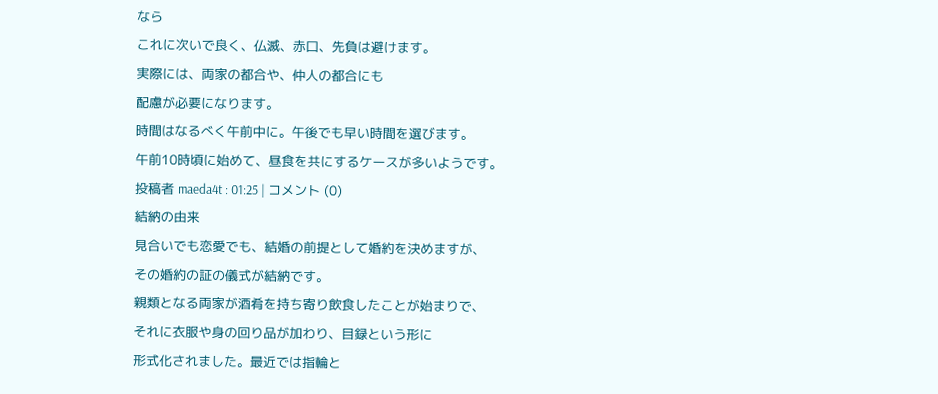なら
これに次いで良く、仏滅、赤口、先負は避けます。
実際には、両家の都合や、仲人の都合にも
配慮が必要になります。
時間はなるべく午前中に。午後でも早い時間を選びます。
午前10時頃に始めて、昼食を共にするケースが多いようです。
投稿者 maeda4t : 01:25 | コメント (0)
結納の由来
見合いでも恋愛でも、結婚の前提として婚約を決めますが、
その婚約の証の儀式が結納です。
親類となる両家が酒肴を持ち寄り飲食したことが始まりで、
それに衣服や身の回り品が加わり、目録という形に
形式化されました。最近では指輪と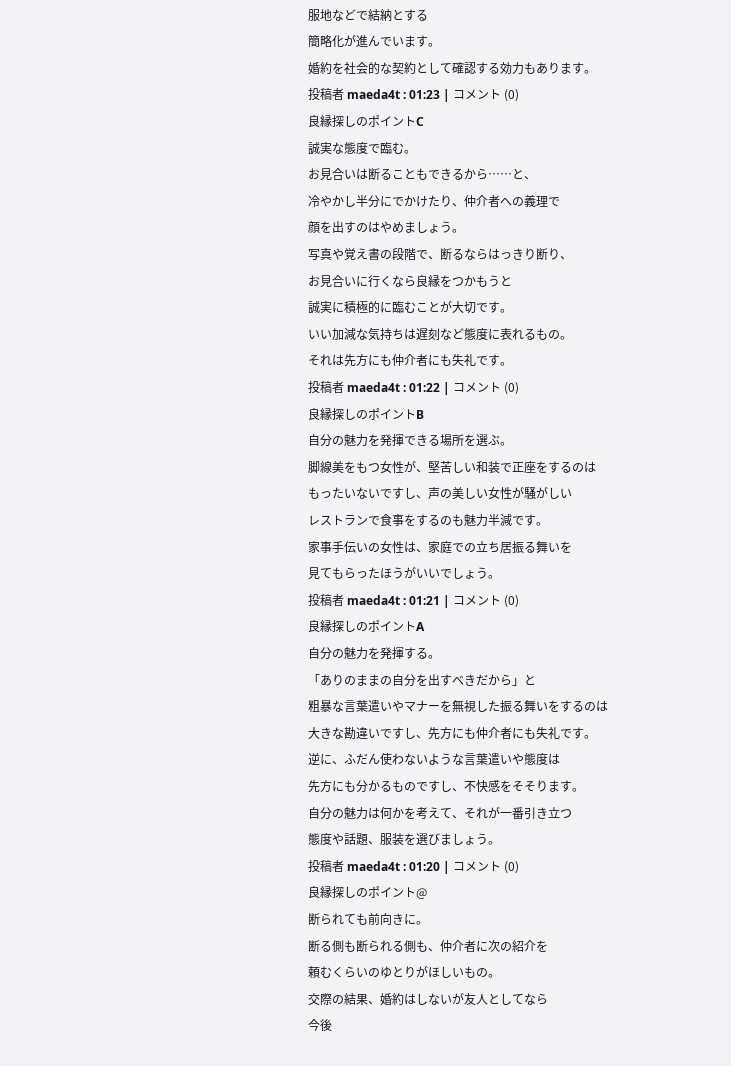服地などで結納とする
簡略化が進んでいます。
婚約を社会的な契約として確認する効力もあります。
投稿者 maeda4t : 01:23 | コメント (0)
良縁探しのポイントC
誠実な態度で臨む。
お見合いは断ることもできるから……と、
冷やかし半分にでかけたり、仲介者への義理で
顔を出すのはやめましょう。
写真や覚え書の段階で、断るならはっきり断り、
お見合いに行くなら良縁をつかもうと
誠実に積極的に臨むことが大切です。
いい加減な気持ちは遅刻など態度に表れるもの。
それは先方にも仲介者にも失礼です。
投稿者 maeda4t : 01:22 | コメント (0)
良縁探しのポイントB
自分の魅力を発揮できる場所を選ぶ。
脚線美をもつ女性が、堅苦しい和装で正座をするのは
もったいないですし、声の美しい女性が騒がしい
レストランで食事をするのも魅力半減です。
家事手伝いの女性は、家庭での立ち居振る舞いを
見てもらったほうがいいでしょう。
投稿者 maeda4t : 01:21 | コメント (0)
良縁探しのポイントA
自分の魅力を発揮する。
「ありのままの自分を出すべきだから」と
粗暴な言葉遣いやマナーを無視した振る舞いをするのは
大きな勘違いですし、先方にも仲介者にも失礼です。
逆に、ふだん使わないような言葉遣いや態度は
先方にも分かるものですし、不快感をそそります。
自分の魅力は何かを考えて、それが一番引き立つ
態度や話題、服装を選びましょう。
投稿者 maeda4t : 01:20 | コメント (0)
良縁探しのポイント@
断られても前向きに。
断る側も断られる側も、仲介者に次の紹介を
頼むくらいのゆとりがほしいもの。
交際の結果、婚約はしないが友人としてなら
今後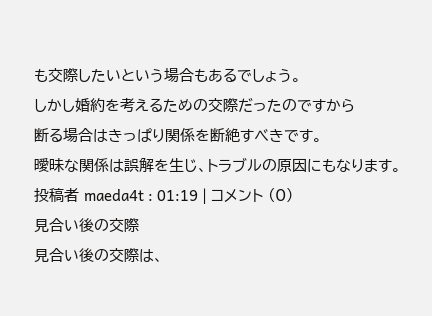も交際したいという場合もあるでしょう。
しかし婚約を考えるための交際だったのですから
断る場合はきっぱり関係を断絶すべきです。
曖昧な関係は誤解を生じ、トラブルの原因にもなります。
投稿者 maeda4t : 01:19 | コメント (0)
見合い後の交際
見合い後の交際は、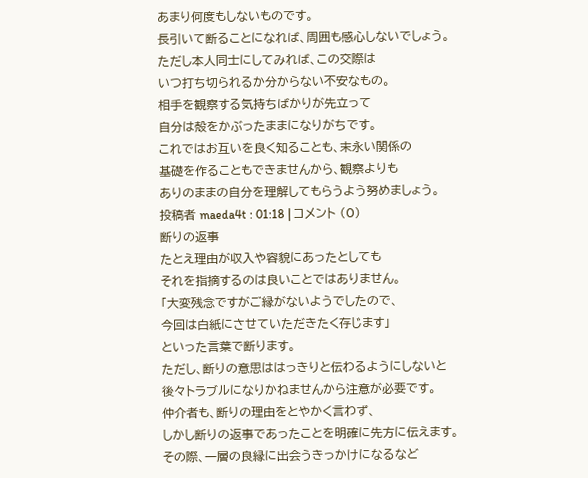あまり何度もしないものです。
長引いて断ることになれば、周囲も感心しないでしょう。
ただし本人同士にしてみれば、この交際は
いつ打ち切られるか分からない不安なもの。
相手を観察する気持ちばかりが先立って
自分は殻をかぶったままになりがちです。
これではお互いを良く知ることも、末永い関係の
基礎を作ることもできませんから、観察よりも
ありのままの自分を理解してもらうよう努めましょう。
投稿者 maeda4t : 01:18 | コメント (0)
断りの返事
たとえ理由が収入や容貌にあったとしても
それを指摘するのは良いことではありません。
「大変残念ですがご縁がないようでしたので、
今回は白紙にさせていただきたく存じます」
といった言葉で断ります。
ただし、断りの意思ははっきりと伝わるようにしないと
後々トラブルになりかねませんから注意が必要です。
仲介者も、断りの理由をとやかく言わず、
しかし断りの返事であったことを明確に先方に伝えます。
その際、一層の良縁に出会うきっかけになるなど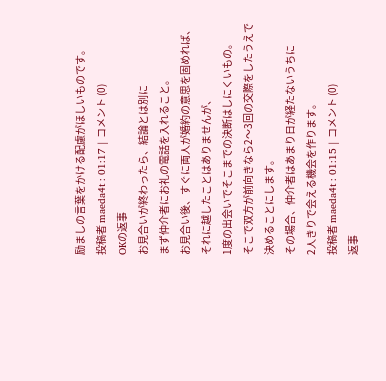励ましの言葉をかける配慮がほしいものです。
投稿者 maeda4t : 01:17 | コメント (0)
OKの返事
お見合いが終わったら、結論とは別に
まず仲介者にお礼の電話を入れること。
お見合い後、すぐに両人が婚約の意思を固めれば、
それに越したことはありませんが、
1度の出会いでそこまでの決断はしにくいもの。
そこで双方が前向きなら2〜3回の交際をしたうえで
決めることにします。
その場合、仲介者はあまり日が経たないうちに
2人きりで会える機会を作ります。
投稿者 maeda4t : 01:15 | コメント (0)
返事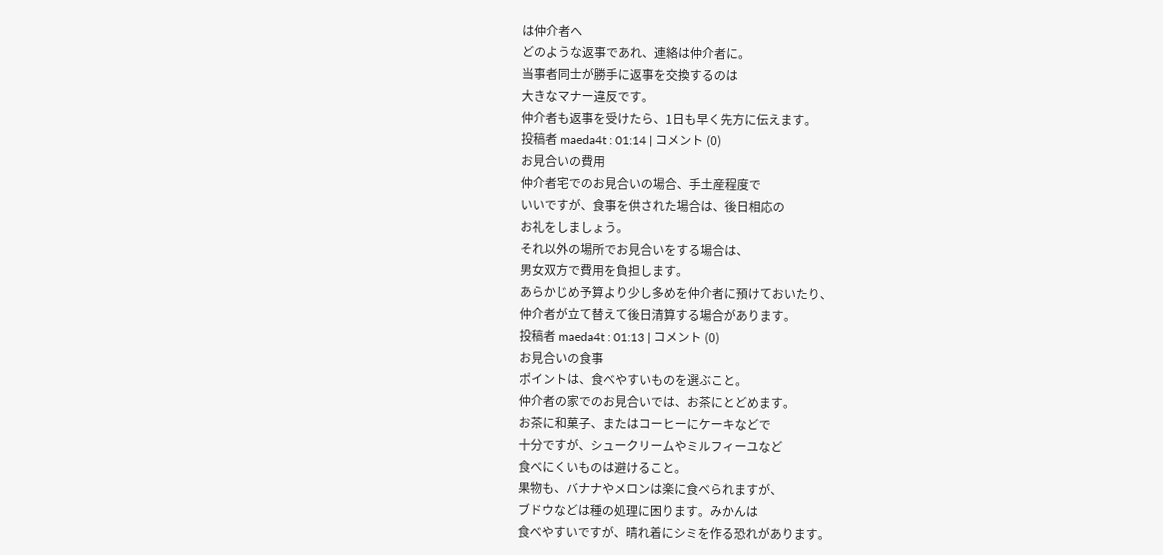は仲介者へ
どのような返事であれ、連絡は仲介者に。
当事者同士が勝手に返事を交換するのは
大きなマナー違反です。
仲介者も返事を受けたら、1日も早く先方に伝えます。
投稿者 maeda4t : 01:14 | コメント (0)
お見合いの費用
仲介者宅でのお見合いの場合、手土産程度で
いいですが、食事を供された場合は、後日相応の
お礼をしましょう。
それ以外の場所でお見合いをする場合は、
男女双方で費用を負担します。
あらかじめ予算より少し多めを仲介者に預けておいたり、
仲介者が立て替えて後日清算する場合があります。
投稿者 maeda4t : 01:13 | コメント (0)
お見合いの食事
ポイントは、食べやすいものを選ぶこと。
仲介者の家でのお見合いでは、お茶にとどめます。
お茶に和菓子、またはコーヒーにケーキなどで
十分ですが、シュークリームやミルフィーユなど
食べにくいものは避けること。
果物も、バナナやメロンは楽に食べられますが、
ブドウなどは種の処理に困ります。みかんは
食べやすいですが、晴れ着にシミを作る恐れがあります。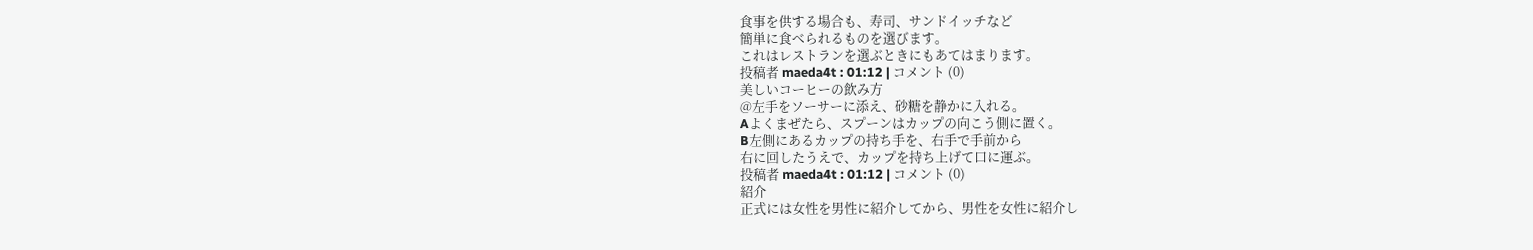食事を供する場合も、寿司、サンドイッチなど
簡単に食べられるものを選びます。
これはレストランを選ぶときにもあてはまります。
投稿者 maeda4t : 01:12 | コメント (0)
美しいコーヒーの飲み方
@左手をソーサーに添え、砂糖を静かに入れる。
Aよくまぜたら、スプーンはカップの向こう側に置く。
B左側にあるカップの持ち手を、右手で手前から
右に回したうえで、カップを持ち上げて口に運ぶ。
投稿者 maeda4t : 01:12 | コメント (0)
紹介
正式には女性を男性に紹介してから、男性を女性に紹介し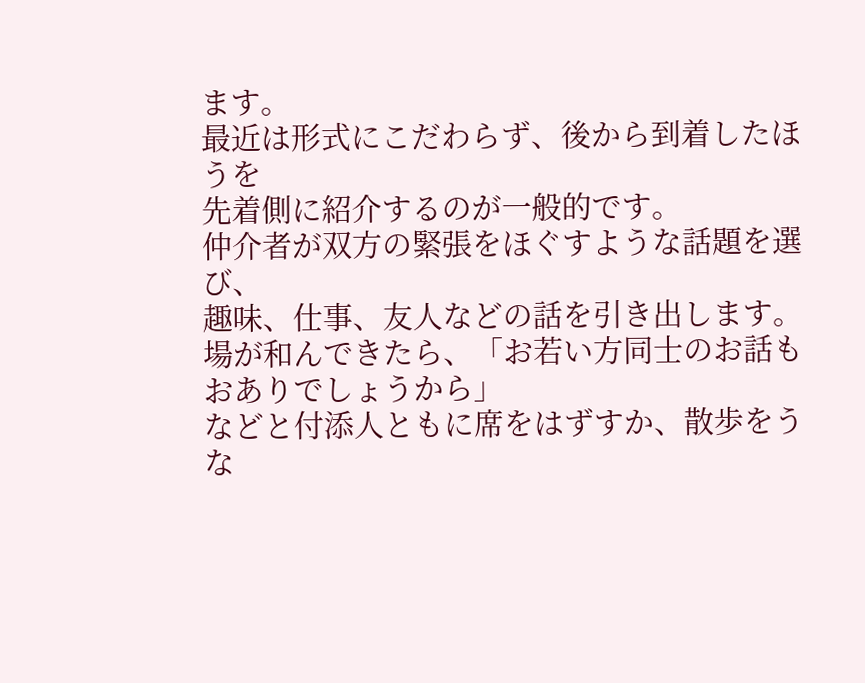ます。
最近は形式にこだわらず、後から到着したほうを
先着側に紹介するのが一般的です。
仲介者が双方の緊張をほぐすような話題を選び、
趣味、仕事、友人などの話を引き出します。
場が和んできたら、「お若い方同士のお話もおありでしょうから」
などと付添人ともに席をはずすか、散歩をうな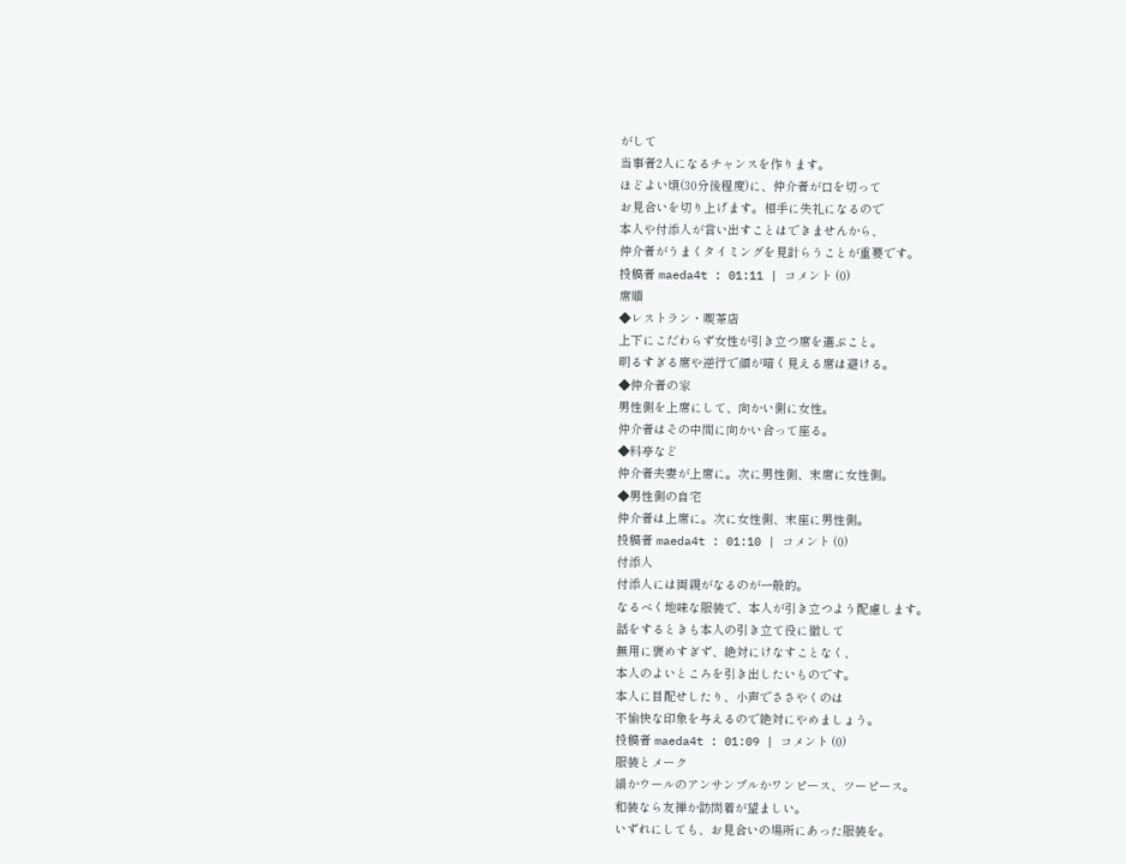がして
当事者2人になるチャンスを作ります。
ほどよい頃(30分後程度)に、仲介者が口を切って
お見合いを切り上げます。相手に失礼になるので
本人や付添人が言い出すことはできませんから、
仲介者がうまくタイミングを見計らうことが重要です。
投稿者 maeda4t : 01:11 | コメント (0)
席順
◆レストラン・喫茶店
上下にこだわらず女性が引き立つ席を選ぶこと。
明るすぎる席や逆行で顔が暗く見える席は避ける。
◆仲介者の家
男性側を上席にして、向かい側に女性。
仲介者はその中間に向かい合って座る。
◆料亭など
仲介者夫妻が上席に。次に男性側、末席に女性側。
◆男性側の自宅
仲介者は上席に。次に女性側、末座に男性側。
投稿者 maeda4t : 01:10 | コメント (0)
付添人
付添人には両親がなるのが一般的。
なるべく地味な服装で、本人が引き立つよう配慮します。
話をするときも本人の引き立て役に徹して
無用に褒めすぎず、絶対にけなすことなく、
本人のよいところを引き出したいものです。
本人に目配せしたり、小声でささやくのは
不愉快な印象を与えるので絶対にやめましょう。
投稿者 maeda4t : 01:09 | コメント (0)
服装とメーク
絹かウールのアンサンブルかワンピース、ツーピース。
和装なら友禅か訪問着が望ましい。
いずれにしても、お見合いの場所にあった服装を。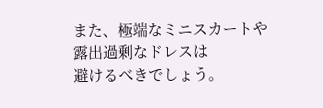また、極端なミニスカートや露出過剰なドレスは
避けるべきでしょう。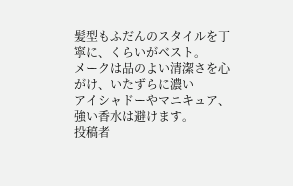髪型もふだんのスタイルを丁寧に、くらいがベスト。
メークは品のよい清潔さを心がけ、いたずらに濃い
アイシャドーやマニキュア、強い香水は避けます。
投稿者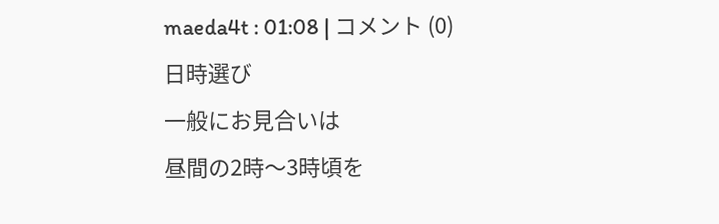maeda4t : 01:08 | コメント (0)
日時選び
一般にお見合いは
昼間の2時〜3時頃を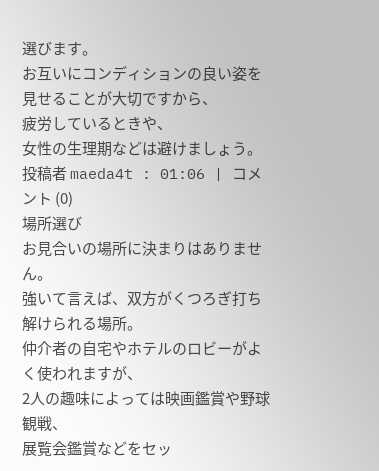選びます。
お互いにコンディションの良い姿を
見せることが大切ですから、
疲労しているときや、
女性の生理期などは避けましょう。
投稿者 maeda4t : 01:06 | コメント (0)
場所選び
お見合いの場所に決まりはありません。
強いて言えば、双方がくつろぎ打ち解けられる場所。
仲介者の自宅やホテルのロビーがよく使われますが、
2人の趣味によっては映画鑑賞や野球観戦、
展覧会鑑賞などをセッ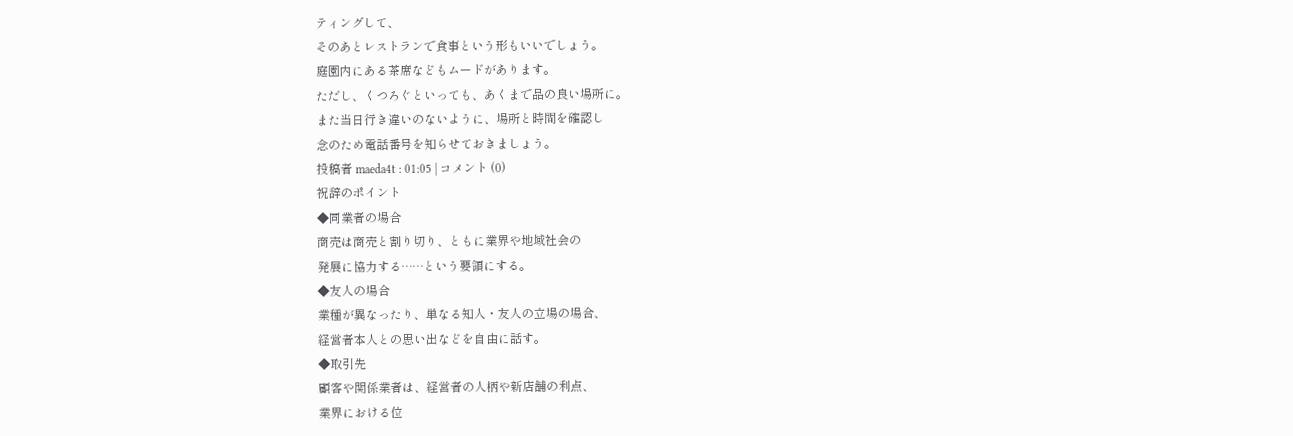ティングして、
そのあとレストランで食事という形もいいでしょう。
庭園内にある茶席などもムードがあります。
ただし、くつろぐといっても、あくまで品の良い場所に。
また当日行き違いのないように、場所と時間を確認し
念のため電話番号を知らせておきましょう。
投稿者 maeda4t : 01:05 | コメント (0)
祝辞のポイント
◆同業者の場合
商売は商売と割り切り、ともに業界や地域社会の
発展に協力する……という要領にする。
◆友人の場合
業種が異なったり、単なる知人・友人の立場の場合、
経営者本人との思い出などを自由に話す。
◆取引先
顧客や関係業者は、経営者の人柄や新店舗の利点、
業界における位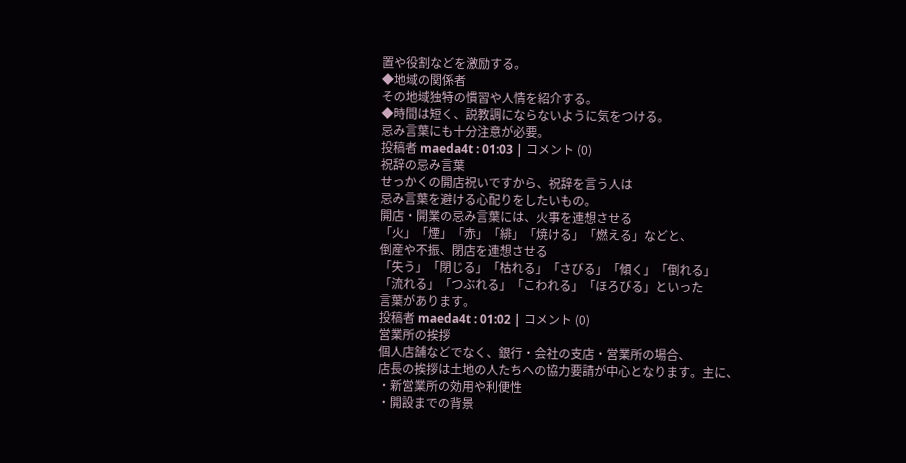置や役割などを激励する。
◆地域の関係者
その地域独特の慣習や人情を紹介する。
◆時間は短く、説教調にならないように気をつける。
忌み言葉にも十分注意が必要。
投稿者 maeda4t : 01:03 | コメント (0)
祝辞の忌み言葉
せっかくの開店祝いですから、祝辞を言う人は
忌み言葉を避ける心配りをしたいもの。
開店・開業の忌み言葉には、火事を連想させる
「火」「煙」「赤」「緋」「焼ける」「燃える」などと、
倒産や不振、閉店を連想させる
「失う」「閉じる」「枯れる」「さびる」「傾く」「倒れる」
「流れる」「つぶれる」「こわれる」「ほろびる」といった
言葉があります。
投稿者 maeda4t : 01:02 | コメント (0)
営業所の挨拶
個人店舗などでなく、銀行・会社の支店・営業所の場合、
店長の挨拶は土地の人たちへの協力要請が中心となります。主に、
・新営業所の効用や利便性
・開設までの背景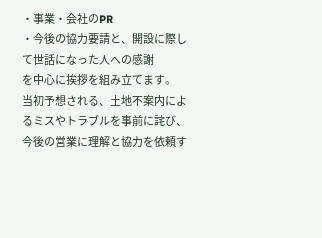・事業・会社のPR
・今後の協力要請と、開設に際して世話になった人への感謝
を中心に挨拶を組み立てます。
当初予想される、土地不案内によるミスやトラブルを事前に詫び、
今後の営業に理解と協力を依頼す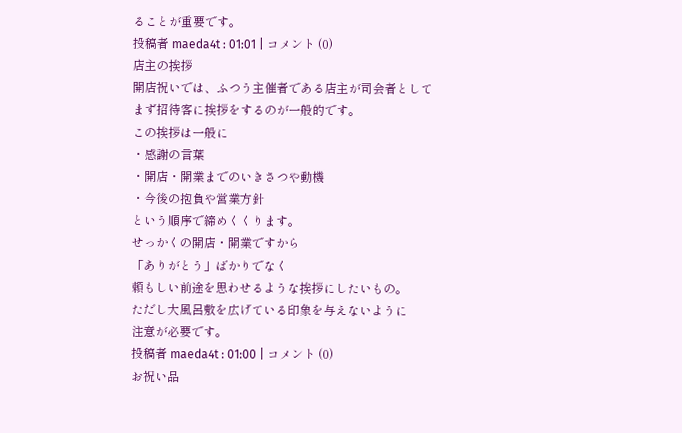ることが重要です。
投稿者 maeda4t : 01:01 | コメント (0)
店主の挨拶
開店祝いでは、ふつう主催者である店主が司会者として
まず招待客に挨拶をするのが一般的です。
この挨拶は一般に
・感謝の言葉
・開店・開業までのいきさつや動機
・今後の抱負や営業方針
という順序で締めくくります。
せっかくの開店・開業ですから
「ありがとう」ばかりでなく
頼もしい前途を思わせるような挨拶にしたいもの。
ただし大風呂敷を広げている印象を与えないように
注意が必要です。
投稿者 maeda4t : 01:00 | コメント (0)
お祝い品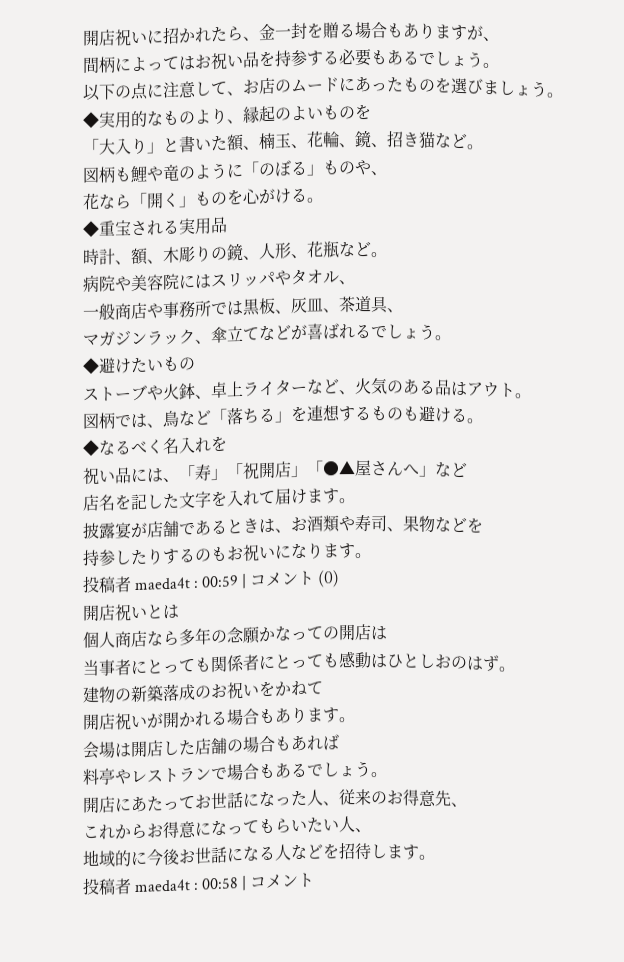開店祝いに招かれたら、金一封を贈る場合もありますが、
間柄によってはお祝い品を持参する必要もあるでしょう。
以下の点に注意して、お店のムードにあったものを選びましょう。
◆実用的なものより、縁起のよいものを
「大入り」と書いた額、楠玉、花輪、鏡、招き猫など。
図柄も鯉や竜のように「のぼる」ものや、
花なら「開く」ものを心がける。
◆重宝される実用品
時計、額、木彫りの鏡、人形、花瓶など。
病院や美容院にはスリッパやタオル、
一般商店や事務所では黒板、灰皿、茶道具、
マガジンラック、傘立てなどが喜ばれるでしょう。
◆避けたいもの
ストーブや火鉢、卓上ライターなど、火気のある品はアウト。
図柄では、鳥など「落ちる」を連想するものも避ける。
◆なるべく名入れを
祝い品には、「寿」「祝開店」「●▲屋さんへ」など
店名を記した文字を入れて届けます。
披露宴が店舗であるときは、お酒類や寿司、果物などを
持参したりするのもお祝いになります。
投稿者 maeda4t : 00:59 | コメント (0)
開店祝いとは
個人商店なら多年の念願かなっての開店は
当事者にとっても関係者にとっても感動はひとしおのはず。
建物の新築落成のお祝いをかねて
開店祝いが開かれる場合もあります。
会場は開店した店舗の場合もあれば
料亭やレストランで場合もあるでしょう。
開店にあたってお世話になった人、従来のお得意先、
これからお得意になってもらいたい人、
地域的に今後お世話になる人などを招待します。
投稿者 maeda4t : 00:58 | コメント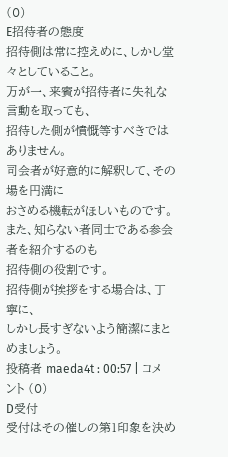(0)
E招待者の態度
招待側は常に控えめに、しかし堂々としていること。
万が一、来賓が招待者に失礼な言動を取っても、
招待した側が憤慨等すべきではありません。
司会者が好意的に解釈して、その場を円満に
おさめる機転がほしいものです。
また、知らない者同士である参会者を紹介するのも
招待側の役割です。
招待側が挨拶をする場合は、丁寧に、
しかし長すぎないよう簡潔にまとめましょう。
投稿者 maeda4t : 00:57 | コメント (0)
D受付
受付はその催しの第1印象を決め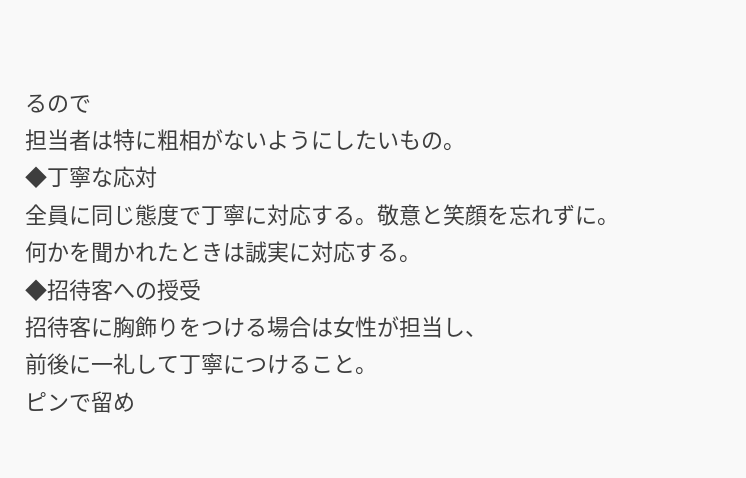るので
担当者は特に粗相がないようにしたいもの。
◆丁寧な応対
全員に同じ態度で丁寧に対応する。敬意と笑顔を忘れずに。
何かを聞かれたときは誠実に対応する。
◆招待客への授受
招待客に胸飾りをつける場合は女性が担当し、
前後に一礼して丁寧につけること。
ピンで留め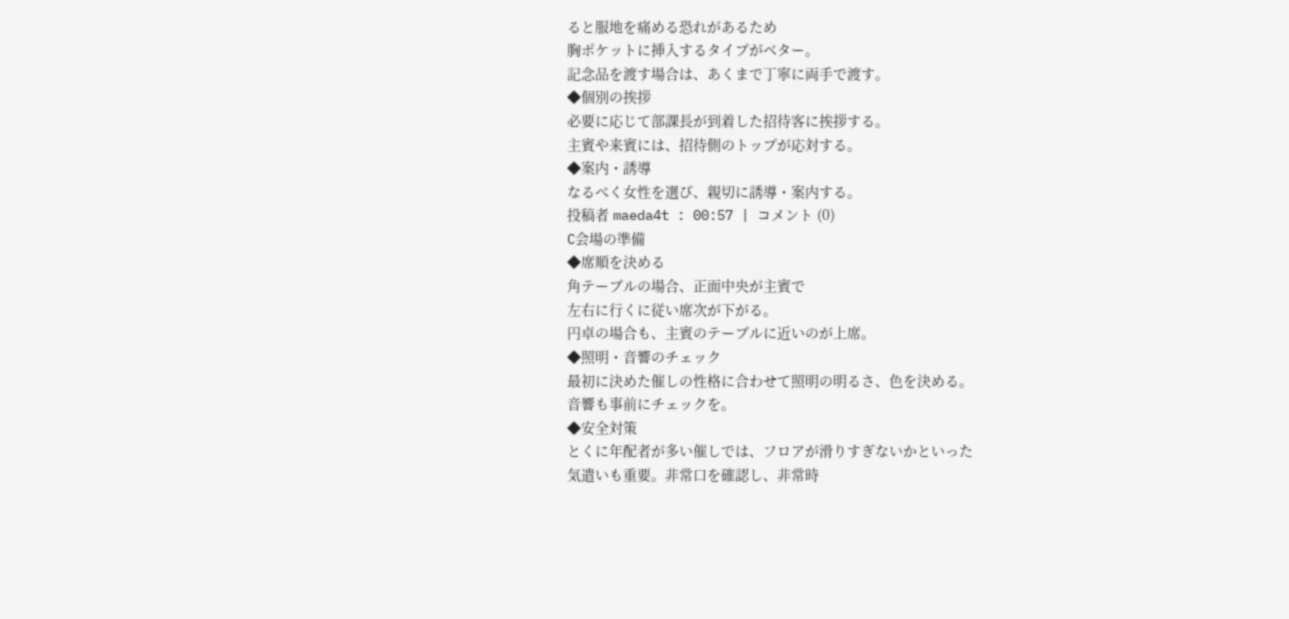ると服地を痛める恐れがあるため
胸ポケットに挿入するタイプがベター。
記念品を渡す場合は、あくまで丁寧に両手で渡す。
◆個別の挨拶
必要に応じて部課長が到着した招待客に挨拶する。
主賓や来賓には、招待側のトップが応対する。
◆案内・誘導
なるべく女性を選び、親切に誘導・案内する。
投稿者 maeda4t : 00:57 | コメント (0)
C会場の準備
◆席順を決める
角テーブルの場合、正面中央が主賓で
左右に行くに従い席次が下がる。
円卓の場合も、主賓のテーブルに近いのが上席。
◆照明・音響のチェック
最初に決めた催しの性格に合わせて照明の明るさ、色を決める。
音響も事前にチェックを。
◆安全対策
とくに年配者が多い催しでは、フロアが滑りすぎないかといった
気遣いも重要。非常口を確認し、非常時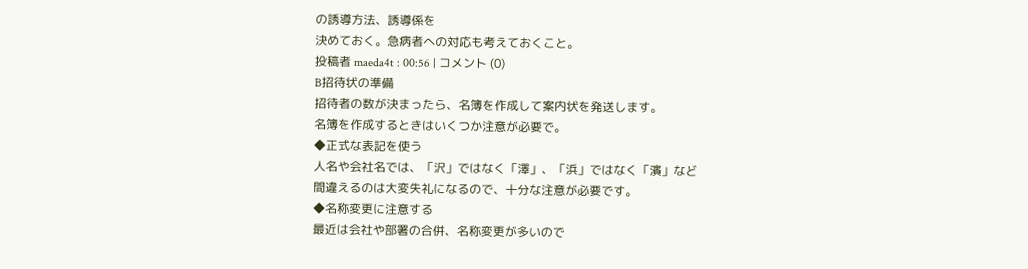の誘導方法、誘導係を
決めておく。急病者への対応も考えておくこと。
投稿者 maeda4t : 00:56 | コメント (0)
B招待状の準備
招待者の数が決まったら、名簿を作成して案内状を発送します。
名簿を作成するときはいくつか注意が必要で。
◆正式な表記を使う
人名や会社名では、「沢」ではなく「澤」、「浜」ではなく「濱」など
間違えるのは大変失礼になるので、十分な注意が必要です。
◆名称変更に注意する
最近は会社や部署の合併、名称変更が多いので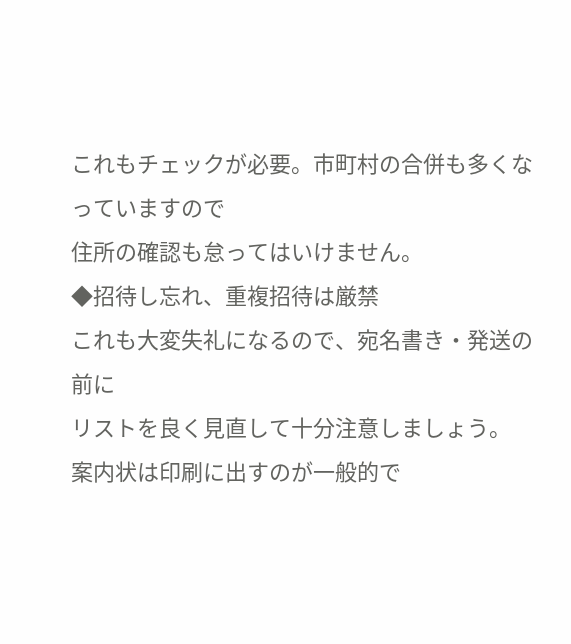これもチェックが必要。市町村の合併も多くなっていますので
住所の確認も怠ってはいけません。
◆招待し忘れ、重複招待は厳禁
これも大変失礼になるので、宛名書き・発送の前に
リストを良く見直して十分注意しましょう。
案内状は印刷に出すのが一般的で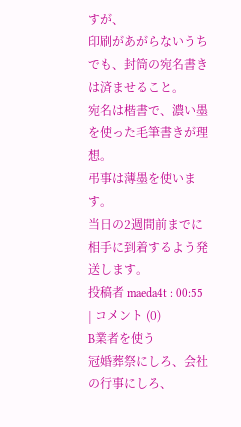すが、
印刷があがらないうちでも、封筒の宛名書きは済ませること。
宛名は楷書で、濃い墨を使った毛筆書きが理想。
弔事は薄墨を使います。
当日の2週間前までに相手に到着するよう発送します。
投稿者 maeda4t : 00:55 | コメント (0)
B業者を使う
冠婚葬祭にしろ、会社の行事にしろ、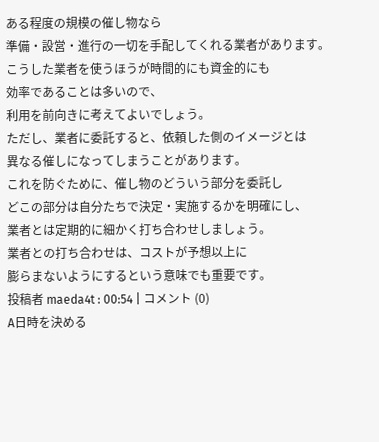ある程度の規模の催し物なら
準備・設営・進行の一切を手配してくれる業者があります。
こうした業者を使うほうが時間的にも資金的にも
効率であることは多いので、
利用を前向きに考えてよいでしょう。
ただし、業者に委託すると、依頼した側のイメージとは
異なる催しになってしまうことがあります。
これを防ぐために、催し物のどういう部分を委託し
どこの部分は自分たちで決定・実施するかを明確にし、
業者とは定期的に細かく打ち合わせしましょう。
業者との打ち合わせは、コストが予想以上に
膨らまないようにするという意味でも重要です。
投稿者 maeda4t : 00:54 | コメント (0)
A日時を決める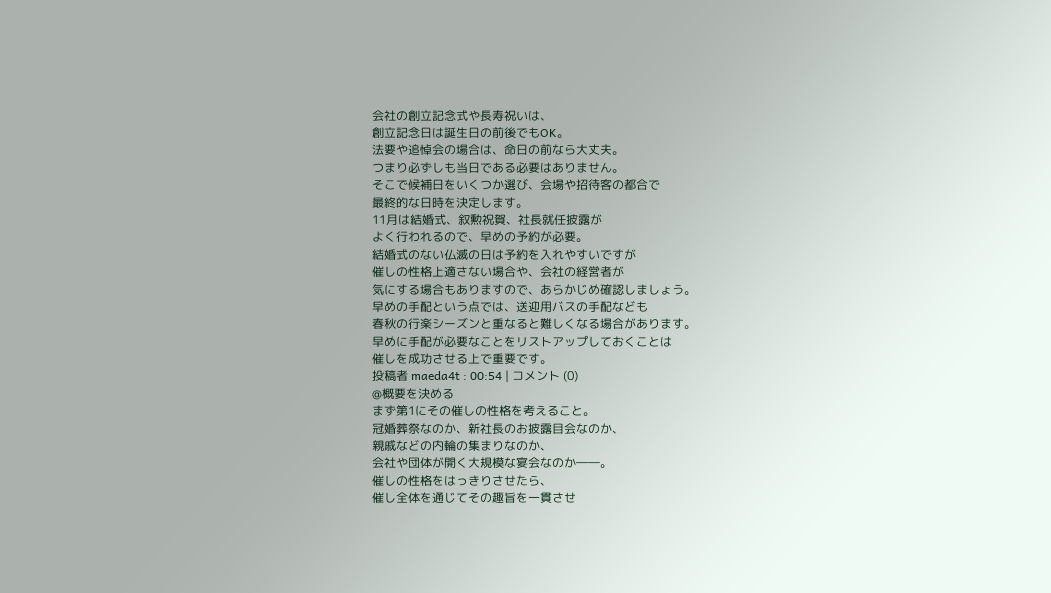会社の創立記念式や長寿祝いは、
創立記念日は誕生日の前後でもOK。
法要や追悼会の場合は、命日の前なら大丈夫。
つまり必ずしも当日である必要はありません。
そこで候補日をいくつか選び、会場や招待客の都合で
最終的な日時を決定します。
11月は結婚式、叙勲祝賀、社長就任披露が
よく行われるので、早めの予約が必要。
結婚式のない仏滅の日は予約を入れやすいですが
催しの性格上適さない場合や、会社の経営者が
気にする場合もありますので、あらかじめ確認しましょう。
早めの手配という点では、送迎用バスの手配なども
春秋の行楽シーズンと重なると難しくなる場合があります。
早めに手配が必要なことをリストアップしておくことは
催しを成功させる上で重要です。
投稿者 maeda4t : 00:54 | コメント (0)
@概要を決める
まず第1にその催しの性格を考えること。
冠婚葬祭なのか、新社長のお披露目会なのか、
親戚などの内輪の集まりなのか、
会社や団体が開く大規模な宴会なのか――。
催しの性格をはっきりさせたら、
催し全体を通じてその趣旨を一貫させ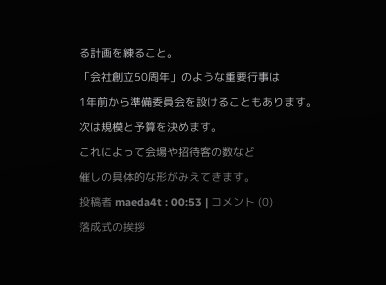る計画を練ること。
「会社創立50周年」のような重要行事は
1年前から準備委員会を設けることもあります。
次は規模と予算を決めます。
これによって会場や招待客の数など
催しの具体的な形がみえてきます。
投稿者 maeda4t : 00:53 | コメント (0)
落成式の挨拶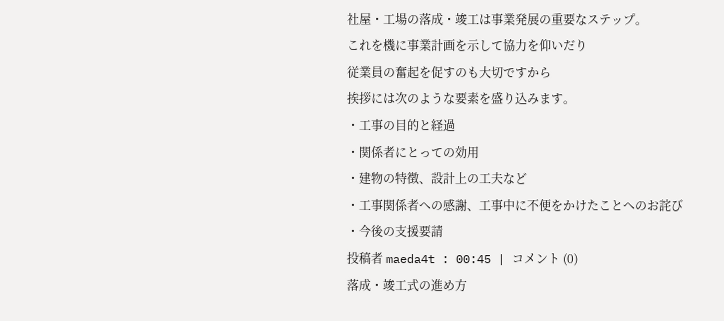社屋・工場の落成・竣工は事業発展の重要なステップ。
これを機に事業計画を示して協力を仰いだり
従業員の奮起を促すのも大切ですから
挨拶には次のような要素を盛り込みます。
・工事の目的と経過
・関係者にとっての効用
・建物の特徴、設計上の工夫など
・工事関係者への感謝、工事中に不便をかけたことへのお詫び
・今後の支援要請
投稿者 maeda4t : 00:45 | コメント (0)
落成・竣工式の進め方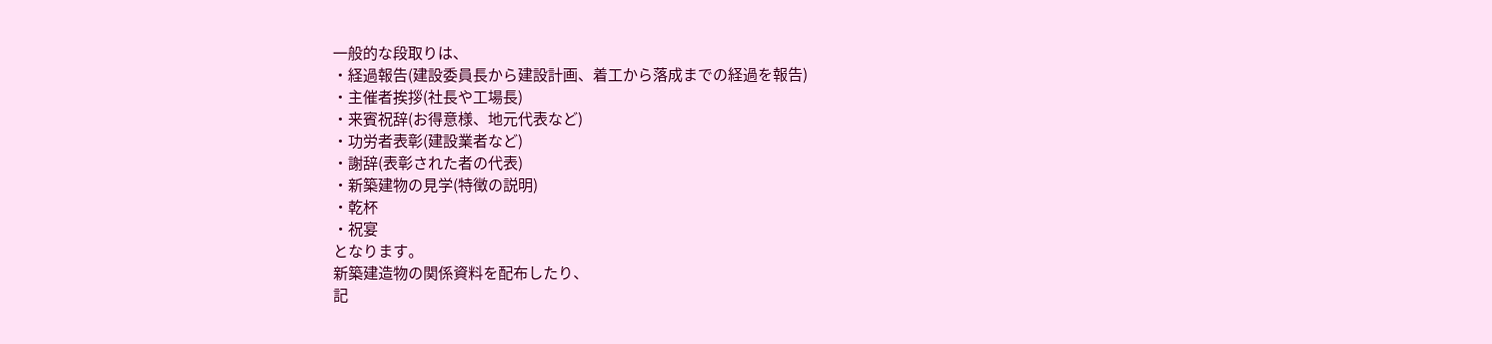一般的な段取りは、
・経過報告(建設委員長から建設計画、着工から落成までの経過を報告)
・主催者挨拶(社長や工場長)
・来賓祝辞(お得意様、地元代表など)
・功労者表彰(建設業者など)
・謝辞(表彰された者の代表)
・新築建物の見学(特徴の説明)
・乾杯
・祝宴
となります。
新築建造物の関係資料を配布したり、
記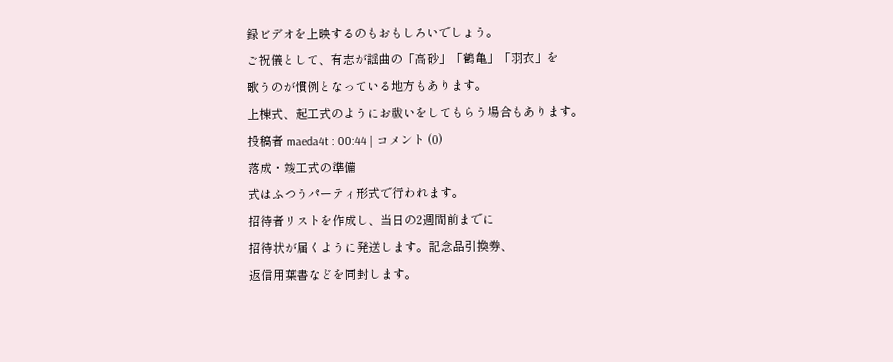録ビデオを上映するのもおもしろいでしょう。
ご祝儀として、有志が謡曲の「高砂」「鶴亀」「羽衣」を
歌うのが慣例となっている地方もあります。
上棟式、起工式のようにお祓いをしてもらう場合もあります。
投稿者 maeda4t : 00:44 | コメント (0)
落成・竣工式の準備
式はふつうパーティ形式で行われます。
招待者リストを作成し、当日の2週間前までに
招待状が届くように発送します。記念品引換券、
返信用葉書などを同封します。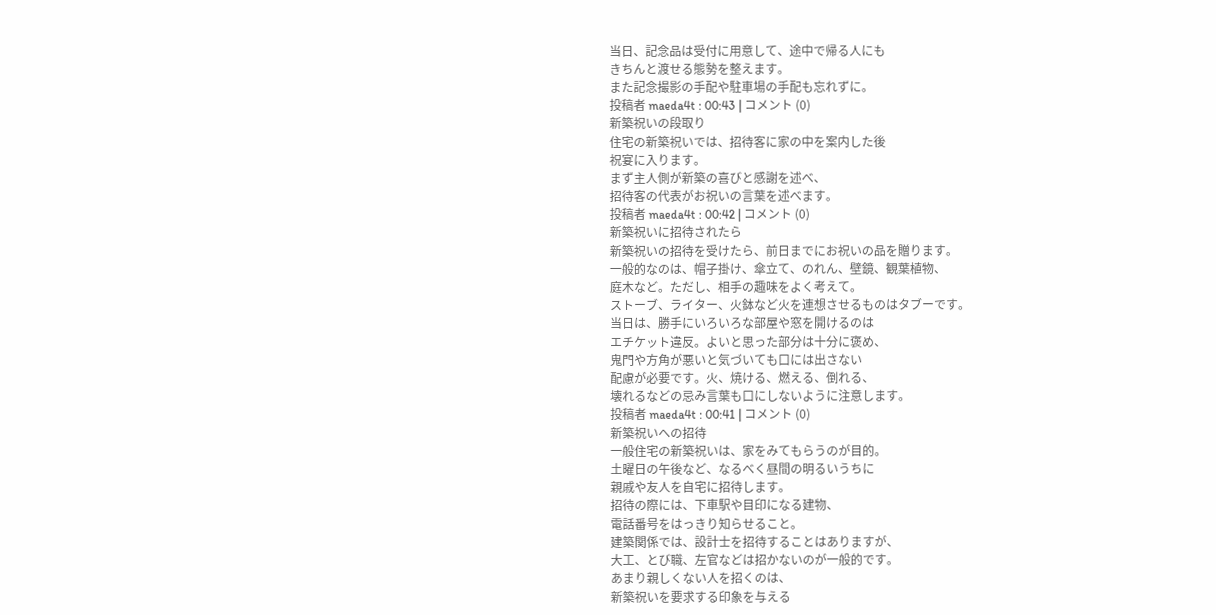当日、記念品は受付に用意して、途中で帰る人にも
きちんと渡せる態勢を整えます。
また記念撮影の手配や駐車場の手配も忘れずに。
投稿者 maeda4t : 00:43 | コメント (0)
新築祝いの段取り
住宅の新築祝いでは、招待客に家の中を案内した後
祝宴に入ります。
まず主人側が新築の喜びと感謝を述べ、
招待客の代表がお祝いの言葉を述べます。
投稿者 maeda4t : 00:42 | コメント (0)
新築祝いに招待されたら
新築祝いの招待を受けたら、前日までにお祝いの品を贈ります。
一般的なのは、帽子掛け、傘立て、のれん、壁鏡、観葉植物、
庭木など。ただし、相手の趣味をよく考えて。
ストーブ、ライター、火鉢など火を連想させるものはタブーです。
当日は、勝手にいろいろな部屋や窓を開けるのは
エチケット違反。よいと思った部分は十分に褒め、
鬼門や方角が悪いと気づいても口には出さない
配慮が必要です。火、焼ける、燃える、倒れる、
壊れるなどの忌み言葉も口にしないように注意します。
投稿者 maeda4t : 00:41 | コメント (0)
新築祝いへの招待
一般住宅の新築祝いは、家をみてもらうのが目的。
土曜日の午後など、なるべく昼間の明るいうちに
親戚や友人を自宅に招待します。
招待の際には、下車駅や目印になる建物、
電話番号をはっきり知らせること。
建築関係では、設計士を招待することはありますが、
大工、とび職、左官などは招かないのが一般的です。
あまり親しくない人を招くのは、
新築祝いを要求する印象を与える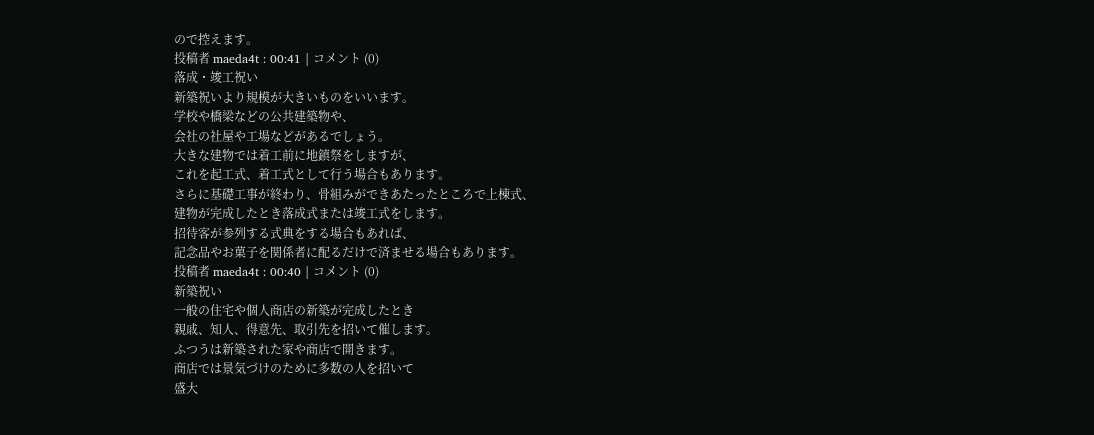ので控えます。
投稿者 maeda4t : 00:41 | コメント (0)
落成・竣工祝い
新築祝いより規模が大きいものをいいます。
学校や橋梁などの公共建築物や、
会社の社屋や工場などがあるでしょう。
大きな建物では着工前に地鎮祭をしますが、
これを起工式、着工式として行う場合もあります。
さらに基礎工事が終わり、骨組みができあたったところで上棟式、
建物が完成したとき落成式または竣工式をします。
招待客が参列する式典をする場合もあれば、
記念品やお菓子を関係者に配るだけで済ませる場合もあります。
投稿者 maeda4t : 00:40 | コメント (0)
新築祝い
一般の住宅や個人商店の新築が完成したとき
親戚、知人、得意先、取引先を招いて催します。
ふつうは新築された家や商店で開きます。
商店では景気づけのために多数の人を招いて
盛大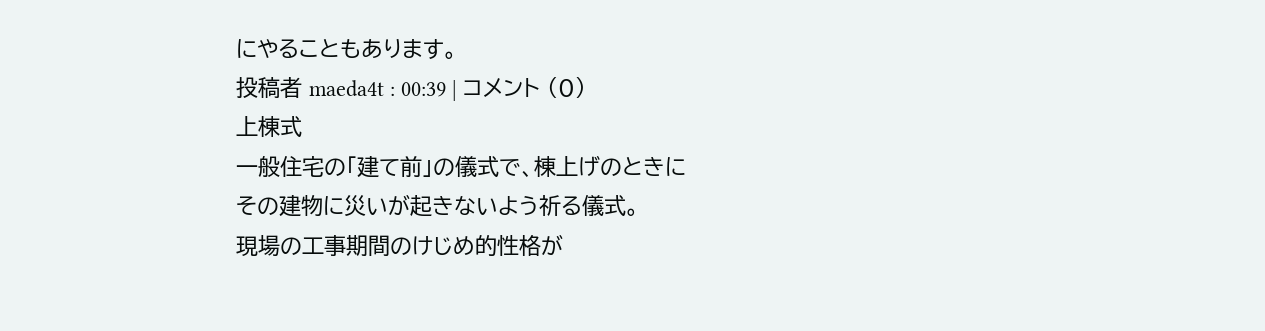にやることもあります。
投稿者 maeda4t : 00:39 | コメント (0)
上棟式
一般住宅の「建て前」の儀式で、棟上げのときに
その建物に災いが起きないよう祈る儀式。
現場の工事期間のけじめ的性格が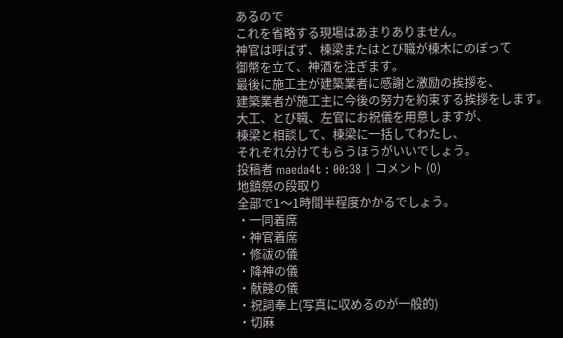あるので
これを省略する現場はあまりありません。
神官は呼ばず、棟梁またはとび職が棟木にのぼって
御幣を立て、神酒を注ぎます。
最後に施工主が建築業者に感謝と激励の挨拶を、
建築業者が施工主に今後の努力を約束する挨拶をします。
大工、とび職、左官にお祝儀を用意しますが、
棟梁と相談して、棟梁に一括してわたし、
それぞれ分けてもらうほうがいいでしょう。
投稿者 maeda4t : 00:38 | コメント (0)
地鎮祭の段取り
全部で1〜1時間半程度かかるでしょう。
・一同着席
・神官着席
・修祓の儀
・降神の儀
・献餞の儀
・祝詞奉上(写真に収めるのが一般的)
・切麻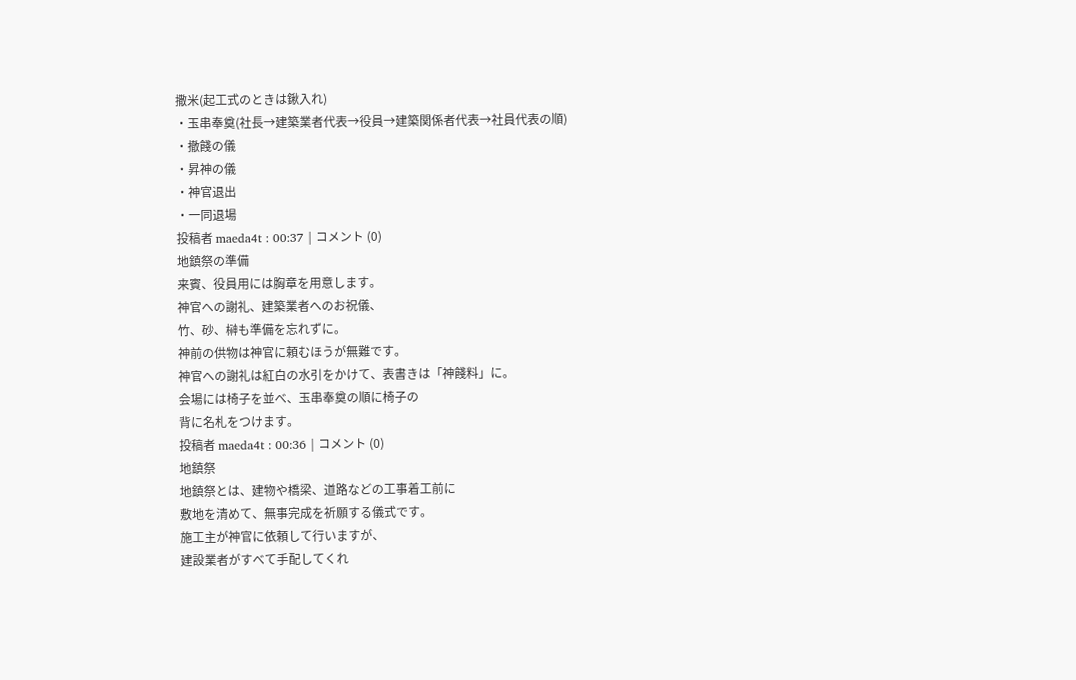撒米(起工式のときは鍬入れ)
・玉串奉奠(社長→建築業者代表→役員→建築関係者代表→社員代表の順)
・撤餞の儀
・昇神の儀
・神官退出
・一同退場
投稿者 maeda4t : 00:37 | コメント (0)
地鎮祭の準備
来賓、役員用には胸章を用意します。
神官への謝礼、建築業者へのお祝儀、
竹、砂、榊も準備を忘れずに。
神前の供物は神官に頼むほうが無難です。
神官への謝礼は紅白の水引をかけて、表書きは「神餞料」に。
会場には椅子を並べ、玉串奉奠の順に椅子の
背に名札をつけます。
投稿者 maeda4t : 00:36 | コメント (0)
地鎮祭
地鎮祭とは、建物や橋梁、道路などの工事着工前に
敷地を清めて、無事完成を祈願する儀式です。
施工主が神官に依頼して行いますが、
建設業者がすべて手配してくれ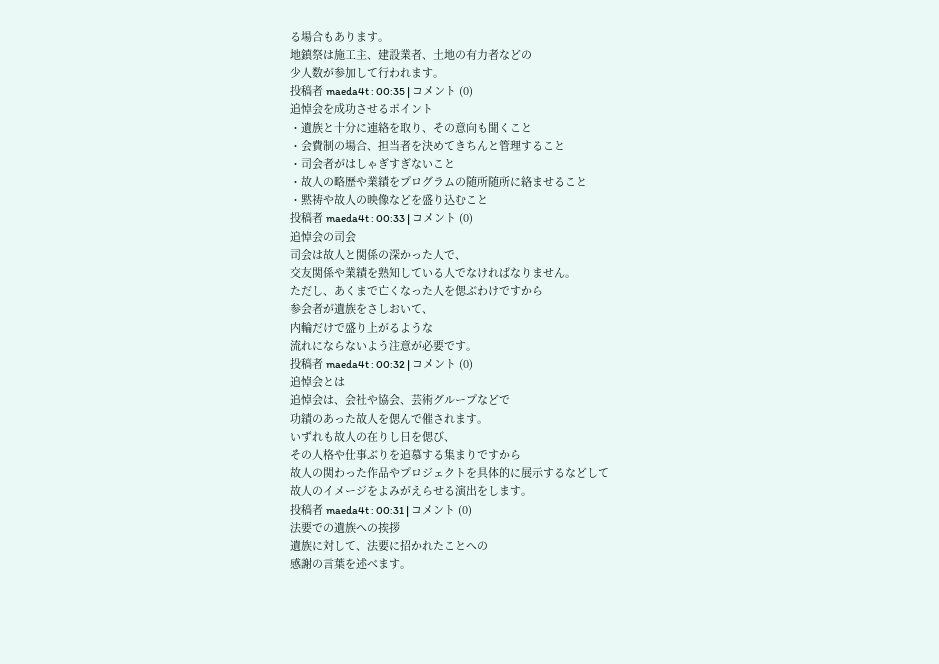る場合もあります。
地鎮祭は施工主、建設業者、土地の有力者などの
少人数が参加して行われます。
投稿者 maeda4t : 00:35 | コメント (0)
追悼会を成功させるポイント
・遺族と十分に連絡を取り、その意向も聞くこと
・会費制の場合、担当者を決めてきちんと管理すること
・司会者がはしゃぎすぎないこと
・故人の略歴や業績をプログラムの随所随所に絡ませること
・黙祷や故人の映像などを盛り込むこと
投稿者 maeda4t : 00:33 | コメント (0)
追悼会の司会
司会は故人と関係の深かった人で、
交友関係や業績を熟知している人でなければなりません。
ただし、あくまで亡くなった人を偲ぶわけですから
参会者が遺族をさしおいて、
内輪だけで盛り上がるような
流れにならないよう注意が必要です。
投稿者 maeda4t : 00:32 | コメント (0)
追悼会とは
追悼会は、会社や協会、芸術グループなどで
功績のあった故人を偲んで催されます。
いずれも故人の在りし日を偲び、
その人格や仕事ぶりを追慕する集まりですから
故人の関わった作品やプロジェクトを具体的に展示するなどして
故人のイメージをよみがえらせる演出をします。
投稿者 maeda4t : 00:31 | コメント (0)
法要での遺族への挨拶
遺族に対して、法要に招かれたことへの
感謝の言葉を述べます。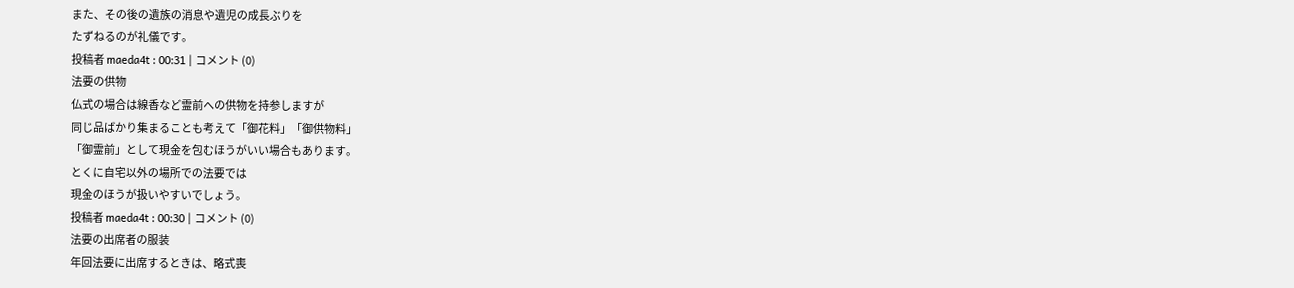また、その後の遺族の消息や遺児の成長ぶりを
たずねるのが礼儀です。
投稿者 maeda4t : 00:31 | コメント (0)
法要の供物
仏式の場合は線香など霊前への供物を持参しますが
同じ品ばかり集まることも考えて「御花料」「御供物料」
「御霊前」として現金を包むほうがいい場合もあります。
とくに自宅以外の場所での法要では
現金のほうが扱いやすいでしょう。
投稿者 maeda4t : 00:30 | コメント (0)
法要の出席者の服装
年回法要に出席するときは、略式喪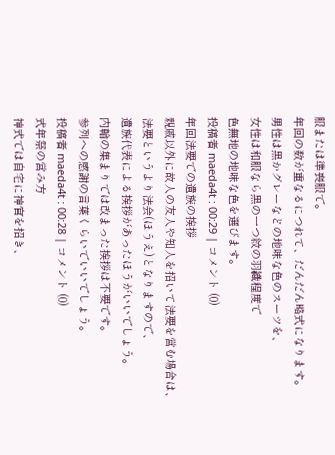服または準喪服で。
年回の数が重なるにつれて、だんだん略式になります。
男性は黒かグレーなどの地味な色のスーツを、
女性は和服なら黒の一つ紋の羽織程度で
色無地の地味な色を選びます。
投稿者 maeda4t : 00:29 | コメント (0)
年回法要での遺族の挨拶
親戚以外に故人の友人や知人を招いて法要を営む場合は、
法要というより法会(ほうえ)となりますので、
遺族代表による挨拶があったほうがいいでしょう。
内輪の集まりでは改まった挨拶は不要です。
参列への感謝の言葉くらいでいいでしょう。
投稿者 maeda4t : 00:28 | コメント (0)
式年祭の営み方
神式では自宅に神官を招き、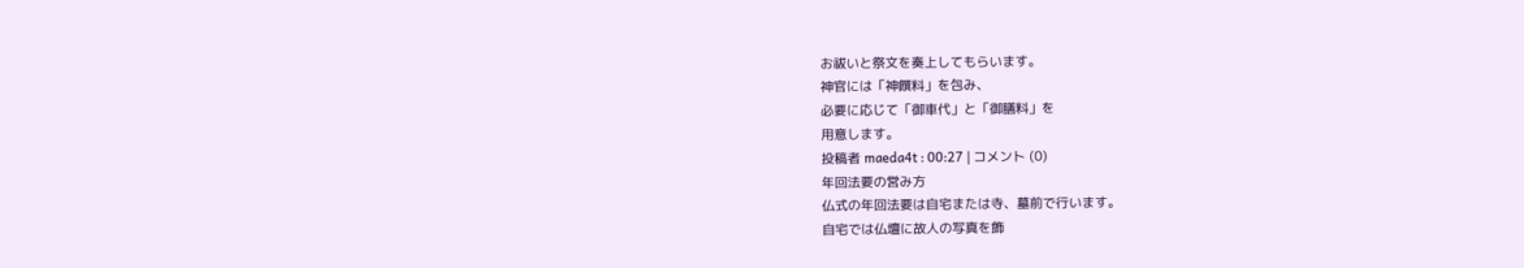お祓いと祭文を奏上してもらいます。
神官には「神饌料」を包み、
必要に応じて「御車代」と「御膳料」を
用意します。
投稿者 maeda4t : 00:27 | コメント (0)
年回法要の営み方
仏式の年回法要は自宅または寺、墓前で行います。
自宅では仏壇に故人の写真を飾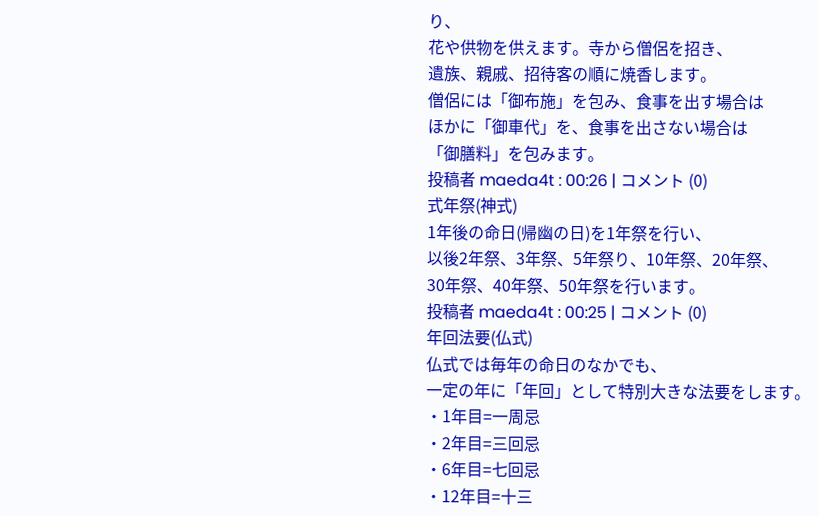り、
花や供物を供えます。寺から僧侶を招き、
遺族、親戚、招待客の順に焼香します。
僧侶には「御布施」を包み、食事を出す場合は
ほかに「御車代」を、食事を出さない場合は
「御膳料」を包みます。
投稿者 maeda4t : 00:26 | コメント (0)
式年祭(神式)
1年後の命日(帰幽の日)を1年祭を行い、
以後2年祭、3年祭、5年祭り、10年祭、20年祭、
30年祭、40年祭、50年祭を行います。
投稿者 maeda4t : 00:25 | コメント (0)
年回法要(仏式)
仏式では毎年の命日のなかでも、
一定の年に「年回」として特別大きな法要をします。
・1年目=一周忌
・2年目=三回忌
・6年目=七回忌
・12年目=十三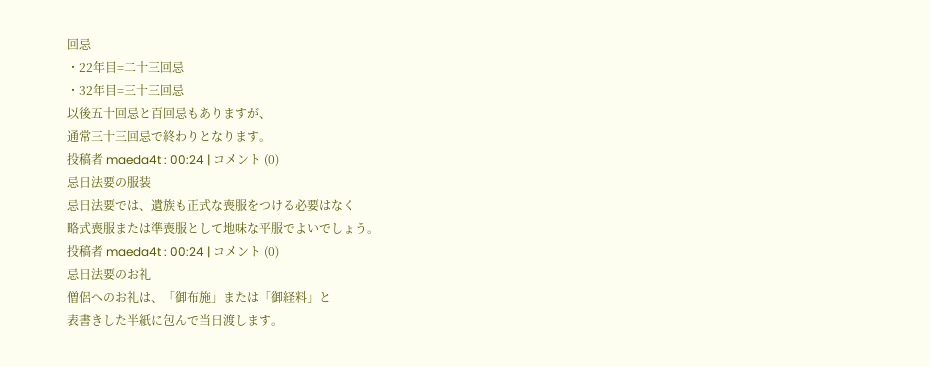回忌
・22年目=二十三回忌
・32年目=三十三回忌
以後五十回忌と百回忌もありますが、
通常三十三回忌で終わりとなります。
投稿者 maeda4t : 00:24 | コメント (0)
忌日法要の服装
忌日法要では、遺族も正式な喪服をつける必要はなく
略式喪服または準喪服として地味な平服でよいでしょう。
投稿者 maeda4t : 00:24 | コメント (0)
忌日法要のお礼
僧侶へのお礼は、「御布施」または「御経料」と
表書きした半紙に包んで当日渡します。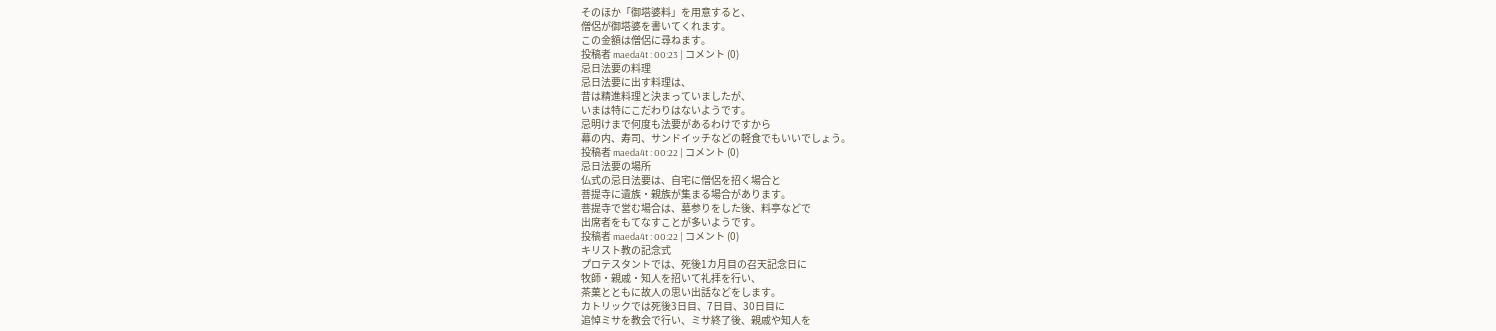そのほか「御塔婆料」を用意すると、
僧侶が御塔婆を書いてくれます。
この金額は僧侶に尋ねます。
投稿者 maeda4t : 00:23 | コメント (0)
忌日法要の料理
忌日法要に出す料理は、
昔は精進料理と決まっていましたが、
いまは特にこだわりはないようです。
忌明けまで何度も法要があるわけですから
幕の内、寿司、サンドイッチなどの軽食でもいいでしょう。
投稿者 maeda4t : 00:22 | コメント (0)
忌日法要の場所
仏式の忌日法要は、自宅に僧侶を招く場合と
菩提寺に遺族・親族が集まる場合があります。
菩提寺で営む場合は、墓参りをした後、料亭などで
出席者をもてなすことが多いようです。
投稿者 maeda4t : 00:22 | コメント (0)
キリスト教の記念式
プロテスタントでは、死後1カ月目の召天記念日に
牧師・親戚・知人を招いて礼拝を行い、
茶菓とともに故人の思い出話などをします。
カトリックでは死後3日目、7日目、30日目に
追悼ミサを教会で行い、ミサ終了後、親戚や知人を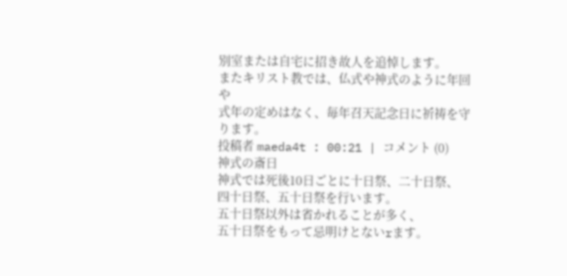別室または自宅に招き故人を追悼します。
またキリスト教では、仏式や神式のように年回や
式年の定めはなく、毎年召天記念日に祈祷を守ります。
投稿者 maeda4t : 00:21 | コメント (0)
神式の斎日
神式では死後10日ごとに十日祭、二十日祭、
四十日祭、五十日祭を行います。
五十日祭以外は省かれることが多く、
五十日祭をもって忌明けとないrます。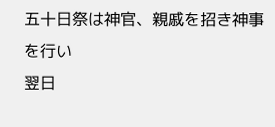五十日祭は神官、親戚を招き神事を行い
翌日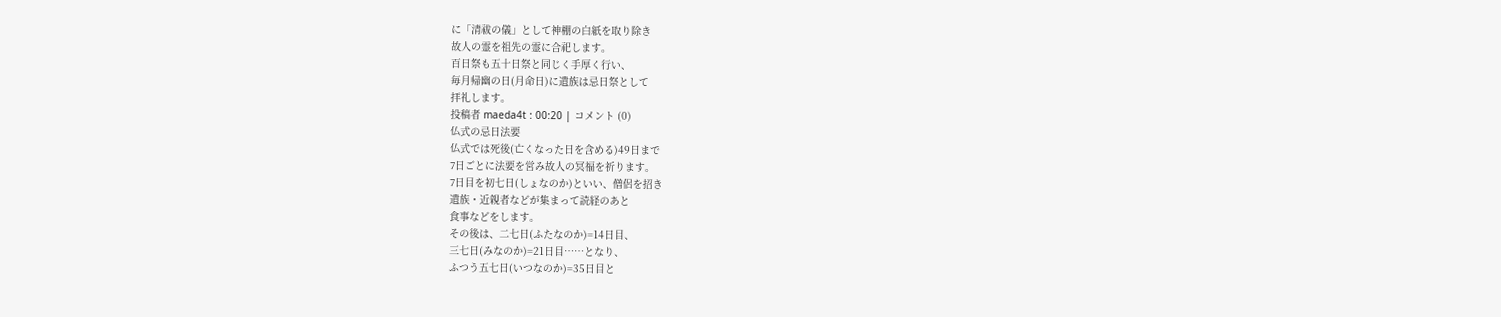に「清祓の儀」として神棚の白紙を取り除き
故人の霊を祖先の霊に合祀します。
百日祭も五十日祭と同じく手厚く行い、
毎月帰幽の日(月命日)に遺族は忌日祭として
拝礼します。
投稿者 maeda4t : 00:20 | コメント (0)
仏式の忌日法要
仏式では死後(亡くなった日を含める)49日まで
7日ごとに法要を営み故人の冥福を祈ります。
7日目を初七日(しょなのか)といい、僧侶を招き
遺族・近親者などが集まって読経のあと
食事などをします。
その後は、二七日(ふたなのか)=14日目、
三七日(みなのか)=21日目……となり、
ふつう五七日(いつなのか)=35日目と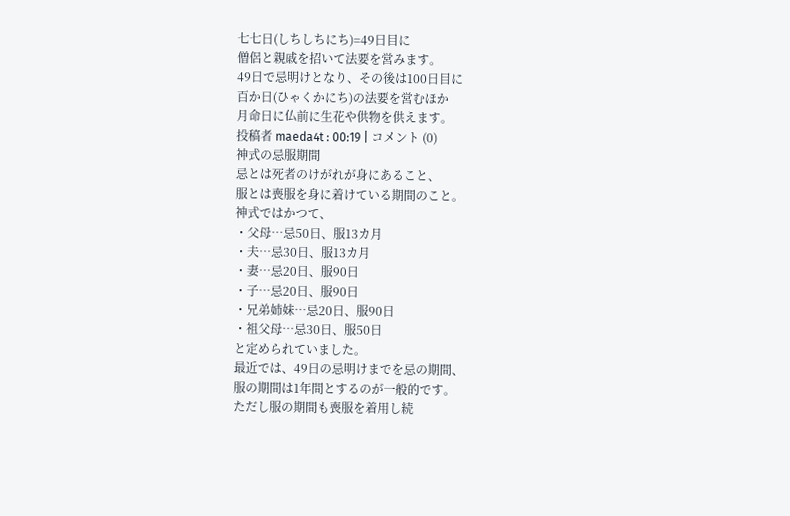七七日(しちしちにち)=49日目に
僧侶と親戚を招いて法要を営みます。
49日で忌明けとなり、その後は100日目に
百か日(ひゃくかにち)の法要を営むほか
月命日に仏前に生花や供物を供えます。
投稿者 maeda4t : 00:19 | コメント (0)
神式の忌服期間
忌とは死者のけがれが身にあること、
服とは喪服を身に着けている期間のこと。
神式ではかつて、
・父母…忌50日、服13カ月
・夫…忌30日、服13カ月
・妻…忌20日、服90日
・子…忌20日、服90日
・兄弟姉妹…忌20日、服90日
・祖父母…忌30日、服50日
と定められていました。
最近では、49日の忌明けまでを忌の期間、
服の期間は1年間とするのが一般的です。
ただし服の期間も喪服を着用し続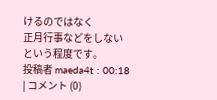けるのではなく
正月行事などをしないという程度です。
投稿者 maeda4t : 00:18 | コメント (0)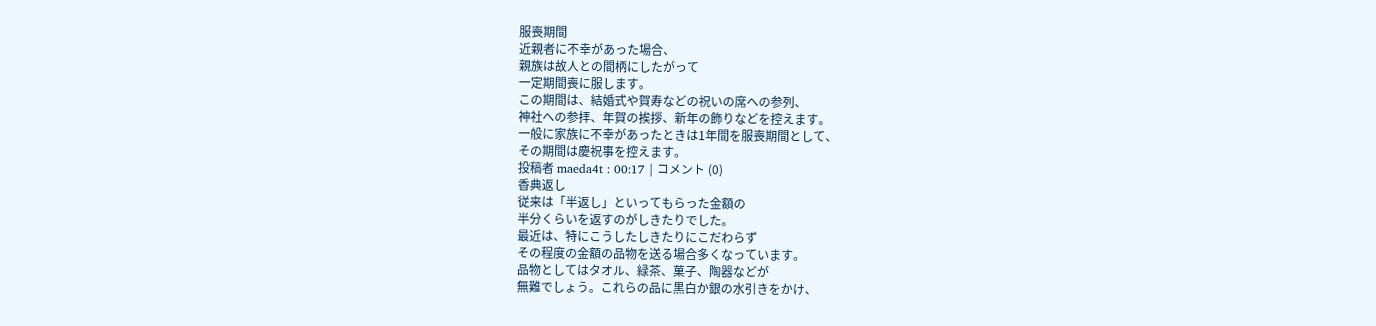服喪期間
近親者に不幸があった場合、
親族は故人との間柄にしたがって
一定期間喪に服します。
この期間は、結婚式や賀寿などの祝いの席への参列、
神社への参拝、年賀の挨拶、新年の飾りなどを控えます。
一般に家族に不幸があったときは1年間を服喪期間として、
その期間は慶祝事を控えます。
投稿者 maeda4t : 00:17 | コメント (0)
香典返し
従来は「半返し」といってもらった金額の
半分くらいを返すのがしきたりでした。
最近は、特にこうしたしきたりにこだわらず
その程度の金額の品物を送る場合多くなっています。
品物としてはタオル、緑茶、菓子、陶器などが
無難でしょう。これらの品に黒白か銀の水引きをかけ、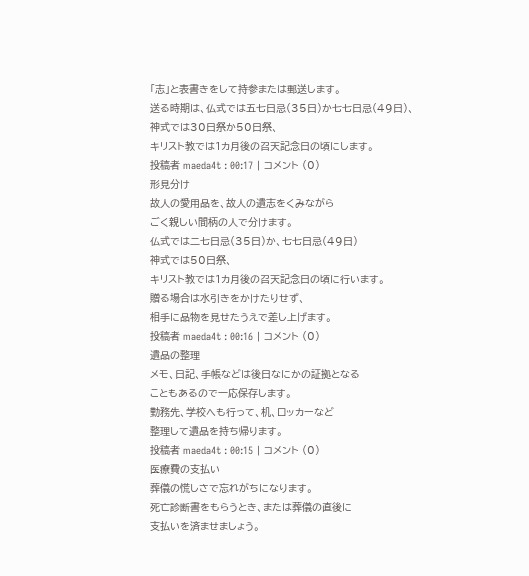「志」と表書きをして持参または郵送します。
送る時期は、仏式では五七日忌(35日)か七七日忌(49日)、
神式では30日祭か50日祭、
キリスト教では1カ月後の召天記念日の頃にします。
投稿者 maeda4t : 00:17 | コメント (0)
形見分け
故人の愛用品を、故人の遺志をくみながら
ごく親しい間柄の人で分けます。
仏式では二七日忌(35日)か、七七日忌(49日)
神式では50日祭、
キリスト教では1カ月後の召天記念日の頃に行います。
贈る場合は水引きをかけたりせず、
相手に品物を見せたうえで差し上げます。
投稿者 maeda4t : 00:16 | コメント (0)
遺品の整理
メモ、日記、手帳などは後日なにかの証拠となる
こともあるので一応保存します。
勤務先、学校へも行って、机、ロッカーなど
整理して遺品を持ち帰ります。
投稿者 maeda4t : 00:15 | コメント (0)
医療費の支払い
葬儀の慌しさで忘れがちになります。
死亡診断書をもらうとき、または葬儀の直後に
支払いを済ませましょう。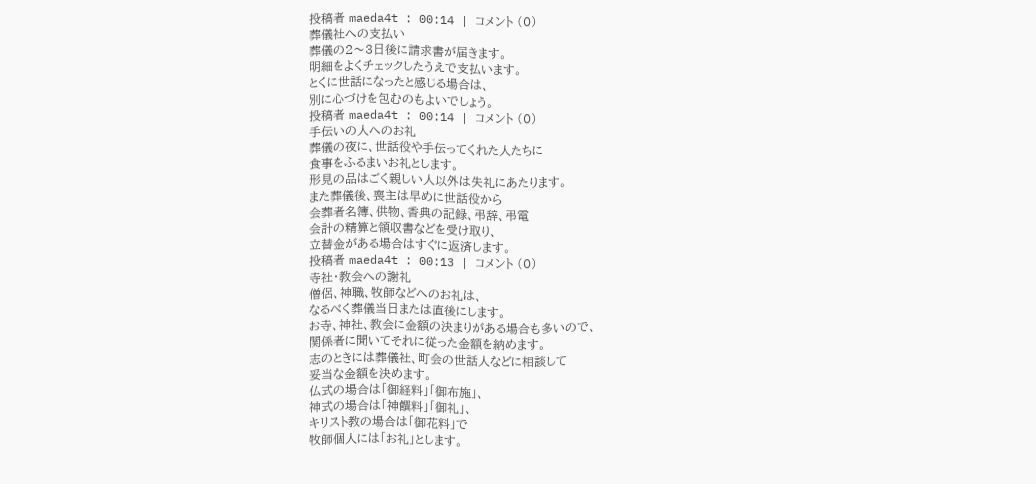投稿者 maeda4t : 00:14 | コメント (0)
葬儀社への支払い
葬儀の2〜3日後に請求書が届きます。
明細をよくチェックしたうえで支払います。
とくに世話になったと感じる場合は、
別に心づけを包むのもよいでしょう。
投稿者 maeda4t : 00:14 | コメント (0)
手伝いの人へのお礼
葬儀の夜に、世話役や手伝ってくれた人たちに
食事をふるまいお礼とします。
形見の品はごく親しい人以外は失礼にあたります。
また葬儀後、喪主は早めに世話役から
会葬者名簿、供物、香典の記録、弔辞、弔電
会計の精算と領収書などを受け取り、
立替金がある場合はすぐに返済します。
投稿者 maeda4t : 00:13 | コメント (0)
寺社・教会への謝礼
僧侶、神職、牧師などへのお礼は、
なるべく葬儀当日または直後にします。
お寺、神社、教会に金額の決まりがある場合も多いので、
関係者に聞いてそれに従った金額を納めます。
志のときには葬儀社、町会の世話人などに相談して
妥当な金額を決めます。
仏式の場合は「御経料」「御布施」、
神式の場合は「神饌料」「御礼」、
キリスト教の場合は「御花料」で
牧師個人には「お礼」とします。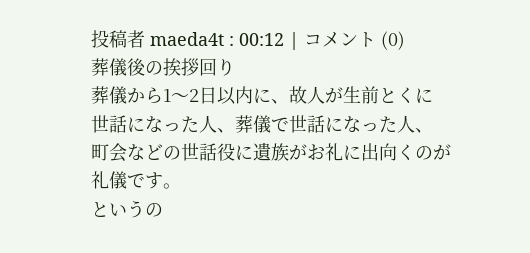投稿者 maeda4t : 00:12 | コメント (0)
葬儀後の挨拶回り
葬儀から1〜2日以内に、故人が生前とくに
世話になった人、葬儀で世話になった人、
町会などの世話役に遺族がお礼に出向くのが
礼儀です。
というの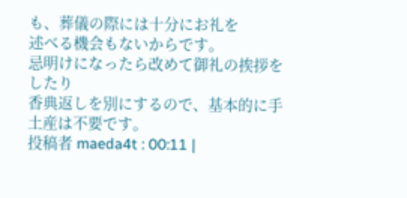も、葬儀の際には十分にお礼を
述べる機会もないからです。
忌明けになったら改めて御礼の挨拶をしたり
香典返しを別にするので、基本的に手土産は不要です。
投稿者 maeda4t : 00:11 |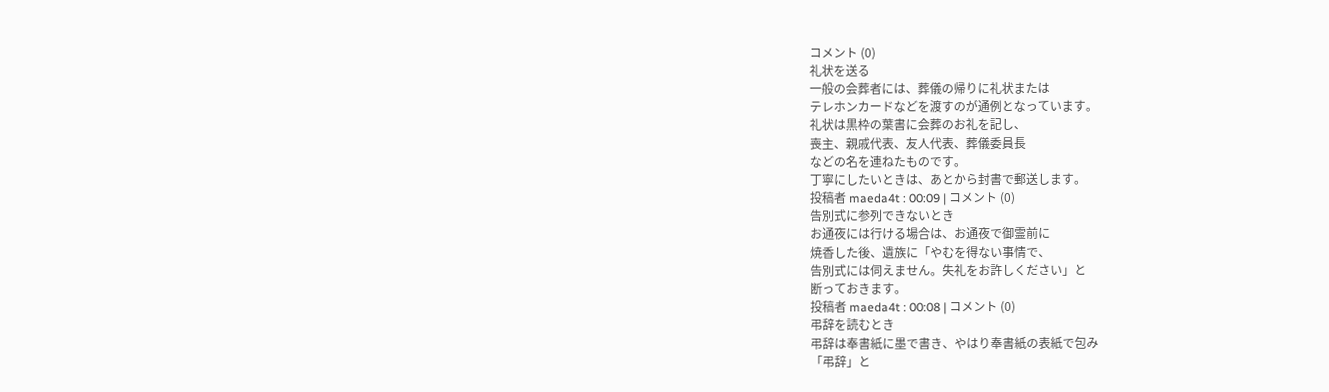コメント (0)
礼状を送る
一般の会葬者には、葬儀の帰りに礼状または
テレホンカードなどを渡すのが通例となっています。
礼状は黒枠の葉書に会葬のお礼を記し、
喪主、親戚代表、友人代表、葬儀委員長
などの名を連ねたものです。
丁寧にしたいときは、あとから封書で郵送します。
投稿者 maeda4t : 00:09 | コメント (0)
告別式に参列できないとき
お通夜には行ける場合は、お通夜で御霊前に
焼香した後、遺族に「やむを得ない事情で、
告別式には伺えません。失礼をお許しください」と
断っておきます。
投稿者 maeda4t : 00:08 | コメント (0)
弔辞を読むとき
弔辞は奉書紙に墨で書き、やはり奉書紙の表紙で包み
「弔辞」と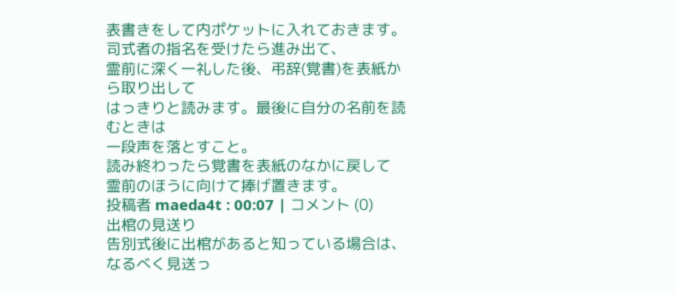表書きをして内ポケットに入れておきます。
司式者の指名を受けたら進み出て、
霊前に深く一礼した後、弔辞(覚書)を表紙から取り出して
はっきりと読みます。最後に自分の名前を読むときは
一段声を落とすこと。
読み終わったら覚書を表紙のなかに戻して
霊前のほうに向けて捧げ置きます。
投稿者 maeda4t : 00:07 | コメント (0)
出棺の見送り
告別式後に出棺があると知っている場合は、
なるべく見送っ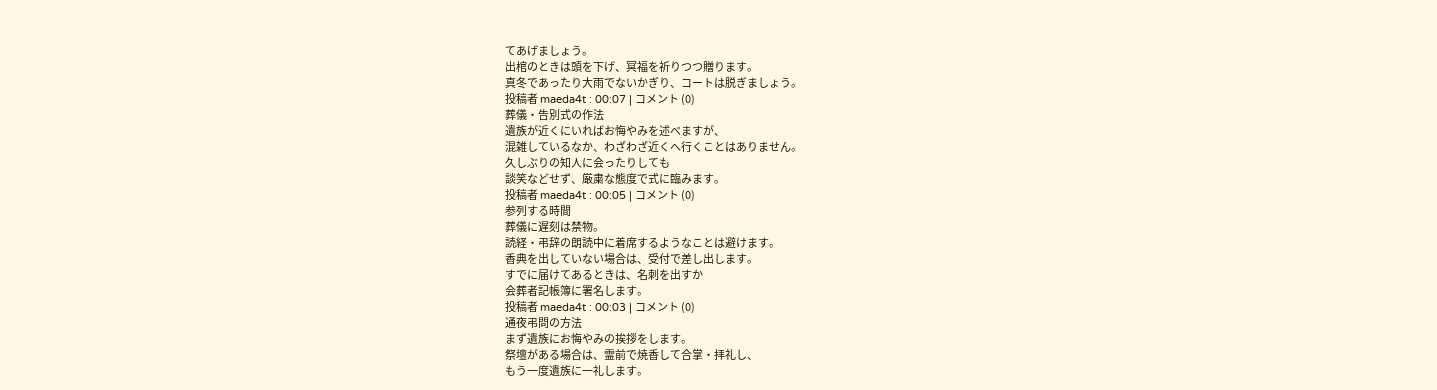てあげましょう。
出棺のときは頭を下げ、冥福を祈りつつ贈ります。
真冬であったり大雨でないかぎり、コートは脱ぎましょう。
投稿者 maeda4t : 00:07 | コメント (0)
葬儀・告別式の作法
遺族が近くにいればお悔やみを述べますが、
混雑しているなか、わざわざ近くへ行くことはありません。
久しぶりの知人に会ったりしても
談笑などせず、厳粛な態度で式に臨みます。
投稿者 maeda4t : 00:05 | コメント (0)
参列する時間
葬儀に遅刻は禁物。
読経・弔辞の朗読中に着席するようなことは避けます。
香典を出していない場合は、受付で差し出します。
すでに届けてあるときは、名刺を出すか
会葬者記帳簿に署名します。
投稿者 maeda4t : 00:03 | コメント (0)
通夜弔問の方法
まず遺族にお悔やみの挨拶をします。
祭壇がある場合は、霊前で焼香して合掌・拝礼し、
もう一度遺族に一礼します。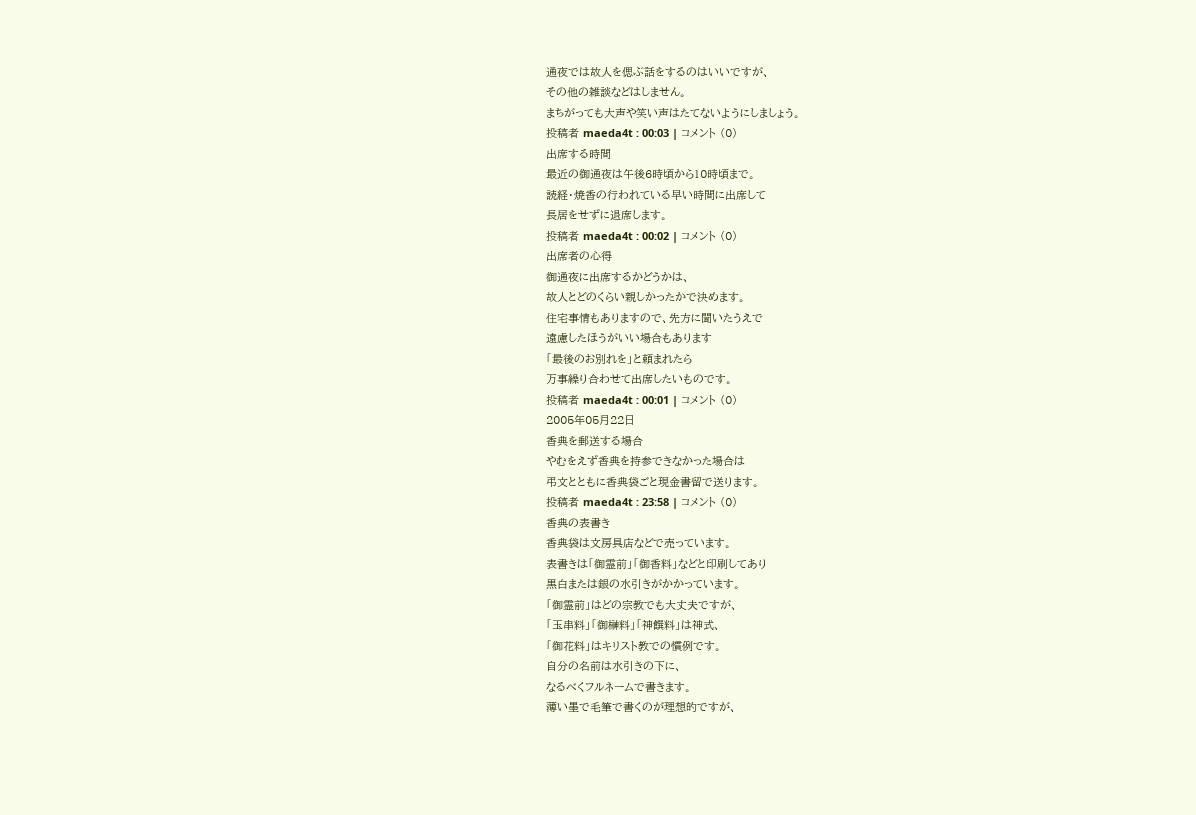通夜では故人を偲ぶ話をするのはいいですが、
その他の雑談などはしません。
まちがっても大声や笑い声はたてないようにしましょう。
投稿者 maeda4t : 00:03 | コメント (0)
出席する時間
最近の御通夜は午後6時頃から10時頃まで。
読経・焼香の行われている早い時間に出席して
長居をせずに退席します。
投稿者 maeda4t : 00:02 | コメント (0)
出席者の心得
御通夜に出席するかどうかは、
故人とどのくらい親しかったかで決めます。
住宅事情もありますので、先方に聞いたうえで
遠慮したほうがいい場合もあります
「最後のお別れを」と頼まれたら
万事繰り合わせて出席したいものです。
投稿者 maeda4t : 00:01 | コメント (0)
2005年05月22日
香典を郵送する場合
やむをえず香典を持参できなかった場合は
弔文とともに香典袋ごと現金書留で送ります。
投稿者 maeda4t : 23:58 | コメント (0)
香典の表書き
香典袋は文房具店などで売っています。
表書きは「御霊前」「御香料」などと印刷してあり
黒白または銀の水引きがかかっています。
「御霊前」はどの宗教でも大丈夫ですが、
「玉串料」「御榊料」「神饌料」は神式、
「御花料」はキリスト教での慣例です。
自分の名前は水引きの下に、
なるべくフルネームで書きます。
薄い墨で毛筆で書くのが理想的ですが、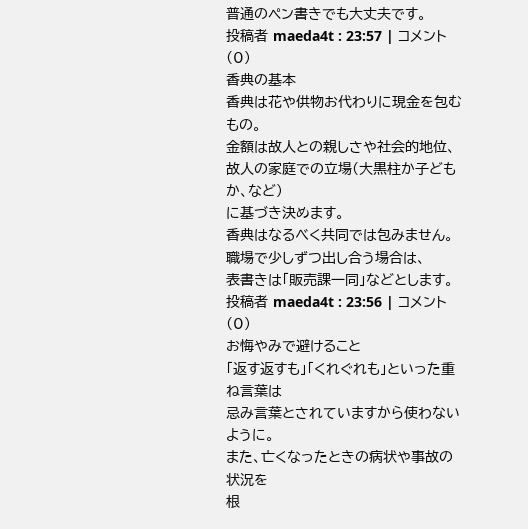普通のペン書きでも大丈夫です。
投稿者 maeda4t : 23:57 | コメント (0)
香典の基本
香典は花や供物お代わりに現金を包むもの。
金額は故人との親しさや社会的地位、
故人の家庭での立場(大黒柱か子どもか、など)
に基づき決めます。
香典はなるべく共同では包みません。
職場で少しずつ出し合う場合は、
表書きは「販売課一同」などとします。
投稿者 maeda4t : 23:56 | コメント (0)
お悔やみで避けること
「返す返すも」「くれぐれも」といった重ね言葉は
忌み言葉とされていますから使わないように。
また、亡くなったときの病状や事故の状況を
根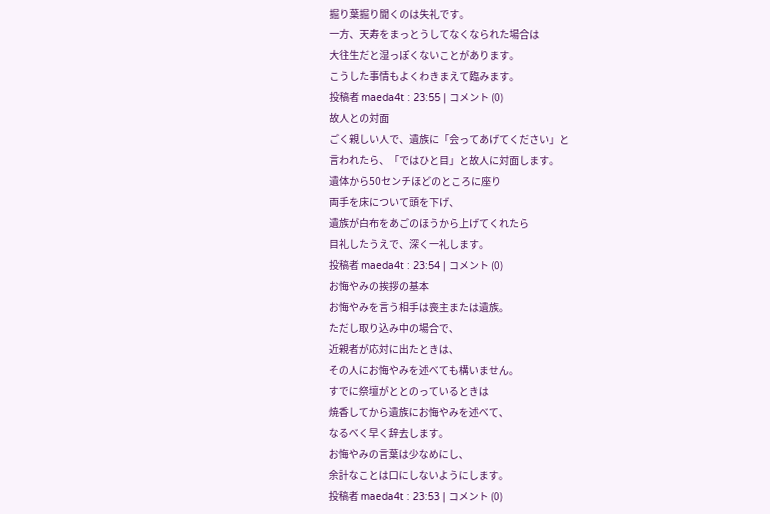掘り葉掘り聞くのは失礼です。
一方、天寿をまっとうしてなくなられた場合は
大往生だと湿っぽくないことがあります。
こうした事情もよくわきまえて臨みます。
投稿者 maeda4t : 23:55 | コメント (0)
故人との対面
ごく親しい人で、遺族に「会ってあげてください」と
言われたら、「ではひと目」と故人に対面します。
遺体から50センチほどのところに座り
両手を床について頭を下げ、
遺族が白布をあごのほうから上げてくれたら
目礼したうえで、深く一礼します。
投稿者 maeda4t : 23:54 | コメント (0)
お悔やみの挨拶の基本
お悔やみを言う相手は喪主または遺族。
ただし取り込み中の場合で、
近親者が応対に出たときは、
その人にお悔やみを述べても構いません。
すでに祭壇がととのっているときは
焼香してから遺族にお悔やみを述べて、
なるべく早く辞去します。
お悔やみの言葉は少なめにし、
余計なことは口にしないようにします。
投稿者 maeda4t : 23:53 | コメント (0)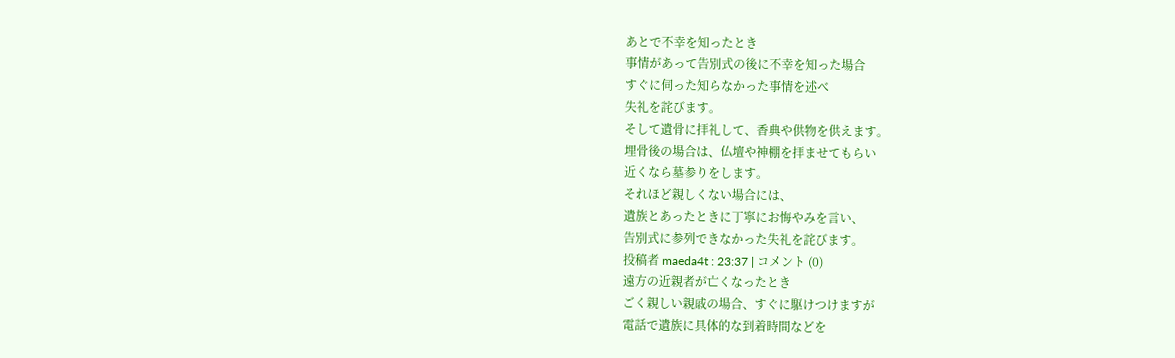あとで不幸を知ったとき
事情があって告別式の後に不幸を知った場合
すぐに伺った知らなかった事情を述べ
失礼を詫びます。
そして遺骨に拝礼して、香典や供物を供えます。
埋骨後の場合は、仏壇や神棚を拝ませてもらい
近くなら墓参りをします。
それほど親しくない場合には、
遺族とあったときに丁寧にお悔やみを言い、
告別式に参列できなかった失礼を詫びます。
投稿者 maeda4t : 23:37 | コメント (0)
遠方の近親者が亡くなったとき
ごく親しい親戚の場合、すぐに駆けつけますが
電話で遺族に具体的な到着時間などを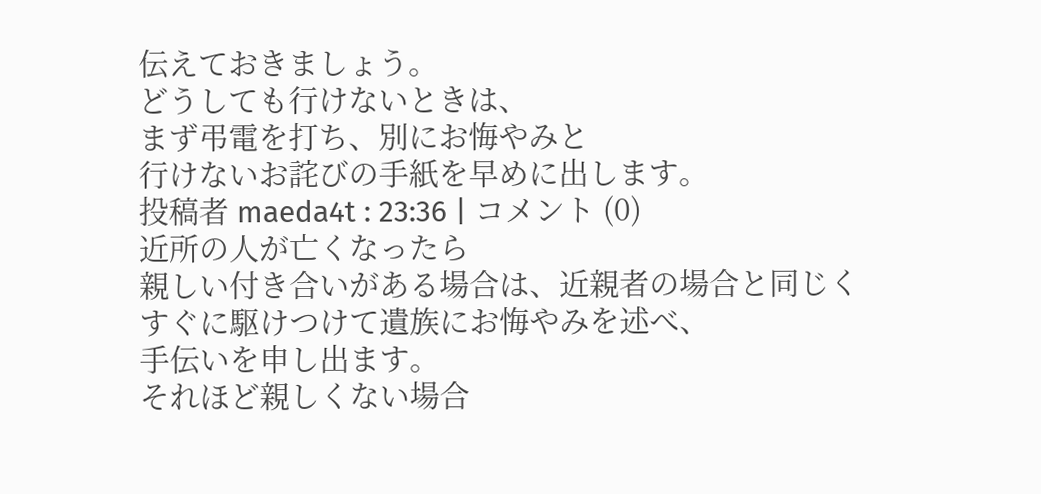伝えておきましょう。
どうしても行けないときは、
まず弔電を打ち、別にお悔やみと
行けないお詫びの手紙を早めに出します。
投稿者 maeda4t : 23:36 | コメント (0)
近所の人が亡くなったら
親しい付き合いがある場合は、近親者の場合と同じく
すぐに駆けつけて遺族にお悔やみを述べ、
手伝いを申し出ます。
それほど親しくない場合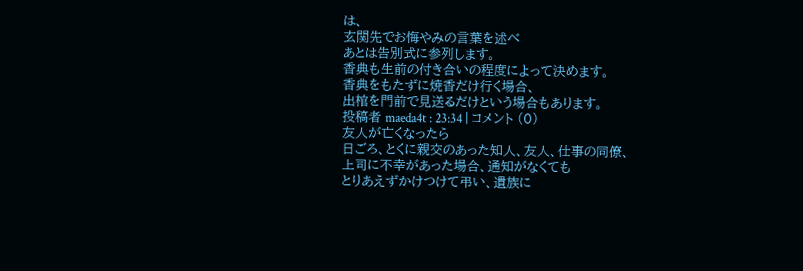は、
玄関先でお悔やみの言葉を述べ
あとは告別式に参列します。
香典も生前の付き合いの程度によって決めます。
香典をもたずに焼香だけ行く場合、
出棺を門前で見送るだけという場合もあります。
投稿者 maeda4t : 23:34 | コメント (0)
友人が亡くなったら
日ごろ、とくに親交のあった知人、友人、仕事の同僚、
上司に不幸があった場合、通知がなくても
とりあえずかけつけて弔い、遺族に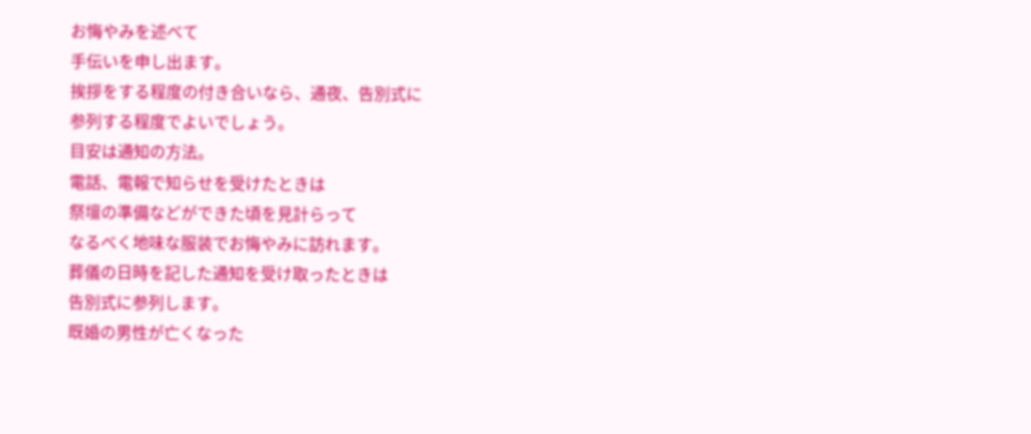お悔やみを述べて
手伝いを申し出ます。
挨拶をする程度の付き合いなら、通夜、告別式に
参列する程度でよいでしょう。
目安は通知の方法。
電話、電報で知らせを受けたときは
祭壇の準備などができた頃を見計らって
なるべく地味な服装でお悔やみに訪れます。
葬儀の日時を記した通知を受け取ったときは
告別式に参列します。
既婚の男性が亡くなった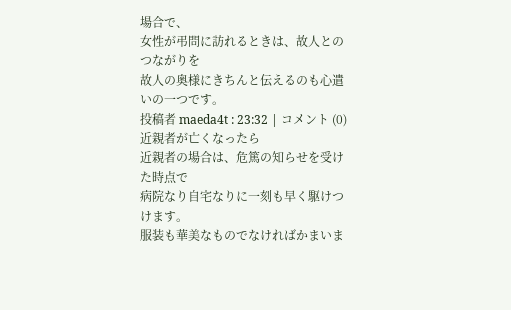場合で、
女性が弔問に訪れるときは、故人とのつながりを
故人の奥様にきちんと伝えるのも心遣いの一つです。
投稿者 maeda4t : 23:32 | コメント (0)
近親者が亡くなったら
近親者の場合は、危篤の知らせを受けた時点で
病院なり自宅なりに一刻も早く駆けつけます。
服装も華美なものでなければかまいま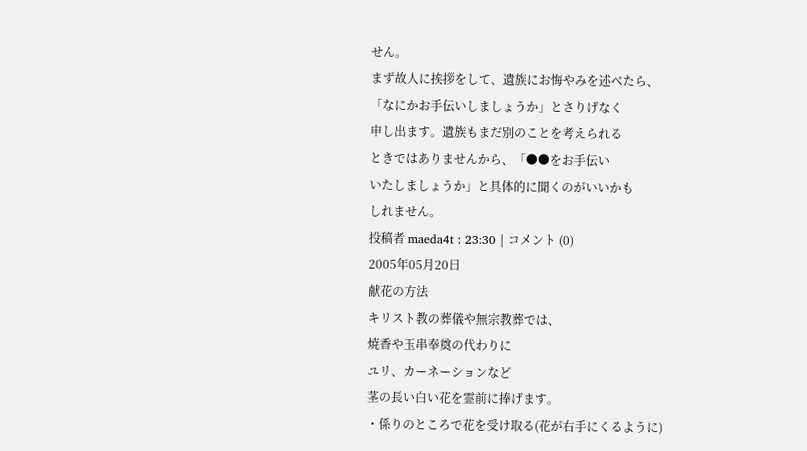せん。
まず故人に挨拶をして、遺族にお悔やみを述べたら、
「なにかお手伝いしましょうか」とさりげなく
申し出ます。遺族もまだ別のことを考えられる
ときではありませんから、「●●をお手伝い
いたしましょうか」と具体的に聞くのがいいかも
しれません。
投稿者 maeda4t : 23:30 | コメント (0)
2005年05月20日
献花の方法
キリスト教の葬儀や無宗教葬では、
焼香や玉串奉奠の代わりに
ユリ、カーネーションなど
茎の長い白い花を霊前に捧げます。
・係りのところで花を受け取る(花が右手にくるように)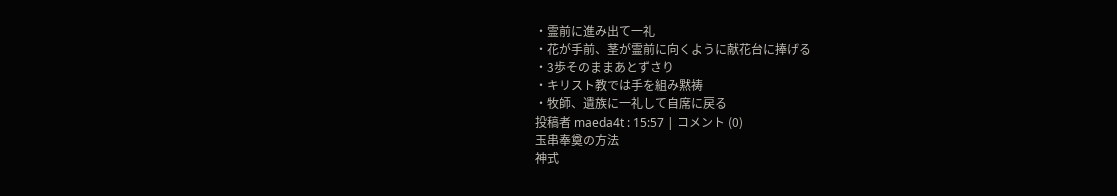・霊前に進み出て一礼
・花が手前、茎が霊前に向くように献花台に捧げる
・3歩そのままあとずさり
・キリスト教では手を組み黙祷
・牧師、遺族に一礼して自席に戻る
投稿者 maeda4t : 15:57 | コメント (0)
玉串奉奠の方法
神式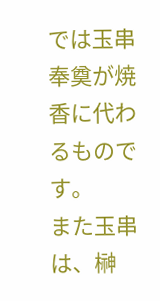では玉串奉奠が焼香に代わるものです。
また玉串は、榊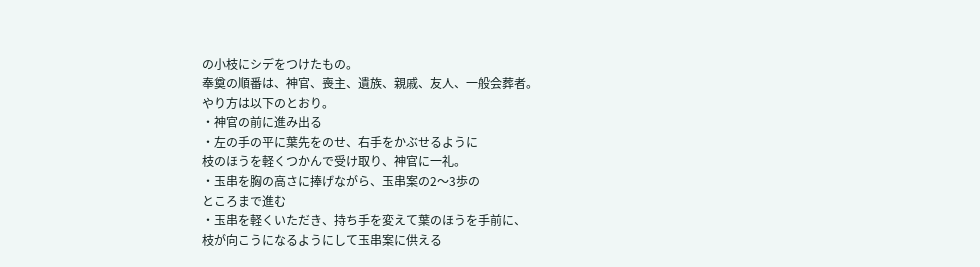の小枝にシデをつけたもの。
奉奠の順番は、神官、喪主、遺族、親戚、友人、一般会葬者。
やり方は以下のとおり。
・神官の前に進み出る
・左の手の平に葉先をのせ、右手をかぶせるように
枝のほうを軽くつかんで受け取り、神官に一礼。
・玉串を胸の高さに捧げながら、玉串案の2〜3歩の
ところまで進む
・玉串を軽くいただき、持ち手を変えて葉のほうを手前に、
枝が向こうになるようにして玉串案に供える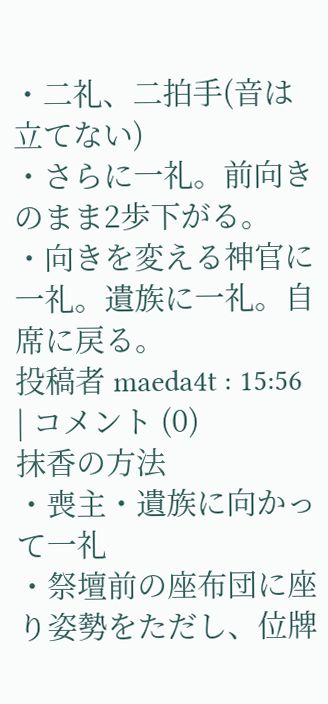・二礼、二拍手(音は立てない)
・さらに一礼。前向きのまま2歩下がる。
・向きを変える神官に一礼。遺族に一礼。自席に戻る。
投稿者 maeda4t : 15:56 | コメント (0)
抹香の方法
・喪主・遺族に向かって一礼
・祭壇前の座布団に座り姿勢をただし、位牌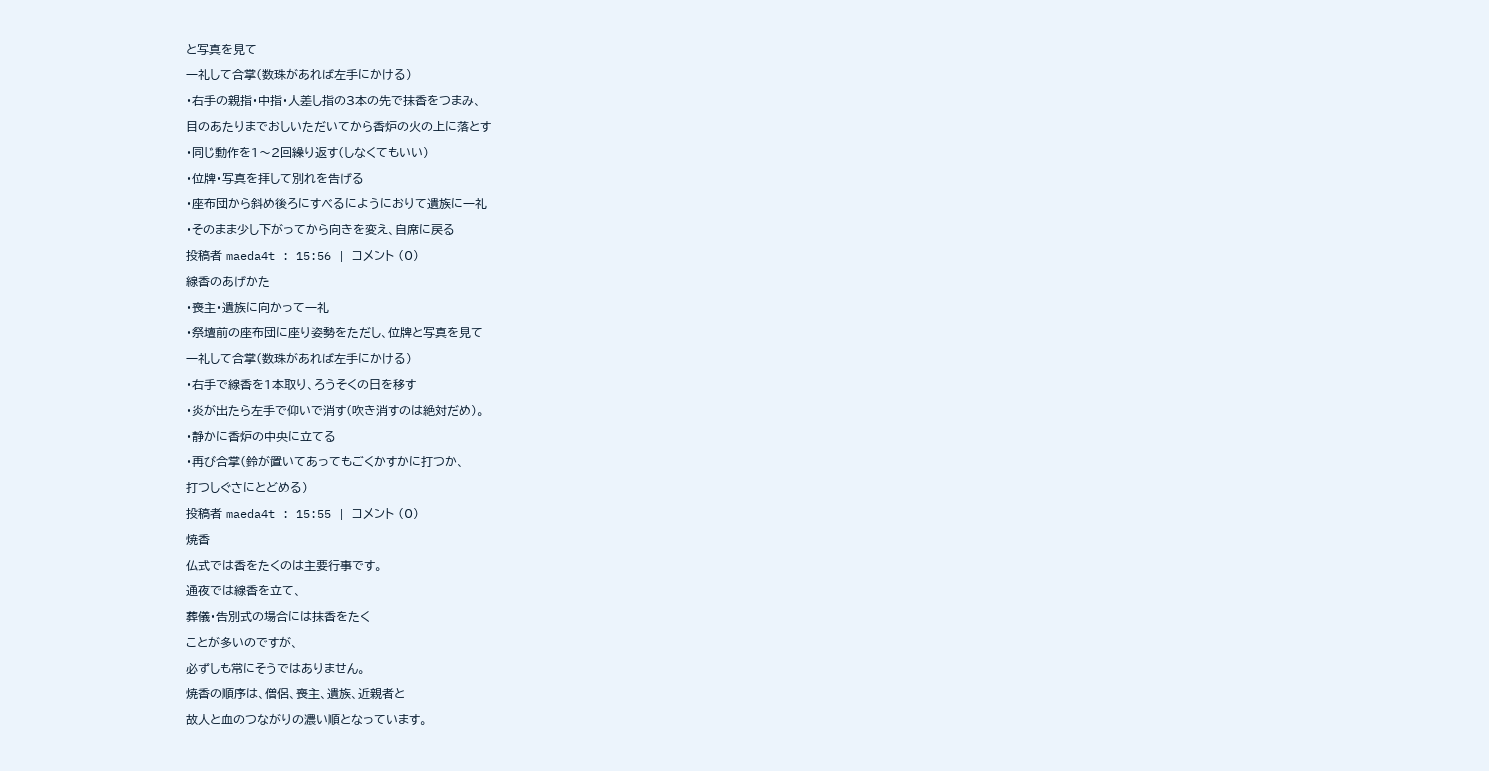と写真を見て
一礼して合掌(数珠があれば左手にかける)
・右手の親指・中指・人差し指の3本の先で抹香をつまみ、
目のあたりまでおしいただいてから香炉の火の上に落とす
・同じ動作を1〜2回繰り返す(しなくてもいい)
・位牌・写真を拝して別れを告げる
・座布団から斜め後ろにすべるにようにおりて遺族に一礼
・そのまま少し下がってから向きを変え、自席に戻る
投稿者 maeda4t : 15:56 | コメント (0)
線香のあげかた
・喪主・遺族に向かって一礼
・祭壇前の座布団に座り姿勢をただし、位牌と写真を見て
一礼して合掌(数珠があれば左手にかける)
・右手で線香を1本取り、ろうそくの日を移す
・炎が出たら左手で仰いで消す(吹き消すのは絶対だめ)。
・静かに香炉の中央に立てる
・再び合掌(鈴が置いてあってもごくかすかに打つか、
打つしぐさにとどめる)
投稿者 maeda4t : 15:55 | コメント (0)
焼香
仏式では香をたくのは主要行事です。
通夜では線香を立て、
葬儀・告別式の場合には抹香をたく
ことが多いのですが、
必ずしも常にそうではありません。
焼香の順序は、僧侶、喪主、遺族、近親者と
故人と血のつながりの濃い順となっています。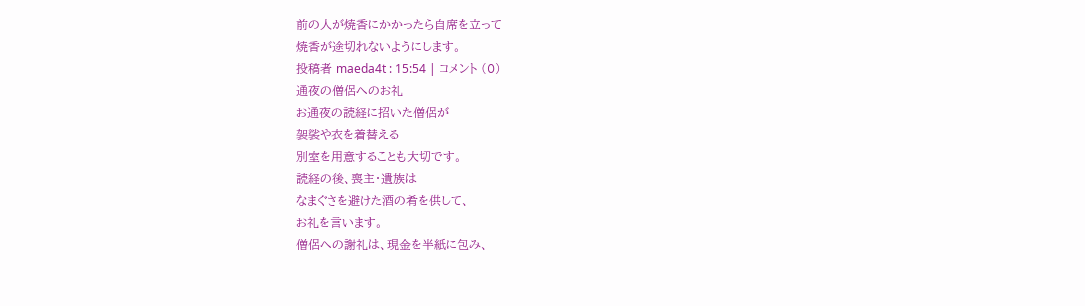前の人が焼香にかかったら自席を立って
焼香が途切れないようにします。
投稿者 maeda4t : 15:54 | コメント (0)
通夜の僧侶へのお礼
お通夜の読経に招いた僧侶が
袈裟や衣を着替える
別室を用意することも大切です。
読経の後、喪主・遺族は
なまぐさを避けた酒の肴を供して、
お礼を言います。
僧侶への謝礼は、現金を半紙に包み、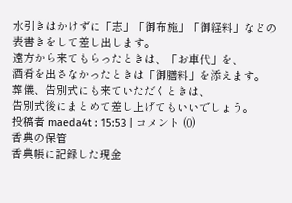水引きはかけずに「志」「御布施」「御経料」などの
表書きをして差し出します。
遠方から来てもらったときは、「お車代」を、
酒肴を出さなかったときは「御膳料」を添えます。
葬儀、告別式にも来ていただくときは、
告別式後にまとめて差し上げてもいいでしょう。
投稿者 maeda4t : 15:53 | コメント (0)
香典の保管
香典帳に記録した現金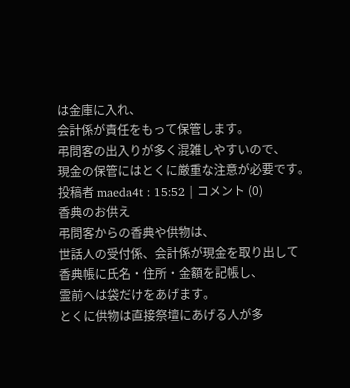は金庫に入れ、
会計係が責任をもって保管します。
弔問客の出入りが多く混雑しやすいので、
現金の保管にはとくに厳重な注意が必要です。
投稿者 maeda4t : 15:52 | コメント (0)
香典のお供え
弔問客からの香典や供物は、
世話人の受付係、会計係が現金を取り出して
香典帳に氏名・住所・金額を記帳し、
霊前へは袋だけをあげます。
とくに供物は直接祭壇にあげる人が多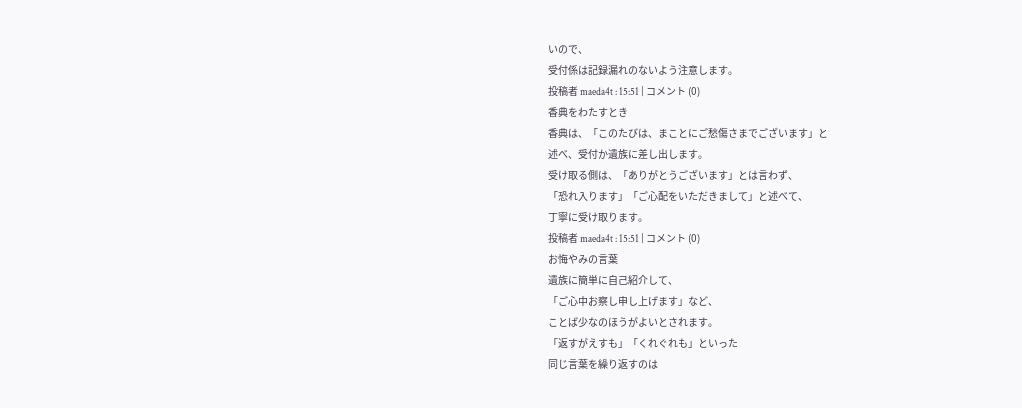いので、
受付係は記録漏れのないよう注意します。
投稿者 maeda4t : 15:51 | コメント (0)
香典をわたすとき
香典は、「このたびは、まことにご愁傷さまでございます」と
述べ、受付か遺族に差し出します。
受け取る側は、「ありがとうございます」とは言わず、
「恐れ入ります」「ご心配をいただきまして」と述べて、
丁寧に受け取ります。
投稿者 maeda4t : 15:51 | コメント (0)
お悔やみの言葉
遺族に簡単に自己紹介して、
「ご心中お察し申し上げます」など、
ことば少なのほうがよいとされます。
「返すがえすも」「くれぐれも」といった
同じ言葉を繰り返すのは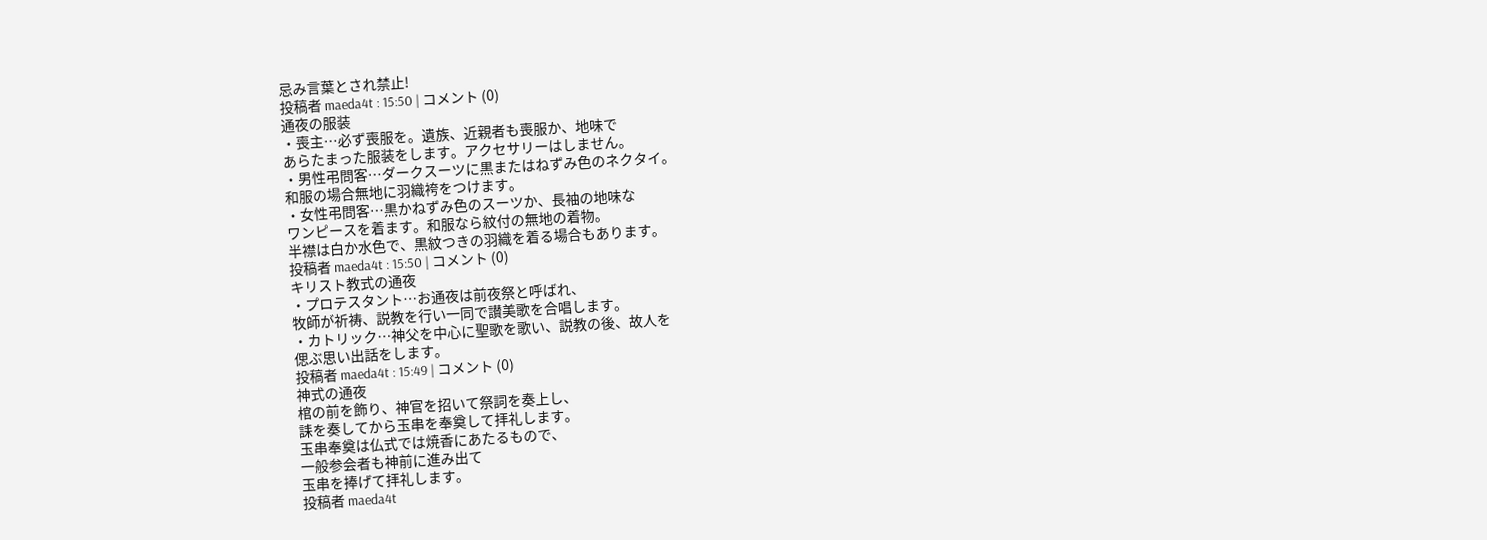忌み言葉とされ禁止!
投稿者 maeda4t : 15:50 | コメント (0)
通夜の服装
・喪主…必ず喪服を。遺族、近親者も喪服か、地味で
あらたまった服装をします。アクセサリーはしません。
・男性弔問客…ダークスーツに黒またはねずみ色のネクタイ。
和服の場合無地に羽織袴をつけます。
・女性弔問客…黒かねずみ色のスーツか、長袖の地味な
ワンピースを着ます。和服なら紋付の無地の着物。
半襟は白か水色で、黒紋つきの羽織を着る場合もあります。
投稿者 maeda4t : 15:50 | コメント (0)
キリスト教式の通夜
・プロテスタント…お通夜は前夜祭と呼ばれ、
牧師が祈祷、説教を行い一同で讃美歌を合唱します。
・カトリック…神父を中心に聖歌を歌い、説教の後、故人を
偲ぶ思い出話をします。
投稿者 maeda4t : 15:49 | コメント (0)
神式の通夜
棺の前を飾り、神官を招いて祭詞を奏上し、
誄を奏してから玉串を奉奠して拝礼します。
玉串奉奠は仏式では焼香にあたるもので、
一般参会者も神前に進み出て
玉串を捧げて拝礼します。
投稿者 maeda4t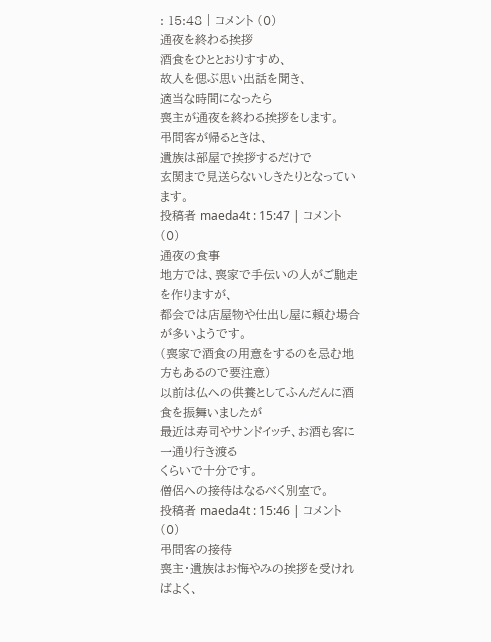: 15:48 | コメント (0)
通夜を終わる挨拶
酒食をひととおりすすめ、
故人を偲ぶ思い出話を聞き、
適当な時間になったら
喪主が通夜を終わる挨拶をします。
弔問客が帰るときは、
遺族は部屋で挨拶するだけで
玄関まで見送らないしきたりとなっています。
投稿者 maeda4t : 15:47 | コメント (0)
通夜の食事
地方では、喪家で手伝いの人がご馳走を作りますが、
都会では店屋物や仕出し屋に頼む場合が多いようです。
(喪家で酒食の用意をするのを忌む地方もあるので要注意)
以前は仏への供養としてふんだんに酒食を振舞いましたが
最近は寿司やサンドイッチ、お酒も客に一通り行き渡る
くらいで十分です。
僧侶への接待はなるべく別室で。
投稿者 maeda4t : 15:46 | コメント (0)
弔問客の接待
喪主・遺族はお悔やみの挨拶を受ければよく、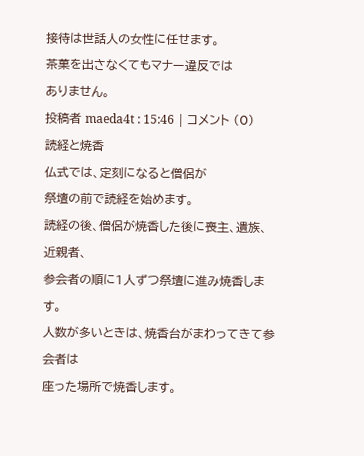接待は世話人の女性に任せます。
茶菓を出さなくてもマナー違反では
ありません。
投稿者 maeda4t : 15:46 | コメント (0)
読経と焼香
仏式では、定刻になると僧侶が
祭壇の前で読経を始めます。
読経の後、僧侶が焼香した後に喪主、遺族、近親者、
参会者の順に1人ずつ祭壇に進み焼香します。
人数が多いときは、焼香台がまわってきて参会者は
座った場所で焼香します。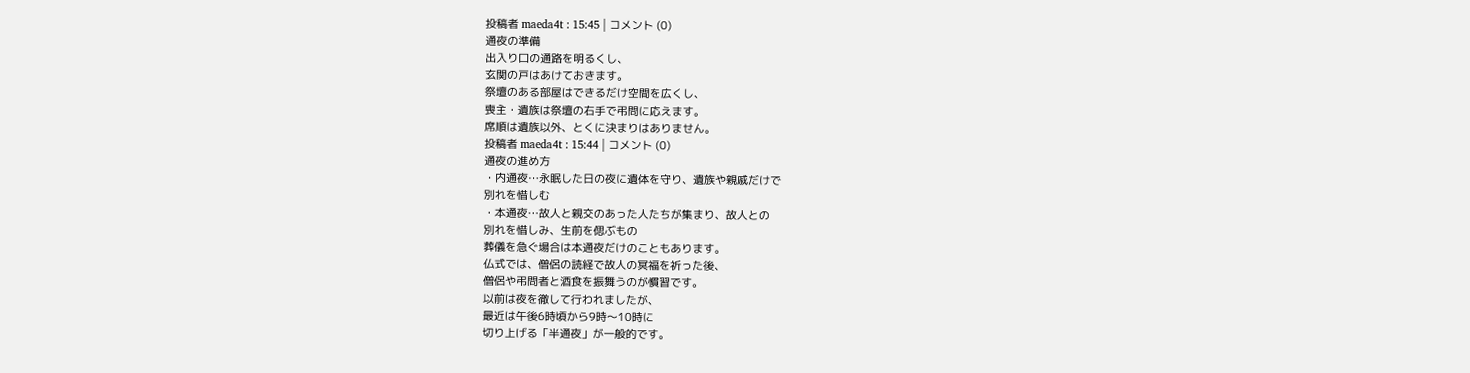投稿者 maeda4t : 15:45 | コメント (0)
通夜の準備
出入り口の通路を明るくし、
玄関の戸はあけておきます。
祭壇のある部屋はできるだけ空間を広くし、
喪主・遺族は祭壇の右手で弔問に応えます。
席順は遺族以外、とくに決まりはありません。
投稿者 maeda4t : 15:44 | コメント (0)
通夜の進め方
・内通夜…永眠した日の夜に遺体を守り、遺族や親戚だけで
別れを惜しむ
・本通夜…故人と親交のあった人たちが集まり、故人との
別れを惜しみ、生前を偲ぶもの
葬儀を急ぐ場合は本通夜だけのこともあります。
仏式では、僧侶の読経で故人の冥福を祈った後、
僧侶や弔問者と酒食を振舞うのが慣習です。
以前は夜を徹して行われましたが、
最近は午後6時頃から9時〜10時に
切り上げる「半通夜」が一般的です。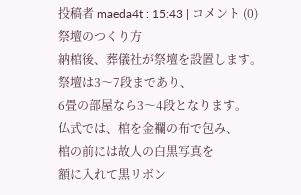投稿者 maeda4t : 15:43 | コメント (0)
祭壇のつくり方
納棺後、葬儀社が祭壇を設置します。
祭壇は3〜7段まであり、
6畳の部屋なら3〜4段となります。
仏式では、棺を金襴の布で包み、
棺の前には故人の白黒写真を
額に入れて黒リボン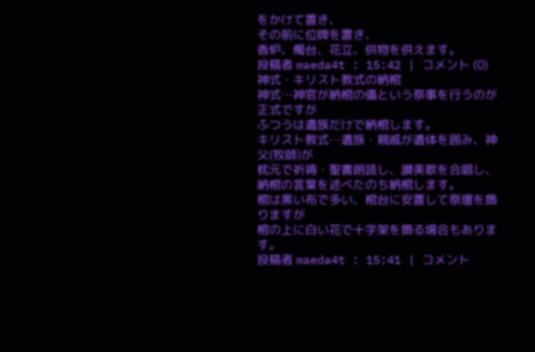をかけて置き、
その前に位牌を置き、
香炉、燭台、花立、供物を供えます。
投稿者 maeda4t : 15:42 | コメント (0)
神式・キリスト教式の納棺
神式…神官が納棺の儀という祭事を行うのが正式ですが
ふつうは遺族だけで納棺します。
キリスト教式…遺族・親戚が遺体を囲み、神父(牧師)が
枕元で祈祷・聖書朗読し、讃美歌を合唱し、
納棺の言葉を述べたのち納棺します。
棺は黒い布で多い、棺台に安置して祭壇を飾りますが
棺の上に白い花で十字架を飾る場合もあります。
投稿者 maeda4t : 15:41 | コメント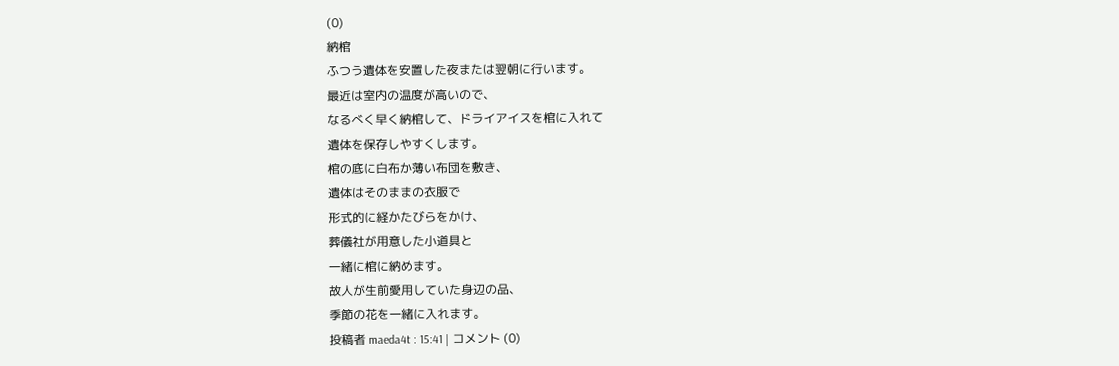(0)
納棺
ふつう遺体を安置した夜または翌朝に行います。
最近は室内の温度が高いので、
なるべく早く納棺して、ドライアイスを棺に入れて
遺体を保存しやすくします。
棺の底に白布か薄い布団を敷き、
遺体はそのままの衣服で
形式的に経かたびらをかけ、
葬儀社が用意した小道具と
一緒に棺に納めます。
故人が生前愛用していた身辺の品、
季節の花を一緒に入れます。
投稿者 maeda4t : 15:41 | コメント (0)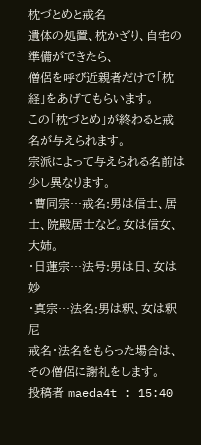枕づとめと戒名
遺体の処置、枕かざり、自宅の準備ができたら、
僧侶を呼び近親者だけで「枕経」をあげてもらいます。
この「枕づとめ」が終わると戒名が与えられます。
宗派によって与えられる名前は少し異なります。
・曹同宗…戒名:男は信士、居士、院殿居士など。女は信女、大姉。
・日蓮宗…法号:男は日、女は妙
・真宗…法名:男は釈、女は釈尼
戒名・法名をもらった場合は、その僧侶に謝礼をします。
投稿者 maeda4t : 15:40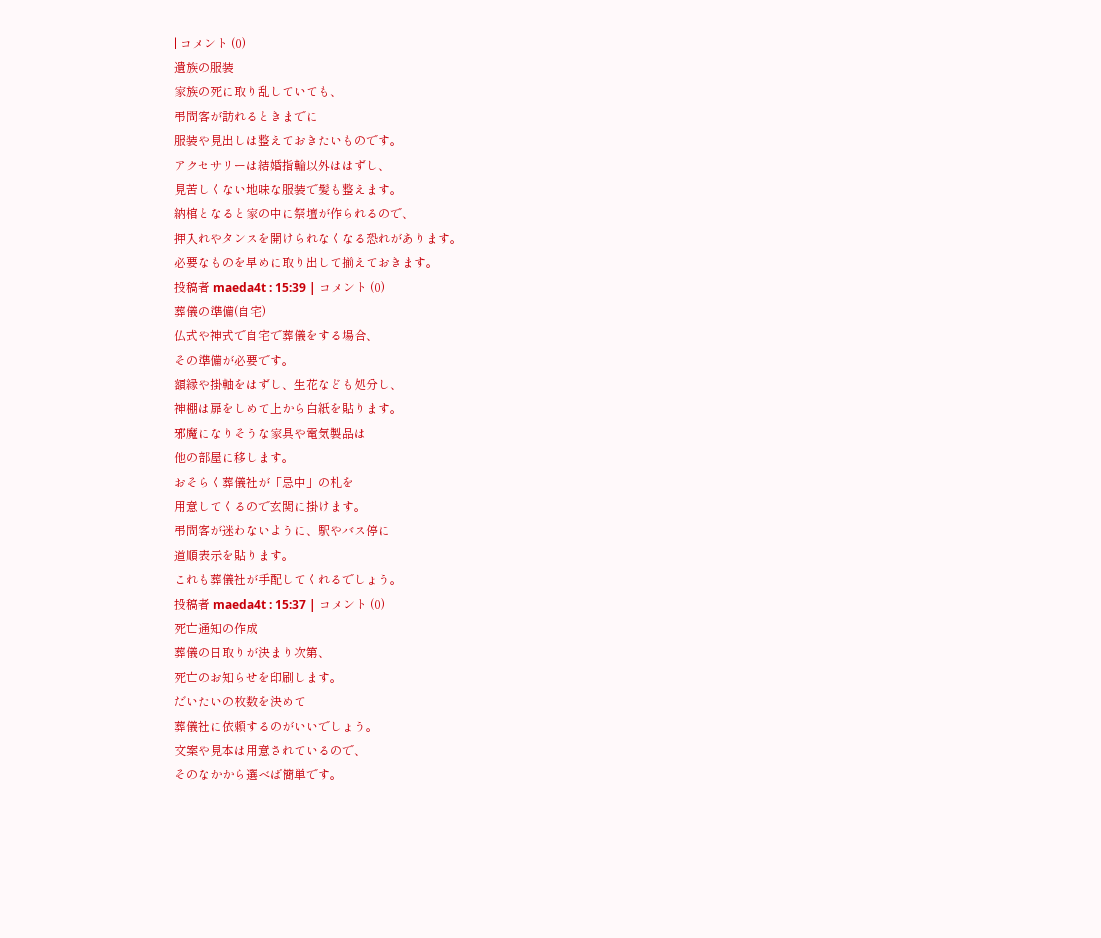| コメント (0)
遺族の服装
家族の死に取り乱していても、
弔問客が訪れるときまでに
服装や見出しは整えておきたいものです。
アクセサリーは結婚指輪以外ははずし、
見苦しくない地味な服装で髪も整えます。
納棺となると家の中に祭壇が作られるので、
押入れやタンスを開けられなくなる恐れがあります。
必要なものを早めに取り出して揃えておきます。
投稿者 maeda4t : 15:39 | コメント (0)
葬儀の準備(自宅)
仏式や神式で自宅で葬儀をする場合、
その準備が必要です。
額縁や掛軸をはずし、生花なども処分し、
神棚は扉をしめて上から白紙を貼ります。
邪魔になりそうな家具や電気製品は
他の部屋に移します。
おそらく葬儀社が「忌中」の札を
用意してくるので玄関に掛けます。
弔問客が迷わないように、駅やバス停に
道順表示を貼ります。
これも葬儀社が手配してくれるでしょう。
投稿者 maeda4t : 15:37 | コメント (0)
死亡通知の作成
葬儀の日取りが決まり次第、
死亡のお知らせを印刷します。
だいたいの枚数を決めて
葬儀社に依頼するのがいいでしょう。
文案や見本は用意されているので、
そのなかから選べば簡単です。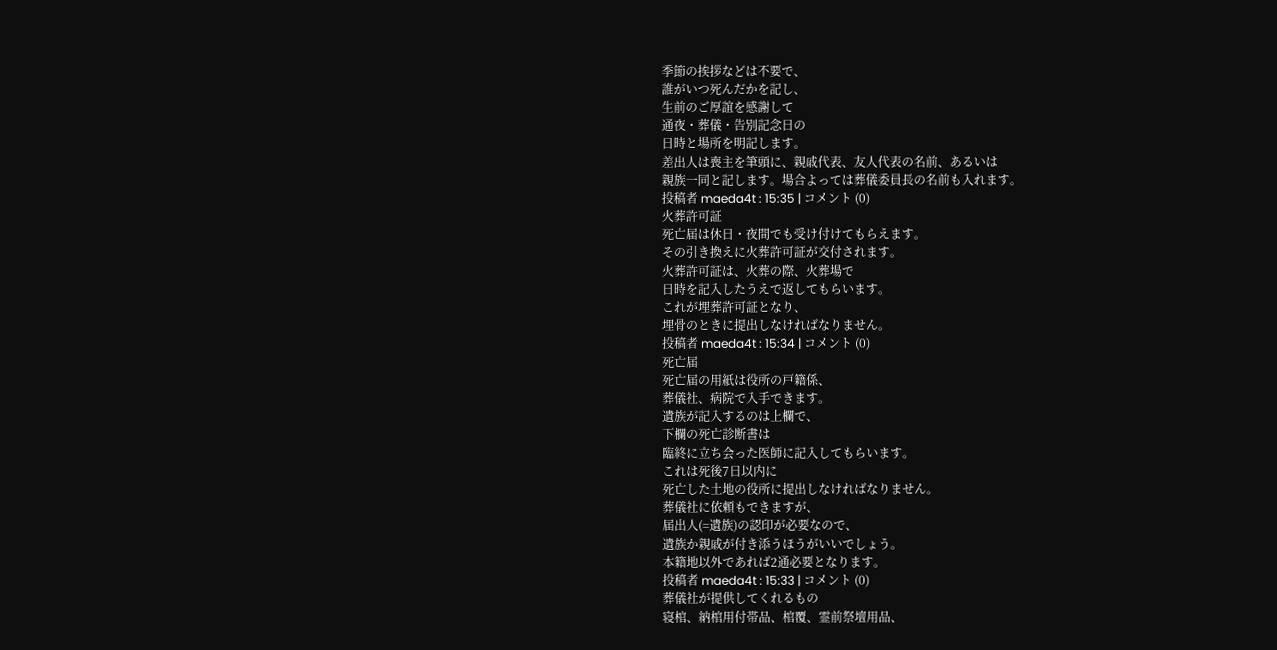季節の挨拶などは不要で、
誰がいつ死んだかを記し、
生前のご厚誼を感謝して
通夜・葬儀・告別記念日の
日時と場所を明記します。
差出人は喪主を筆頭に、親戚代表、友人代表の名前、あるいは
親族一同と記します。場合よっては葬儀委員長の名前も入れます。
投稿者 maeda4t : 15:35 | コメント (0)
火葬許可証
死亡届は休日・夜間でも受け付けてもらえます。
その引き換えに火葬許可証が交付されます。
火葬許可証は、火葬の際、火葬場で
日時を記入したうえで返してもらいます。
これが埋葬許可証となり、
埋骨のときに提出しなければなりません。
投稿者 maeda4t : 15:34 | コメント (0)
死亡届
死亡届の用紙は役所の戸籍係、
葬儀社、病院で入手できます。
遺族が記入するのは上欄で、
下欄の死亡診断書は
臨終に立ち会った医師に記入してもらいます。
これは死後7日以内に
死亡した土地の役所に提出しなければなりません。
葬儀社に依頼もできますが、
届出人(=遺族)の認印が必要なので、
遺族か親戚が付き添うほうがいいでしょう。
本籍地以外であれば2通必要となります。
投稿者 maeda4t : 15:33 | コメント (0)
葬儀社が提供してくれるもの
寝棺、納棺用付帯品、棺覆、霊前祭壇用品、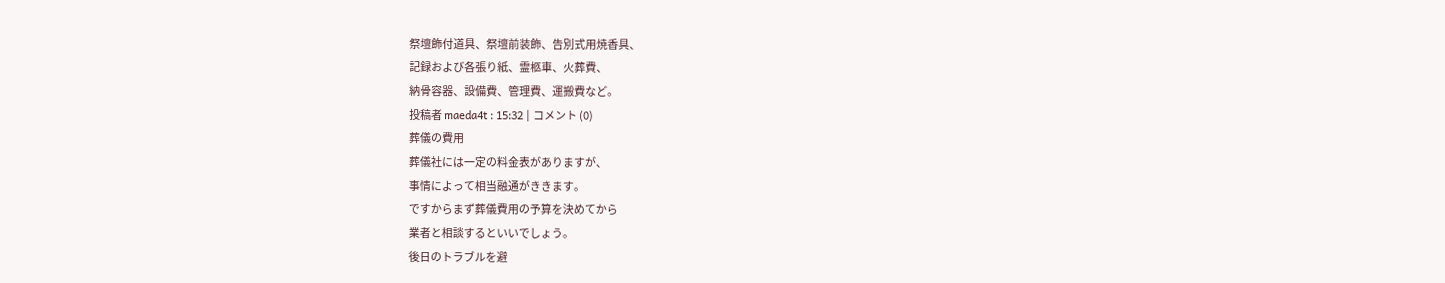祭壇飾付道具、祭壇前装飾、告別式用焼香具、
記録および各張り紙、霊柩車、火葬費、
納骨容器、設備費、管理費、運搬費など。
投稿者 maeda4t : 15:32 | コメント (0)
葬儀の費用
葬儀社には一定の料金表がありますが、
事情によって相当融通がききます。
ですからまず葬儀費用の予算を決めてから
業者と相談するといいでしょう。
後日のトラブルを避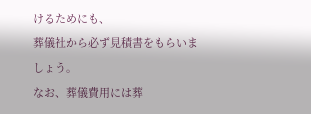けるためにも、
葬儀社から必ず見積書をもらいましょう。
なお、葬儀費用には葬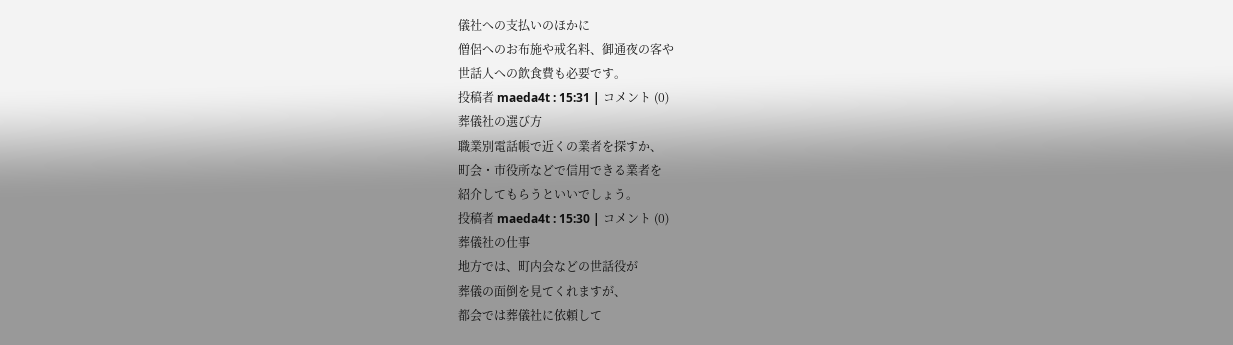儀社への支払いのほかに
僧侶へのお布施や戒名料、御通夜の客や
世話人への飲食費も必要です。
投稿者 maeda4t : 15:31 | コメント (0)
葬儀社の選び方
職業別電話帳で近くの業者を探すか、
町会・市役所などで信用できる業者を
紹介してもらうといいでしょう。
投稿者 maeda4t : 15:30 | コメント (0)
葬儀社の仕事
地方では、町内会などの世話役が
葬儀の面倒を見てくれますが、
都会では葬儀社に依頼して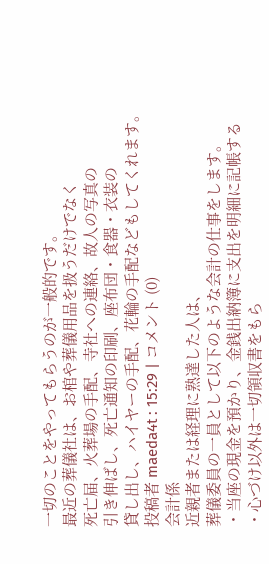一切のことをやってもらうのが一般的です。
最近の葬儀社は、お棺や葬儀用品を扱うだけでなく
死亡届、火葬場の手配、寺社への連絡、故人の写真の
引き伸ばし、死亡通知の印刷、座布団・食器・衣装の
貸し出し、ハイヤーの手配、花輪の手配などもしてくれます。
投稿者 maeda4t : 15:29 | コメント (0)
会計係
近親者または経理に熟達した人は、
葬儀委員の一員として以下のような会計の仕事をします。
・当座の現金を預かり、金銭出納簿に支出を明細に記帳する
・心づけ以外は一切領収書をもら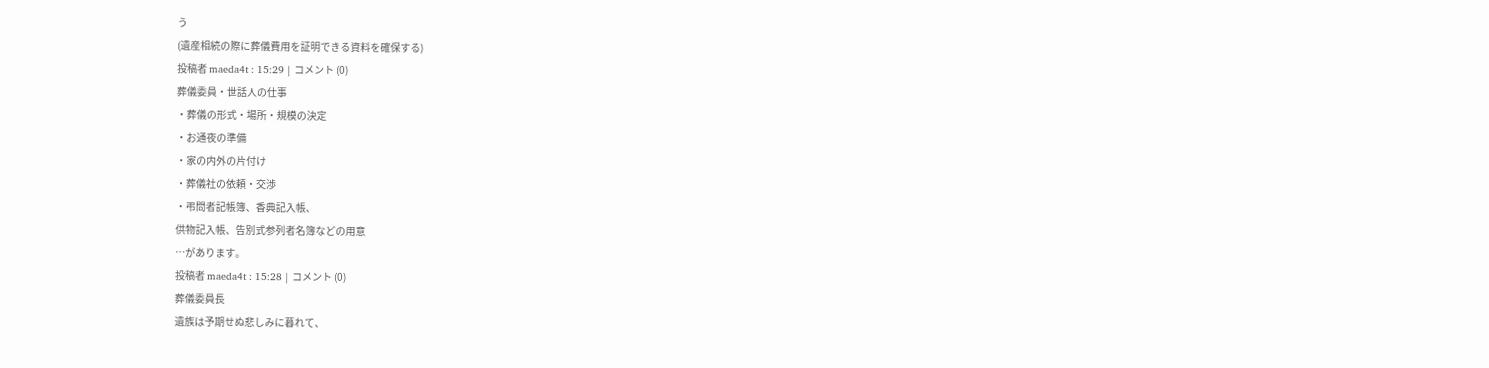う
(遺産相続の際に葬儀費用を証明できる資料を確保する)
投稿者 maeda4t : 15:29 | コメント (0)
葬儀委員・世話人の仕事
・葬儀の形式・場所・規模の決定
・お通夜の準備
・家の内外の片付け
・葬儀社の依頼・交渉
・弔問者記帳簿、香典記入帳、
供物記入帳、告別式参列者名簿などの用意
…があります。
投稿者 maeda4t : 15:28 | コメント (0)
葬儀委員長
遺族は予期せぬ悲しみに暮れて、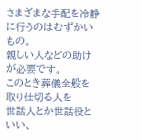さまざまな手配を冷静に行うのはむずかいもの。
親しい人などの助けが必要です。
このとき葬儀全般を取り仕切る人を
世話人とか世話役といい、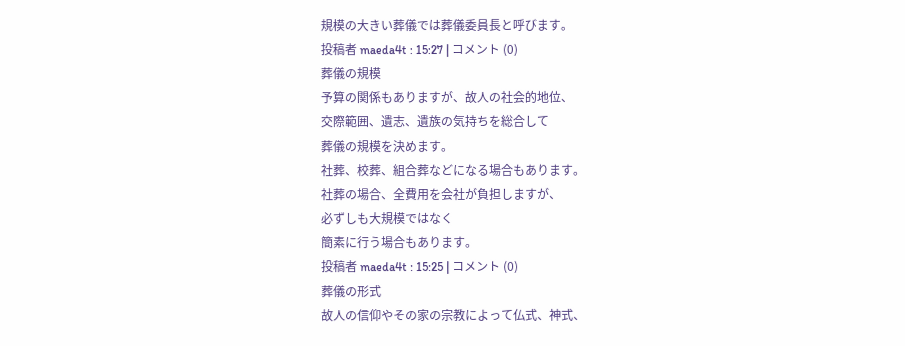規模の大きい葬儀では葬儀委員長と呼びます。
投稿者 maeda4t : 15:27 | コメント (0)
葬儀の規模
予算の関係もありますが、故人の社会的地位、
交際範囲、遺志、遺族の気持ちを総合して
葬儀の規模を決めます。
社葬、校葬、組合葬などになる場合もあります。
社葬の場合、全費用を会社が負担しますが、
必ずしも大規模ではなく
簡素に行う場合もあります。
投稿者 maeda4t : 15:25 | コメント (0)
葬儀の形式
故人の信仰やその家の宗教によって仏式、神式、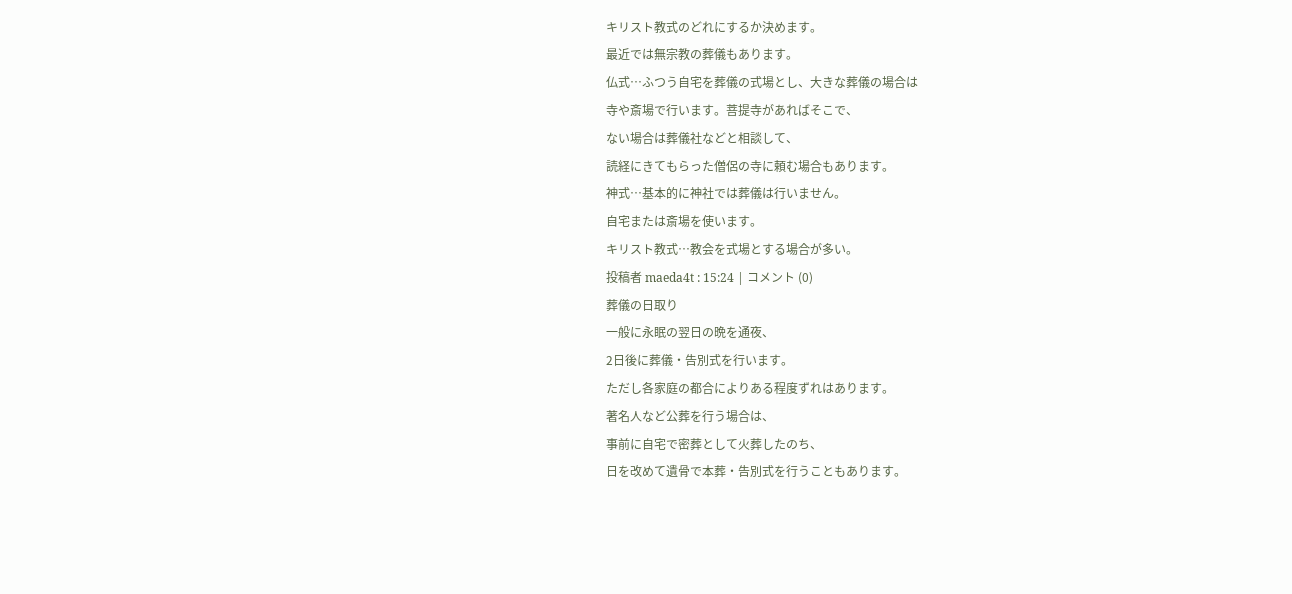キリスト教式のどれにするか決めます。
最近では無宗教の葬儀もあります。
仏式…ふつう自宅を葬儀の式場とし、大きな葬儀の場合は
寺や斎場で行います。菩提寺があればそこで、
ない場合は葬儀社などと相談して、
読経にきてもらった僧侶の寺に頼む場合もあります。
神式…基本的に神社では葬儀は行いません。
自宅または斎場を使います。
キリスト教式…教会を式場とする場合が多い。
投稿者 maeda4t : 15:24 | コメント (0)
葬儀の日取り
一般に永眠の翌日の晩を通夜、
2日後に葬儀・告別式を行います。
ただし各家庭の都合によりある程度ずれはあります。
著名人など公葬を行う場合は、
事前に自宅で密葬として火葬したのち、
日を改めて遺骨で本葬・告別式を行うこともあります。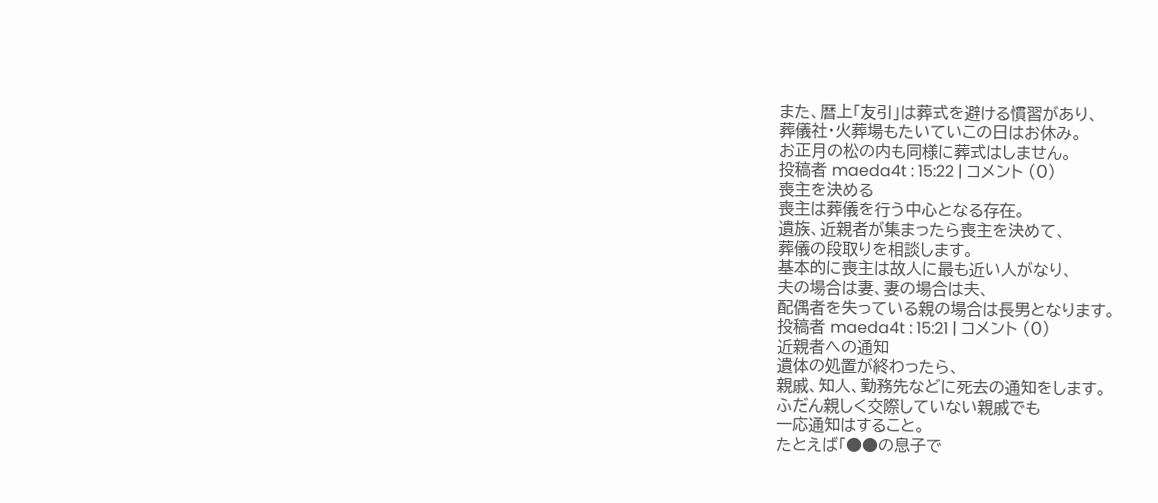また、暦上「友引」は葬式を避ける慣習があり、
葬儀社・火葬場もたいていこの日はお休み。
お正月の松の内も同様に葬式はしません。
投稿者 maeda4t : 15:22 | コメント (0)
喪主を決める
喪主は葬儀を行う中心となる存在。
遺族、近親者が集まったら喪主を決めて、
葬儀の段取りを相談します。
基本的に喪主は故人に最も近い人がなり、
夫の場合は妻、妻の場合は夫、
配偶者を失っている親の場合は長男となります。
投稿者 maeda4t : 15:21 | コメント (0)
近親者への通知
遺体の処置が終わったら、
親戚、知人、勤務先などに死去の通知をします。
ふだん親しく交際していない親戚でも
一応通知はすること。
たとえば「●●の息子で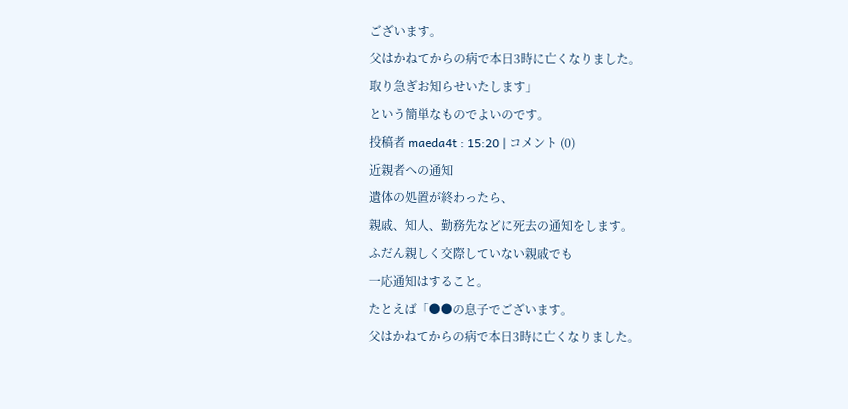ございます。
父はかねてからの病で本日3時に亡くなりました。
取り急ぎお知らせいたします」
という簡単なものでよいのです。
投稿者 maeda4t : 15:20 | コメント (0)
近親者への通知
遺体の処置が終わったら、
親戚、知人、勤務先などに死去の通知をします。
ふだん親しく交際していない親戚でも
一応通知はすること。
たとえば「●●の息子でございます。
父はかねてからの病で本日3時に亡くなりました。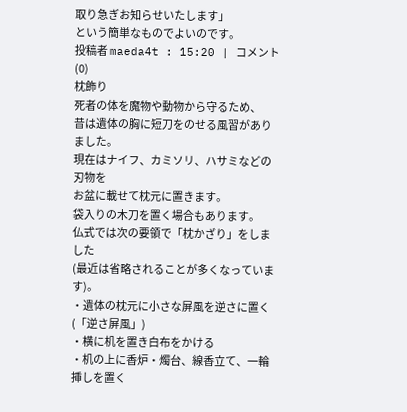取り急ぎお知らせいたします」
という簡単なものでよいのです。
投稿者 maeda4t : 15:20 | コメント (0)
枕飾り
死者の体を魔物や動物から守るため、
昔は遺体の胸に短刀をのせる風習がありました。
現在はナイフ、カミソリ、ハサミなどの刃物を
お盆に載せて枕元に置きます。
袋入りの木刀を置く場合もあります。
仏式では次の要領で「枕かざり」をしました
(最近は省略されることが多くなっています)。
・遺体の枕元に小さな屏風を逆さに置く(「逆さ屏風」)
・横に机を置き白布をかける
・机の上に香炉・燭台、線香立て、一輪挿しを置く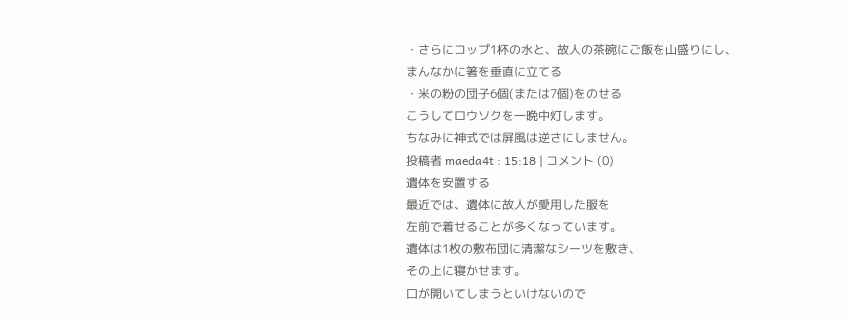・さらにコップ1杯の水と、故人の茶碗にご飯を山盛りにし、
まんなかに箸を垂直に立てる
・米の粉の団子6個(または7個)をのせる
こうしてロウソクを一晩中灯します。
ちなみに神式では屏風は逆さにしません。
投稿者 maeda4t : 15:18 | コメント (0)
遺体を安置する
最近では、遺体に故人が愛用した服を
左前で着せることが多くなっています。
遺体は1枚の敷布団に清潔なシーツを敷き、
その上に寝かせます。
口が開いてしまうといけないので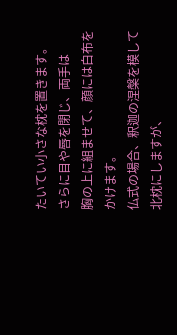たいてい小さな枕を置きます。
さらに目や唇を閉じ、両手は
胸の上に組ませて、顔には白布をかけます。
仏式の場合、釈迦の涅槃を模して北枕にしますが、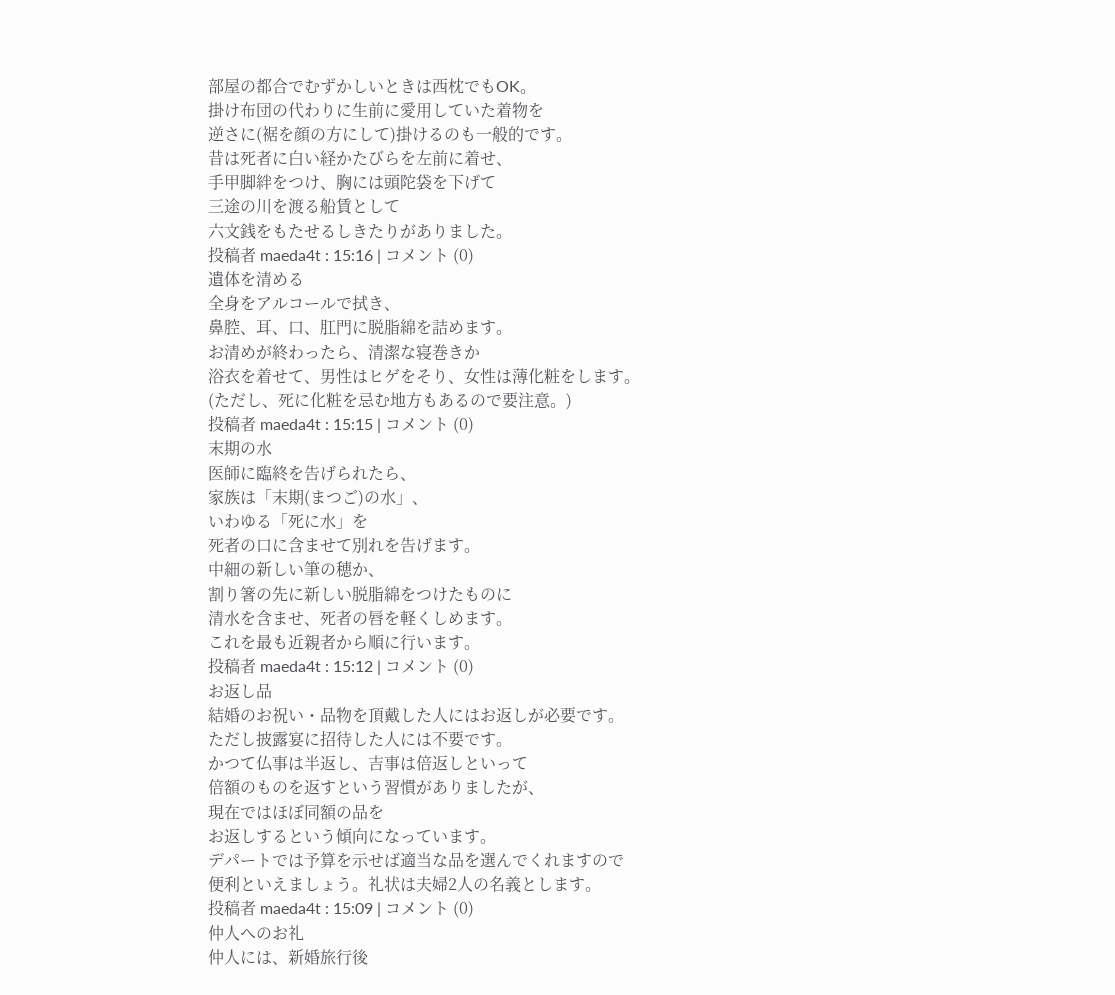部屋の都合でむずかしいときは西枕でもOK。
掛け布団の代わりに生前に愛用していた着物を
逆さに(裾を顔の方にして)掛けるのも一般的です。
昔は死者に白い経かたびらを左前に着せ、
手甲脚絆をつけ、胸には頭陀袋を下げて
三途の川を渡る船賃として
六文銭をもたせるしきたりがありました。
投稿者 maeda4t : 15:16 | コメント (0)
遺体を清める
全身をアルコールで拭き、
鼻腔、耳、口、肛門に脱脂綿を詰めます。
お清めが終わったら、清潔な寝巻きか
浴衣を着せて、男性はヒゲをそり、女性は薄化粧をします。
(ただし、死に化粧を忌む地方もあるので要注意。)
投稿者 maeda4t : 15:15 | コメント (0)
末期の水
医師に臨終を告げられたら、
家族は「末期(まつご)の水」、
いわゆる「死に水」を
死者の口に含ませて別れを告げます。
中細の新しい筆の穂か、
割り箸の先に新しい脱脂綿をつけたものに
清水を含ませ、死者の唇を軽くしめます。
これを最も近親者から順に行います。
投稿者 maeda4t : 15:12 | コメント (0)
お返し品
結婚のお祝い・品物を頂戴した人にはお返しが必要です。
ただし披露宴に招待した人には不要です。
かつて仏事は半返し、吉事は倍返しといって
倍額のものを返すという習慣がありましたが、
現在ではほぼ同額の品を
お返しするという傾向になっています。
デパートでは予算を示せば適当な品を選んでくれますので
便利といえましょう。礼状は夫婦2人の名義とします。
投稿者 maeda4t : 15:09 | コメント (0)
仲人へのお礼
仲人には、新婚旅行後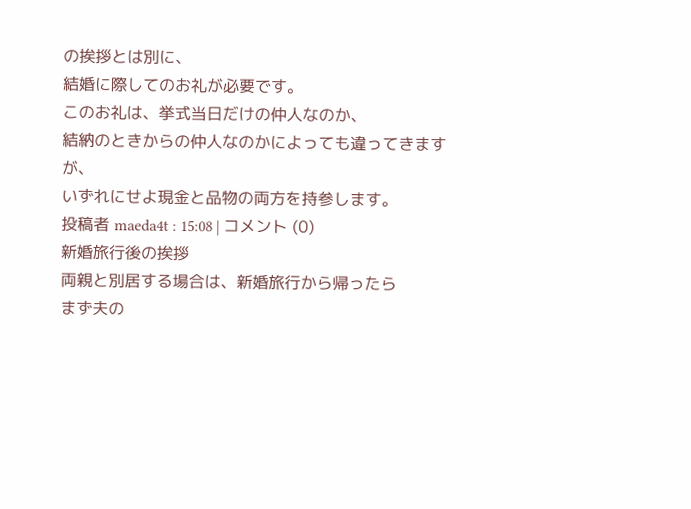の挨拶とは別に、
結婚に際してのお礼が必要です。
このお礼は、挙式当日だけの仲人なのか、
結納のときからの仲人なのかによっても違ってきますが、
いずれにせよ現金と品物の両方を持参します。
投稿者 maeda4t : 15:08 | コメント (0)
新婚旅行後の挨拶
両親と別居する場合は、新婚旅行から帰ったら
まず夫の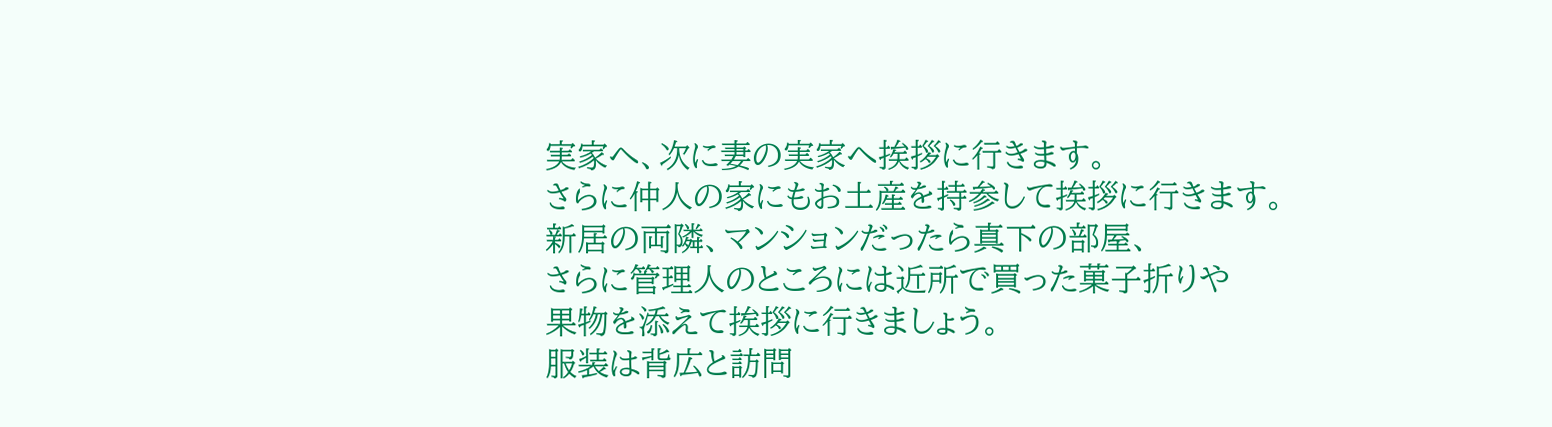実家へ、次に妻の実家へ挨拶に行きます。
さらに仲人の家にもお土産を持参して挨拶に行きます。
新居の両隣、マンションだったら真下の部屋、
さらに管理人のところには近所で買った菓子折りや
果物を添えて挨拶に行きましょう。
服装は背広と訪問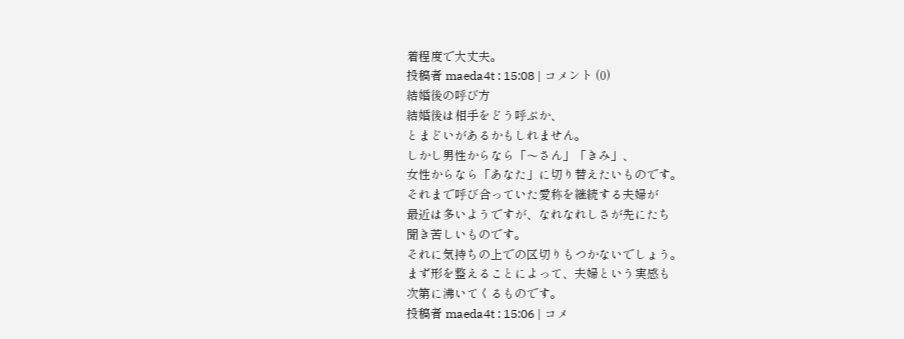着程度で大丈夫。
投稿者 maeda4t : 15:08 | コメント (0)
結婚後の呼び方
結婚後は相手をどう呼ぶか、
とまどいがあるかもしれません。
しかし男性からなら「〜さん」「きみ」、
女性からなら「あなた」に切り替えたいものです。
それまで呼び合っていた愛称を継続する夫婦が
最近は多いようですが、なれなれしさが先にたち
聞き苦しいものです。
それに気持ちの上での区切りもつかないでしょう。
まず形を整えることによって、夫婦という実感も
次第に沸いてくるものです。
投稿者 maeda4t : 15:06 | コメ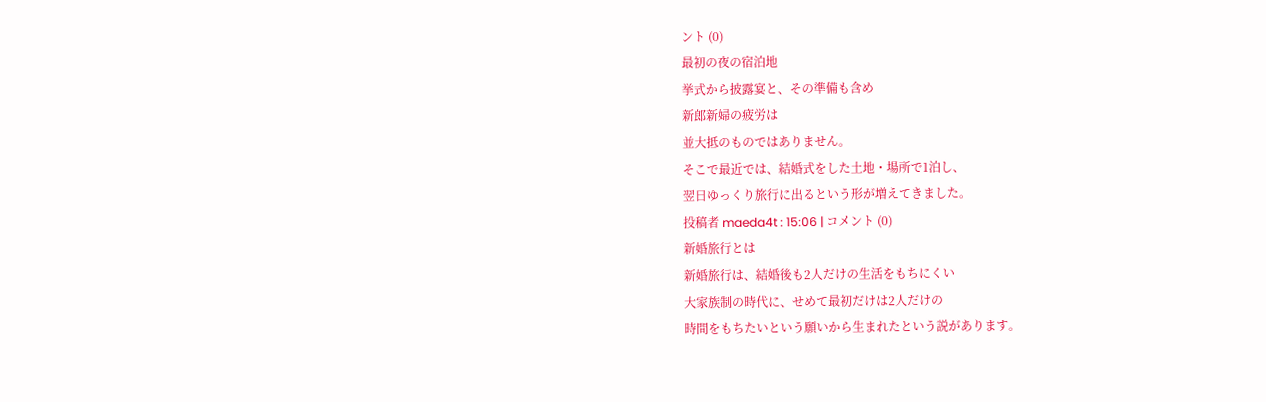ント (0)
最初の夜の宿泊地
挙式から披露宴と、その準備も含め
新郎新婦の疲労は
並大抵のものではありません。
そこで最近では、結婚式をした土地・場所で1泊し、
翌日ゆっくり旅行に出るという形が増えてきました。
投稿者 maeda4t : 15:06 | コメント (0)
新婚旅行とは
新婚旅行は、結婚後も2人だけの生活をもちにくい
大家族制の時代に、せめて最初だけは2人だけの
時間をもちたいという願いから生まれたという説があります。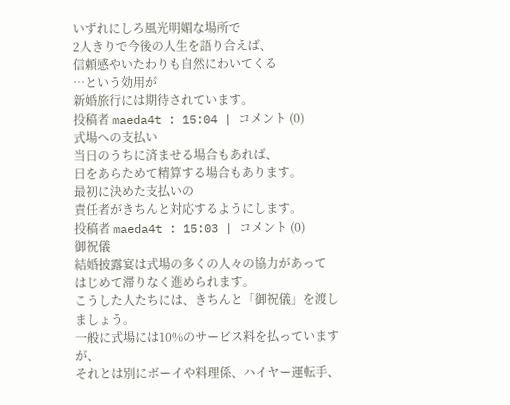いずれにしろ風光明媚な場所で
2人きりで今後の人生を語り合えば、
信頼感やいたわりも自然にわいてくる
…という効用が
新婚旅行には期待されています。
投稿者 maeda4t : 15:04 | コメント (0)
式場への支払い
当日のうちに済ませる場合もあれば、
日をあらためて精算する場合もあります。
最初に決めた支払いの
責任者がきちんと対応するようにします。
投稿者 maeda4t : 15:03 | コメント (0)
御祝儀
結婚披露宴は式場の多くの人々の協力があって
はじめて滞りなく進められます。
こうした人たちには、きちんと「御祝儀」を渡しましょう。
一般に式場には10%のサービス料を払っていますが、
それとは別にボーイや料理係、ハイヤー運転手、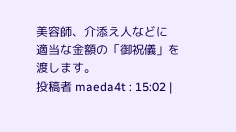美容師、介添え人などに
適当な金額の「御祝儀」を渡します。
投稿者 maeda4t : 15:02 |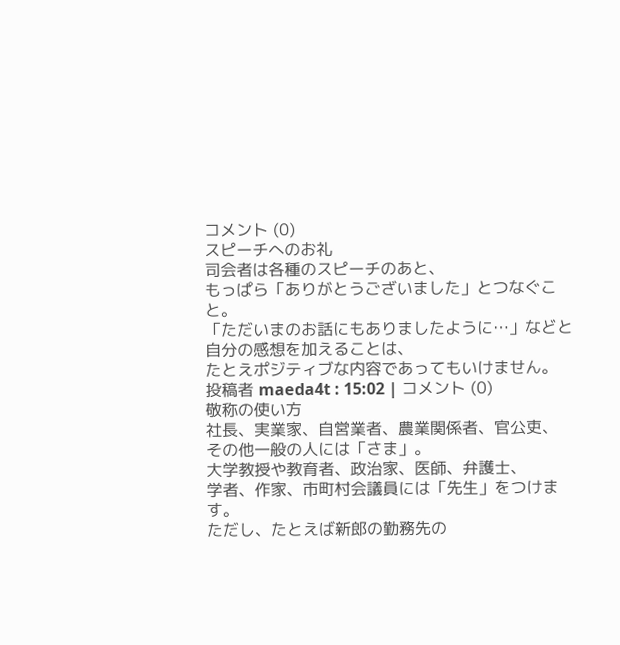コメント (0)
スピーチへのお礼
司会者は各種のスピーチのあと、
もっぱら「ありがとうございました」とつなぐこと。
「ただいまのお話にもありましたように…」などと
自分の感想を加えることは、
たとえポジティブな内容であってもいけません。
投稿者 maeda4t : 15:02 | コメント (0)
敬称の使い方
社長、実業家、自営業者、農業関係者、官公吏、
その他一般の人には「さま」。
大学教授や教育者、政治家、医師、弁護士、
学者、作家、市町村会議員には「先生」をつけます。
ただし、たとえば新郎の勤務先の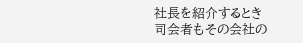社長を紹介するとき
司会者もその会社の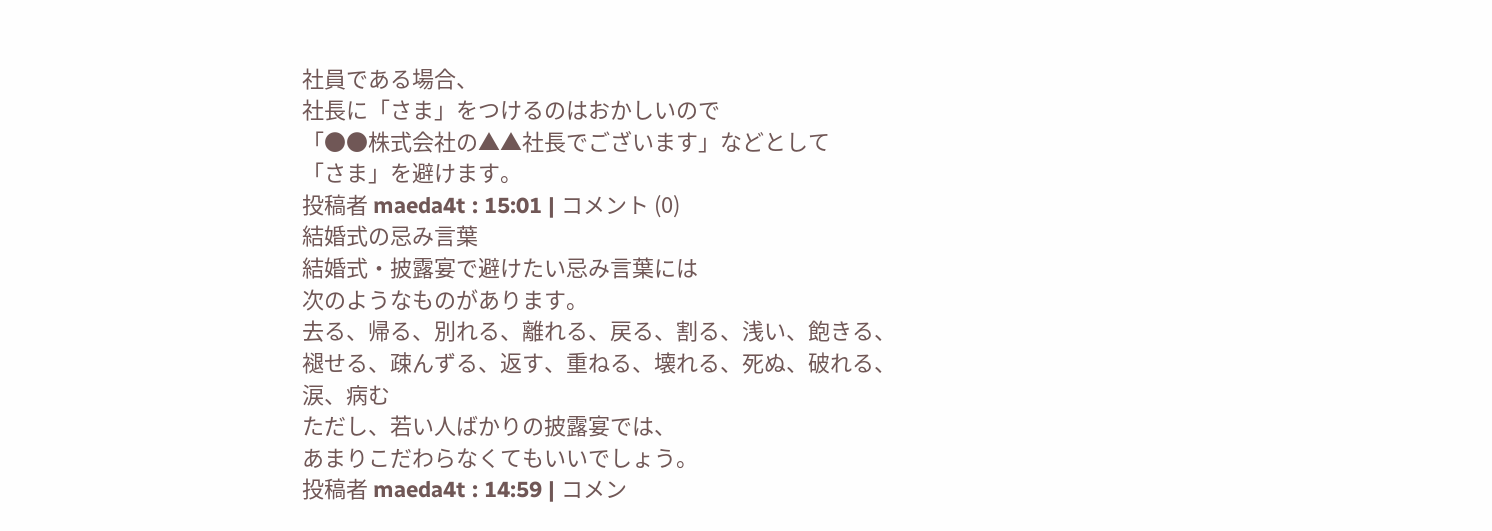社員である場合、
社長に「さま」をつけるのはおかしいので
「●●株式会社の▲▲社長でございます」などとして
「さま」を避けます。
投稿者 maeda4t : 15:01 | コメント (0)
結婚式の忌み言葉
結婚式・披露宴で避けたい忌み言葉には
次のようなものがあります。
去る、帰る、別れる、離れる、戻る、割る、浅い、飽きる、
褪せる、疎んずる、返す、重ねる、壊れる、死ぬ、破れる、
涙、病む
ただし、若い人ばかりの披露宴では、
あまりこだわらなくてもいいでしょう。
投稿者 maeda4t : 14:59 | コメン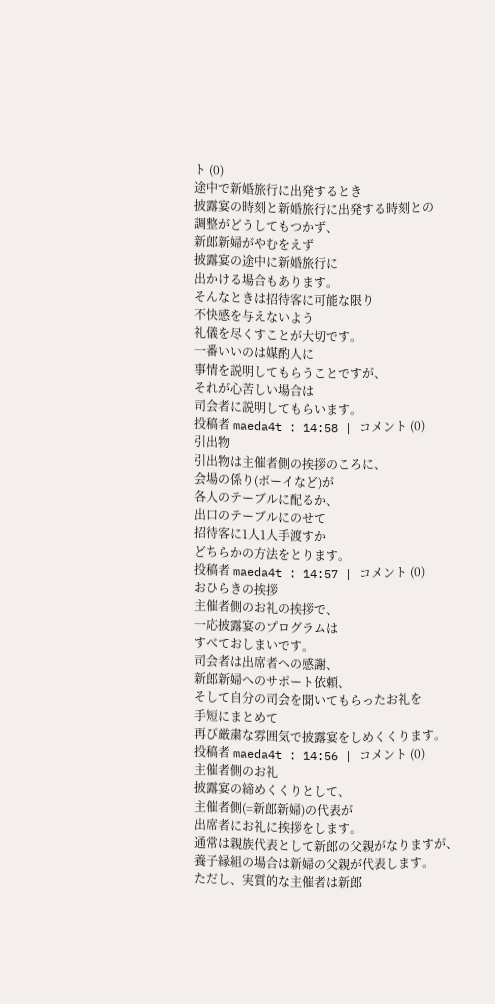ト (0)
途中で新婚旅行に出発するとき
披露宴の時刻と新婚旅行に出発する時刻との
調整がどうしてもつかず、
新郎新婦がやむをえず
披露宴の途中に新婚旅行に
出かける場合もあります。
そんなときは招待客に可能な限り
不快感を与えないよう
礼儀を尽くすことが大切です。
一番いいのは媒酌人に
事情を説明してもらうことですが、
それが心苦しい場合は
司会者に説明してもらいます。
投稿者 maeda4t : 14:58 | コメント (0)
引出物
引出物は主催者側の挨拶のころに、
会場の係り(ボーイなど)が
各人のテーブルに配るか、
出口のテーブルにのせて
招待客に1人1人手渡すか
どちらかの方法をとります。
投稿者 maeda4t : 14:57 | コメント (0)
おひらきの挨拶
主催者側のお礼の挨拶で、
一応披露宴のプログラムは
すべておしまいです。
司会者は出席者への感謝、
新郎新婦へのサポート依頼、
そして自分の司会を聞いてもらったお礼を
手短にまとめて
再び厳粛な雰囲気で披露宴をしめくくります。
投稿者 maeda4t : 14:56 | コメント (0)
主催者側のお礼
披露宴の締めくくりとして、
主催者側(=新郎新婦)の代表が
出席者にお礼に挨拶をします。
通常は親族代表として新郎の父親がなりますが、
養子縁組の場合は新婦の父親が代表します。
ただし、実質的な主催者は新郎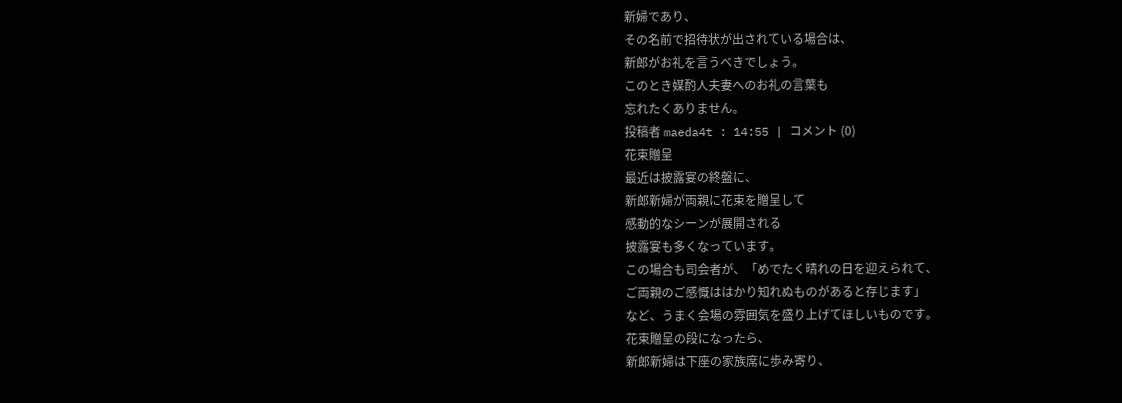新婦であり、
その名前で招待状が出されている場合は、
新郎がお礼を言うべきでしょう。
このとき媒酌人夫妻へのお礼の言葉も
忘れたくありません。
投稿者 maeda4t : 14:55 | コメント (0)
花束贈呈
最近は披露宴の終盤に、
新郎新婦が両親に花束を贈呈して
感動的なシーンが展開される
披露宴も多くなっています。
この場合も司会者が、「めでたく晴れの日を迎えられて、
ご両親のご感慨ははかり知れぬものがあると存じます」
など、うまく会場の雰囲気を盛り上げてほしいものです。
花束贈呈の段になったら、
新郎新婦は下座の家族席に歩み寄り、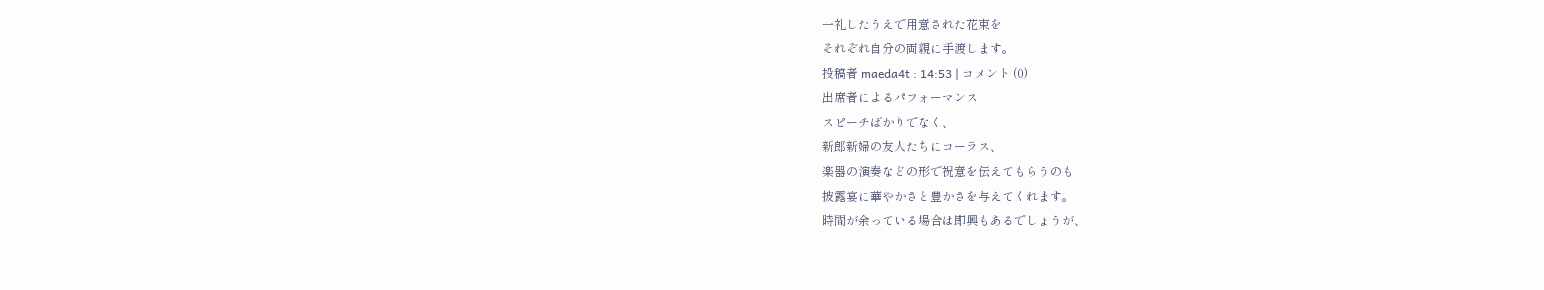一礼したうえで用意された花束を
それぞれ自分の両親に手渡します。
投稿者 maeda4t : 14:53 | コメント (0)
出席者によるパフォーマンス
スピーチばかりでなく、
新郎新婦の友人たちにコーラス、
楽器の演奏などの形で祝意を伝えてもらうのも
披露宴に華やかさと豊かさを与えてくれます。
時間が余っている場合は即興もあるでしょうが、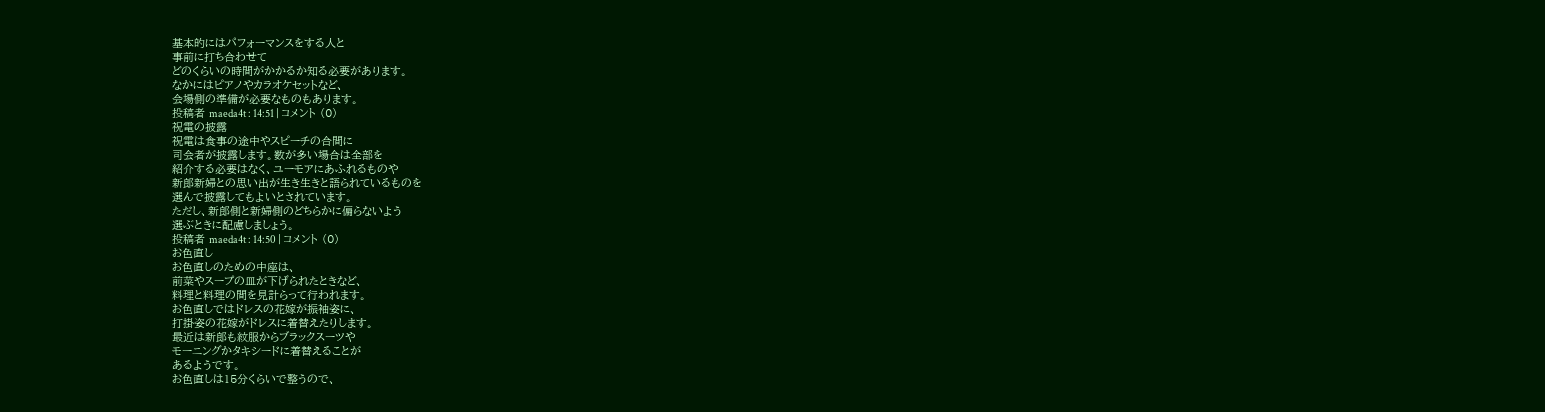基本的にはパフォーマンスをする人と
事前に打ち合わせて
どのくらいの時間がかかるか知る必要があります。
なかにはピアノやカラオケセットなど、
会場側の準備が必要なものもあります。
投稿者 maeda4t : 14:51 | コメント (0)
祝電の披露
祝電は食事の途中やスピーチの合間に
司会者が披露します。数が多い場合は全部を
紹介する必要はなく、ユーモアにあふれるものや
新郎新婦との思い出が生き生きと語られているものを
選んで披露してもよいとされています。
ただし、新郎側と新婦側のどちらかに偏らないよう
選ぶときに配慮しましょう。
投稿者 maeda4t : 14:50 | コメント (0)
お色直し
お色直しのための中座は、
前菜やスープの皿が下げられたときなど、
料理と料理の間を見計らって行われます。
お色直しではドレスの花嫁が振袖姿に、
打掛姿の花嫁がドレスに着替えたりします。
最近は新郎も紋服からブラックスーツや
モーニングかタキシードに着替えることが
あるようです。
お色直しは15分くらいで整うので、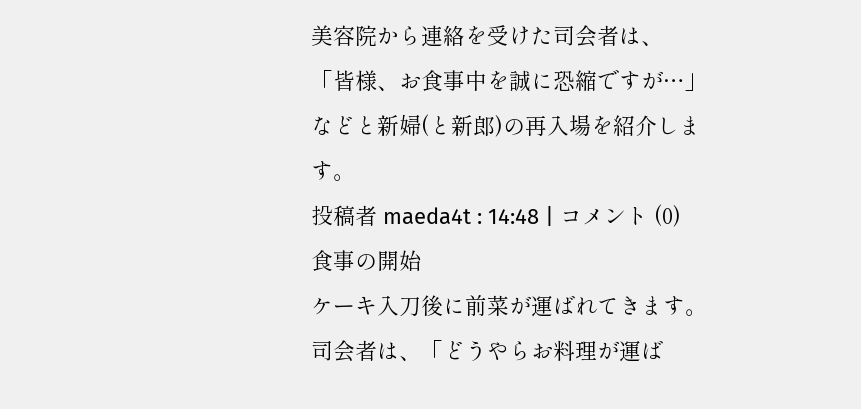美容院から連絡を受けた司会者は、
「皆様、お食事中を誠に恐縮ですが…」
などと新婦(と新郎)の再入場を紹介します。
投稿者 maeda4t : 14:48 | コメント (0)
食事の開始
ケーキ入刀後に前菜が運ばれてきます。
司会者は、「どうやらお料理が運ば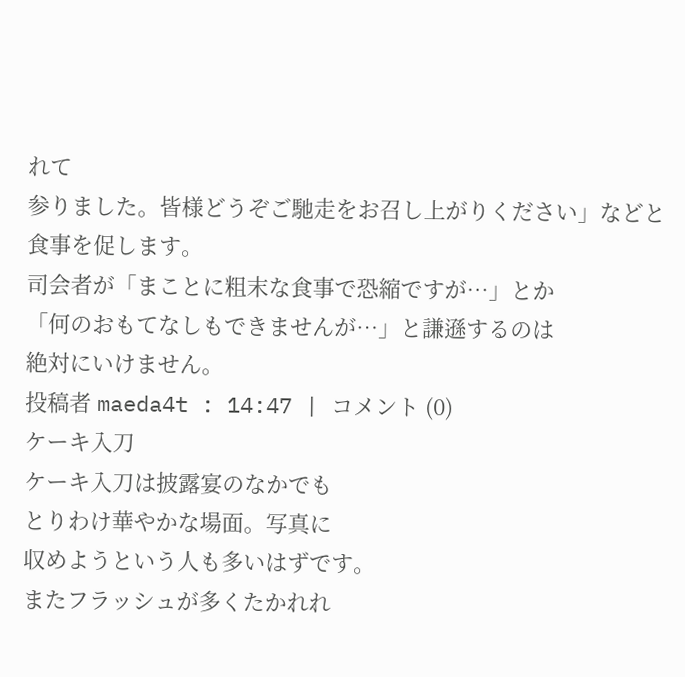れて
参りました。皆様どうぞご馳走をお召し上がりください」などと
食事を促します。
司会者が「まことに粗末な食事で恐縮ですが…」とか
「何のおもてなしもできませんが…」と謙遜するのは
絶対にいけません。
投稿者 maeda4t : 14:47 | コメント (0)
ケーキ入刀
ケーキ入刀は披露宴のなかでも
とりわけ華やかな場面。写真に
収めようという人も多いはずです。
またフラッシュが多くたかれれ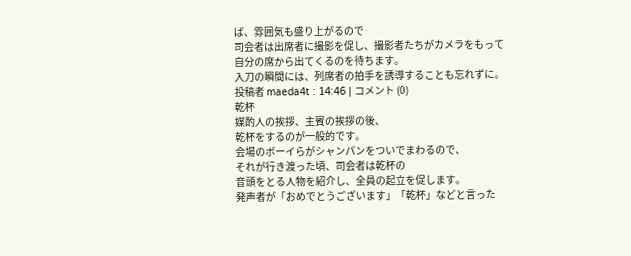ば、雰囲気も盛り上がるので
司会者は出席者に撮影を促し、撮影者たちがカメラをもって
自分の席から出てくるのを待ちます。
入刀の瞬間には、列席者の拍手を誘導することも忘れずに。
投稿者 maeda4t : 14:46 | コメント (0)
乾杯
媒酌人の挨拶、主賓の挨拶の後、
乾杯をするのが一般的です。
会場のボーイらがシャンパンをついでまわるので、
それが行き渡った頃、司会者は乾杯の
音頭をとる人物を紹介し、全員の起立を促します。
発声者が「おめでとうございます」「乾杯」などと言った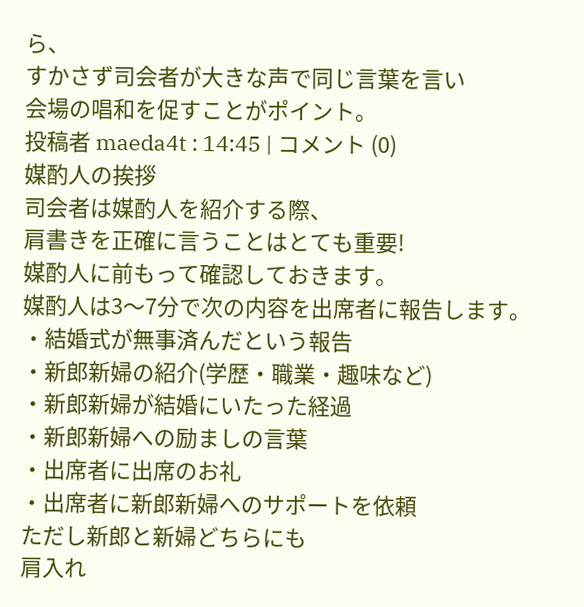ら、
すかさず司会者が大きな声で同じ言葉を言い
会場の唱和を促すことがポイント。
投稿者 maeda4t : 14:45 | コメント (0)
媒酌人の挨拶
司会者は媒酌人を紹介する際、
肩書きを正確に言うことはとても重要!
媒酌人に前もって確認しておきます。
媒酌人は3〜7分で次の内容を出席者に報告します。
・結婚式が無事済んだという報告
・新郎新婦の紹介(学歴・職業・趣味など)
・新郎新婦が結婚にいたった経過
・新郎新婦への励ましの言葉
・出席者に出席のお礼
・出席者に新郎新婦へのサポートを依頼
ただし新郎と新婦どちらにも
肩入れ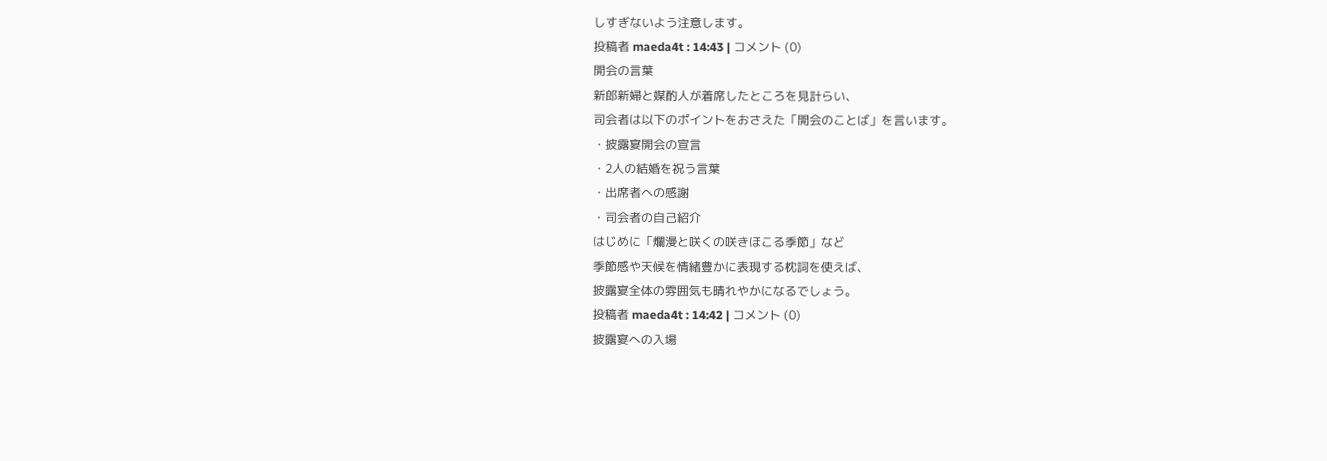しすぎないよう注意します。
投稿者 maeda4t : 14:43 | コメント (0)
開会の言葉
新郎新婦と媒酌人が着席したところを見計らい、
司会者は以下のポイントをおさえた「開会のことば」を言います。
・披露宴開会の宣言
・2人の結婚を祝う言葉
・出席者への感謝
・司会者の自己紹介
はじめに「爛漫と咲くの咲きほこる季節」など
季節感や天候を情緒豊かに表現する枕詞を使えば、
披露宴全体の雰囲気も晴れやかになるでしょう。
投稿者 maeda4t : 14:42 | コメント (0)
披露宴への入場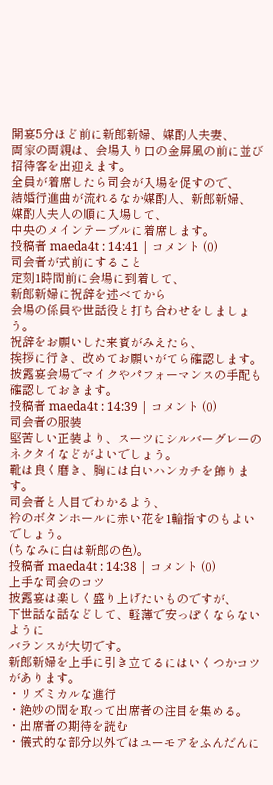開宴5分ほど前に新郎新婦、媒酌人夫妻、
両家の両親は、会場入り口の金屏風の前に並び
招待客を出迎えます。
全員が着席したら司会が入場を促すので、
結婚行進曲が流れるなか媒酌人、新郎新婦、
媒酌人夫人の順に入場して、
中央のメインテーブルに着席します。
投稿者 maeda4t : 14:41 | コメント (0)
司会者が式前にすること
定刻1時間前に会場に到着して、
新郎新婦に祝辞を述べてから
会場の係員や世話役と打ち合わせをしましょう。
祝辞をお願いした来賓がみえたら、
挨拶に行き、改めてお願いがてら確認します。
披露宴会場でマイクやパフォーマンスの手配も
確認しておきます。
投稿者 maeda4t : 14:39 | コメント (0)
司会者の服装
堅苦しい正装より、スーツにシルバーグレーの
ネクタイなどがよいでしょう。
靴は良く磨き、胸には白いハンカチを飾ります。
司会者と人目でわかるよう、
衿のボタンホールに赤い花を1輪指すのもよいでしょう。
(ちなみに白は新郎の色)。
投稿者 maeda4t : 14:38 | コメント (0)
上手な司会のコツ
披露宴は楽しく盛り上げたいものですが、
下世話な話などして、軽薄で安っぽくならないように
バランスが大切です。
新郎新婦を上手に引き立てるにはいくつかコツがあります。
・リズミカルな進行
・絶妙の間を取って出席者の注目を集める。
・出席者の期待を読む
・儀式的な部分以外ではユーモアをふんだんに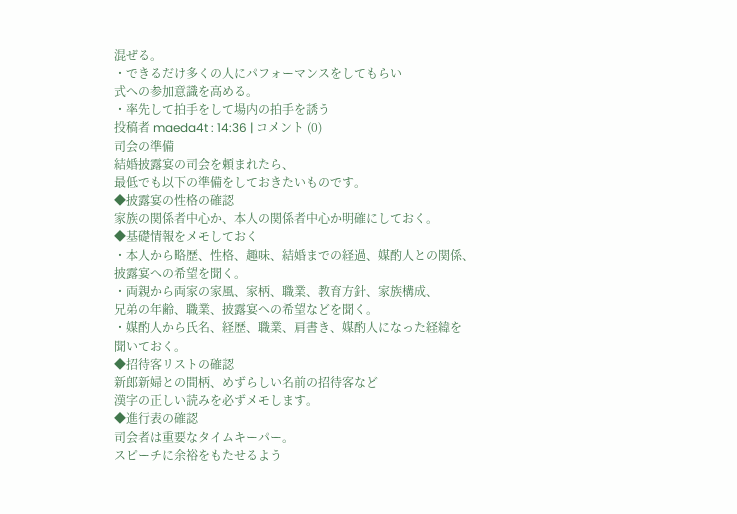混ぜる。
・できるだけ多くの人にパフォーマンスをしてもらい
式への参加意識を高める。
・率先して拍手をして場内の拍手を誘う
投稿者 maeda4t : 14:36 | コメント (0)
司会の準備
結婚披露宴の司会を頼まれたら、
最低でも以下の準備をしておきたいものです。
◆披露宴の性格の確認
家族の関係者中心か、本人の関係者中心か明確にしておく。
◆基礎情報をメモしておく
・本人から略歴、性格、趣味、結婚までの経過、媒酌人との関係、
披露宴への希望を聞く。
・両親から両家の家風、家柄、職業、教育方針、家族構成、
兄弟の年齢、職業、披露宴への希望などを聞く。
・媒酌人から氏名、経歴、職業、肩書き、媒酌人になった経緯を
聞いておく。
◆招待客リストの確認
新郎新婦との間柄、めずらしい名前の招待客など
漢字の正しい読みを必ずメモします。
◆進行表の確認
司会者は重要なタイムキーパー。
スピーチに余裕をもたせるよう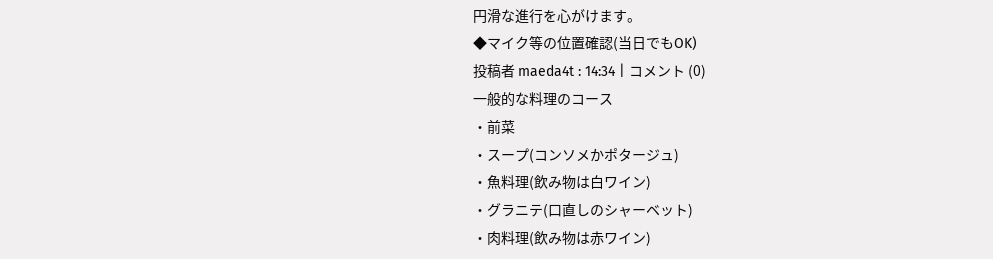円滑な進行を心がけます。
◆マイク等の位置確認(当日でもOK)
投稿者 maeda4t : 14:34 | コメント (0)
一般的な料理のコース
・前菜
・スープ(コンソメかポタージュ)
・魚料理(飲み物は白ワイン)
・グラニテ(口直しのシャーベット)
・肉料理(飲み物は赤ワイン)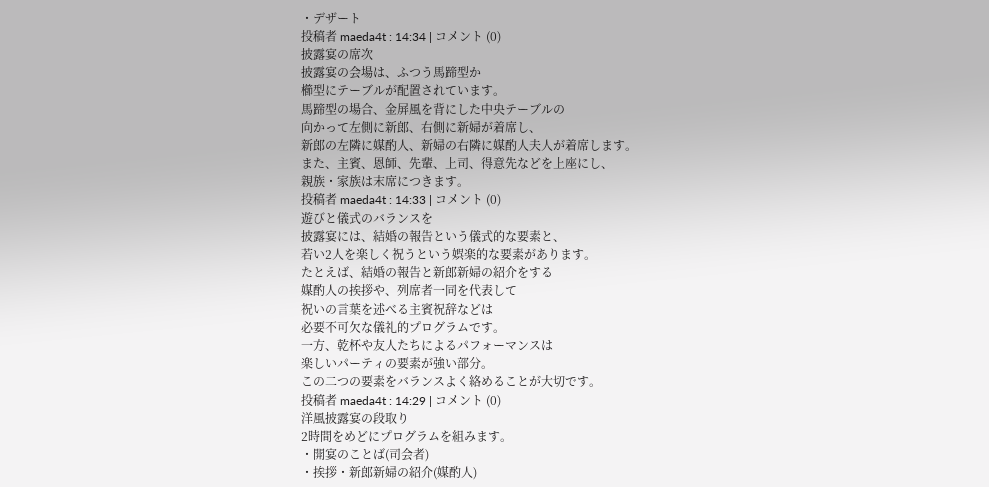・デザート
投稿者 maeda4t : 14:34 | コメント (0)
披露宴の席次
披露宴の会場は、ふつう馬蹄型か
櫛型にテーブルが配置されています。
馬蹄型の場合、金屏風を背にした中央テーブルの
向かって左側に新郎、右側に新婦が着席し、
新郎の左隣に媒酌人、新婦の右隣に媒酌人夫人が着席します。
また、主賓、恩師、先輩、上司、得意先などを上座にし、
親族・家族は末席につきます。
投稿者 maeda4t : 14:33 | コメント (0)
遊びと儀式のバランスを
披露宴には、結婚の報告という儀式的な要素と、
若い2人を楽しく祝うという娯楽的な要素があります。
たとえば、結婚の報告と新郎新婦の紹介をする
媒酌人の挨拶や、列席者一同を代表して
祝いの言葉を述べる主賓祝辞などは
必要不可欠な儀礼的プログラムです。
一方、乾杯や友人たちによるパフォーマンスは
楽しいパーティの要素が強い部分。
この二つの要素をバランスよく絡めることが大切です。
投稿者 maeda4t : 14:29 | コメント (0)
洋風披露宴の段取り
2時間をめどにプログラムを組みます。
・開宴のことば(司会者)
・挨拶・新郎新婦の紹介(媒酌人)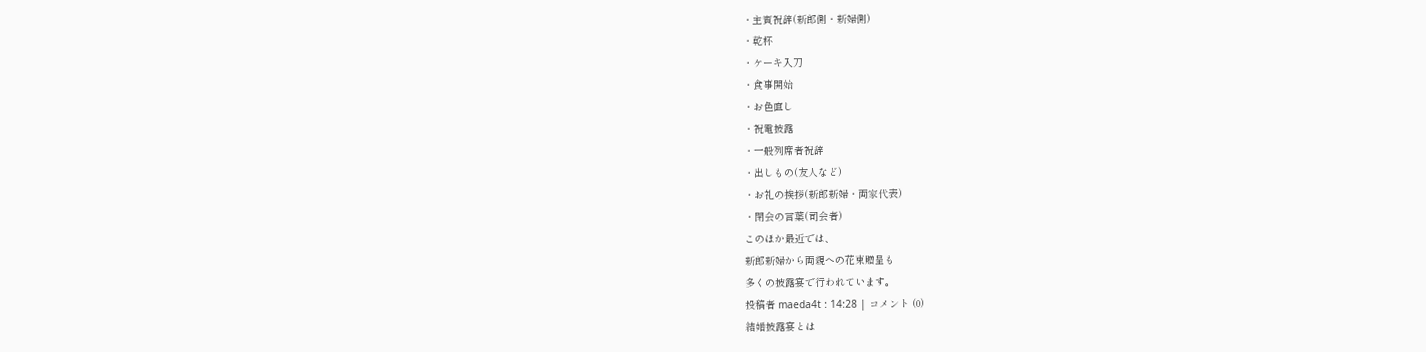・主賓祝辞(新郎側・新婦側)
・乾杯
・ケーキ入刀
・食事開始
・お色直し
・祝電披露
・一般列席者祝辞
・出しもの(友人など)
・お礼の挨拶(新郎新婦・両家代表)
・閉会の言葉(司会者)
このほか最近では、
新郎新婦から両親への花束贈呈も
多くの披露宴で行われています。
投稿者 maeda4t : 14:28 | コメント (0)
結婚披露宴とは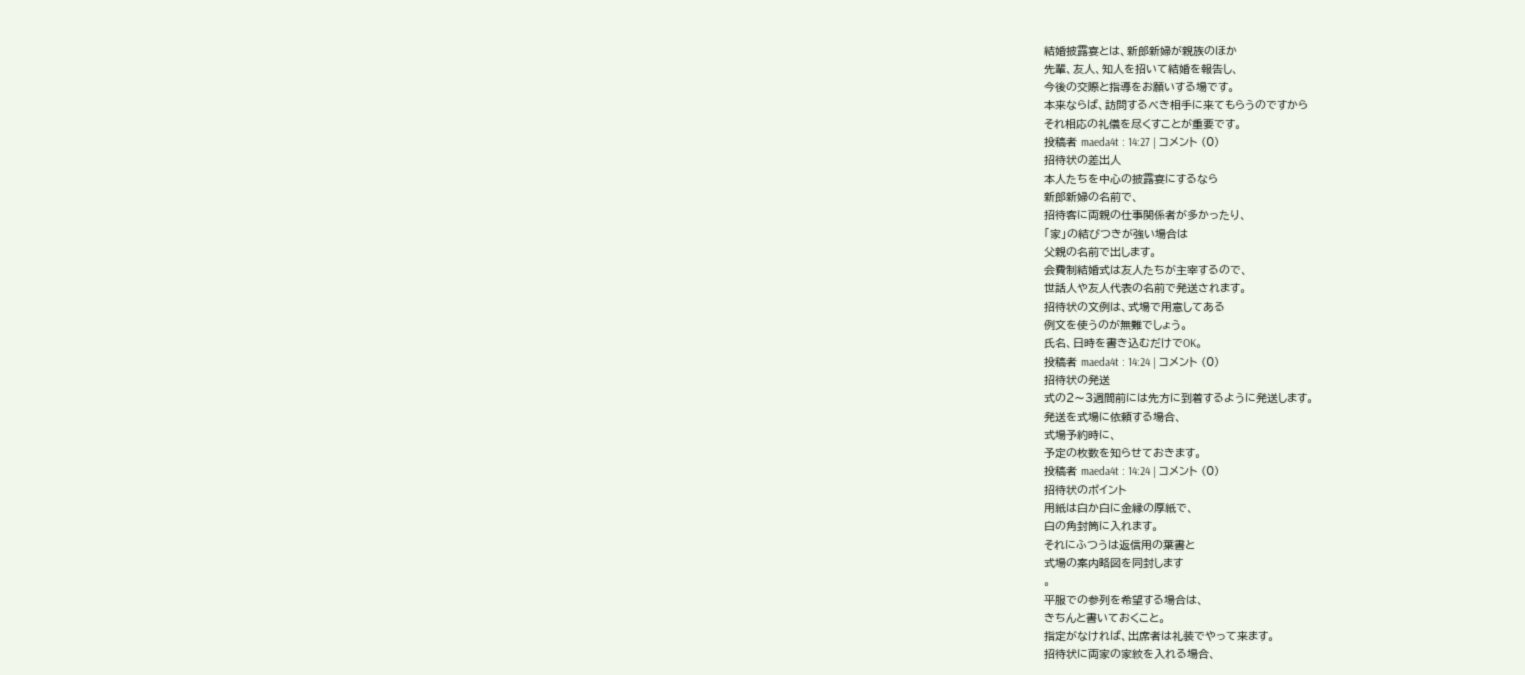結婚披露宴とは、新郎新婦が親族のほか
先輩、友人、知人を招いて結婚を報告し、
今後の交際と指導をお願いする場です。
本来ならば、訪問するべき相手に来てもらうのですから
それ相応の礼儀を尽くすことが重要です。
投稿者 maeda4t : 14:27 | コメント (0)
招待状の差出人
本人たちを中心の披露宴にするなら
新郎新婦の名前で、
招待客に両親の仕事関係者が多かったり、
「家」の結びつきが強い場合は
父親の名前で出します。
会費制結婚式は友人たちが主宰するので、
世話人や友人代表の名前で発送されます。
招待状の文例は、式場で用意してある
例文を使うのが無難でしょう。
氏名、日時を書き込むだけでOK。
投稿者 maeda4t : 14:24 | コメント (0)
招待状の発送
式の2〜3週間前には先方に到着するように発送します。
発送を式場に依頼する場合、
式場予約時に、
予定の枚数を知らせておきます。
投稿者 maeda4t : 14:24 | コメント (0)
招待状のポイント
用紙は白か白に金縁の厚紙で、
白の角封筒に入れます。
それにふつうは返信用の葉書と
式場の案内略図を同封します
。
平服での参列を希望する場合は、
きちんと書いておくこと。
指定がなければ、出席者は礼装でやって来ます。
招待状に両家の家紋を入れる場合、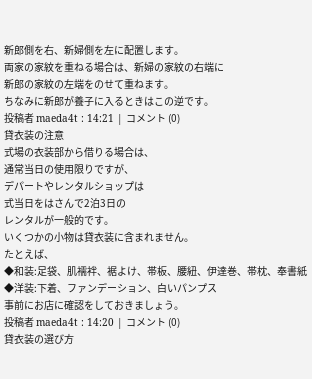新郎側を右、新婦側を左に配置します。
両家の家紋を重ねる場合は、新婦の家紋の右端に
新郎の家紋の左端をのせて重ねます。
ちなみに新郎が養子に入るときはこの逆です。
投稿者 maeda4t : 14:21 | コメント (0)
貸衣装の注意
式場の衣装部から借りる場合は、
通常当日の使用限りですが、
デパートやレンタルショップは
式当日をはさんで2泊3日の
レンタルが一般的です。
いくつかの小物は貸衣装に含まれません。
たとえば、
◆和装:足袋、肌襦袢、裾よけ、帯板、腰紐、伊達巻、帯枕、奉書紙
◆洋装:下着、ファンデーション、白いパンプス
事前にお店に確認をしておきましょう。
投稿者 maeda4t : 14:20 | コメント (0)
貸衣装の選び方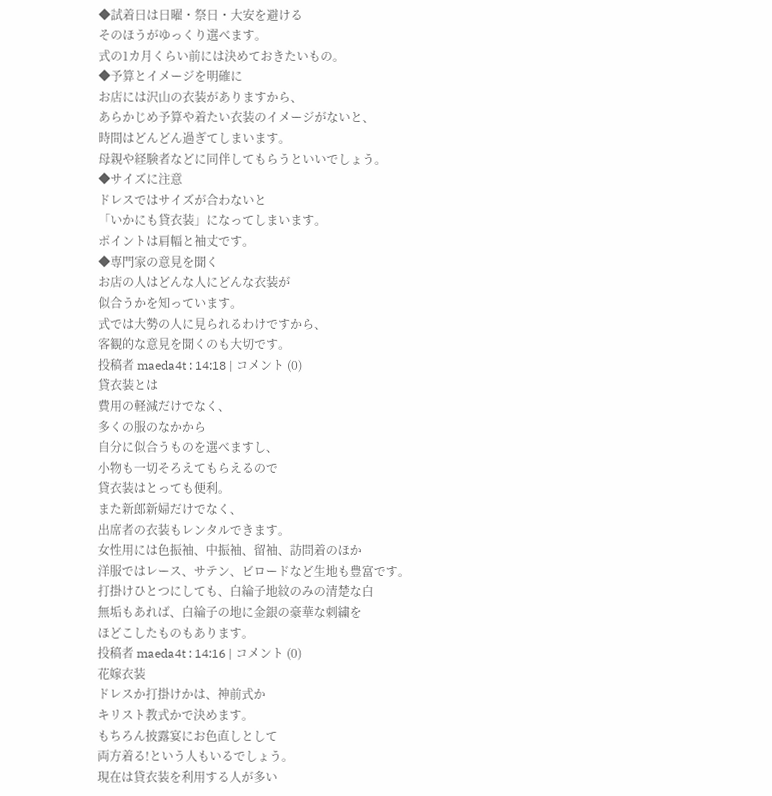◆試着日は日曜・祭日・大安を避ける
そのほうがゆっくり選べます。
式の1カ月くらい前には決めておきたいもの。
◆予算とイメージを明確に
お店には沢山の衣装がありますから、
あらかじめ予算や着たい衣装のイメージがないと、
時間はどんどん過ぎてしまいます。
母親や経験者などに同伴してもらうといいでしょう。
◆サイズに注意
ドレスではサイズが合わないと
「いかにも貸衣装」になってしまいます。
ポイントは肩幅と袖丈です。
◆専門家の意見を聞く
お店の人はどんな人にどんな衣装が
似合うかを知っています。
式では大勢の人に見られるわけですから、
客観的な意見を聞くのも大切です。
投稿者 maeda4t : 14:18 | コメント (0)
貸衣装とは
費用の軽減だけでなく、
多くの服のなかから
自分に似合うものを選べますし、
小物も一切そろえてもらえるので
貸衣装はとっても便利。
また新郎新婦だけでなく、
出席者の衣装もレンタルできます。
女性用には色振袖、中振袖、留袖、訪問着のほか
洋服ではレース、サテン、ビロードなど生地も豊富です。
打掛けひとつにしても、白綸子地紋のみの清楚な白
無垢もあれば、白綸子の地に金銀の豪華な刺繍を
ほどこしたものもあります。
投稿者 maeda4t : 14:16 | コメント (0)
花嫁衣装
ドレスか打掛けかは、神前式か
キリスト教式かで決めます。
もちろん披露宴にお色直しとして
両方着る!という人もいるでしょう。
現在は貸衣装を利用する人が多い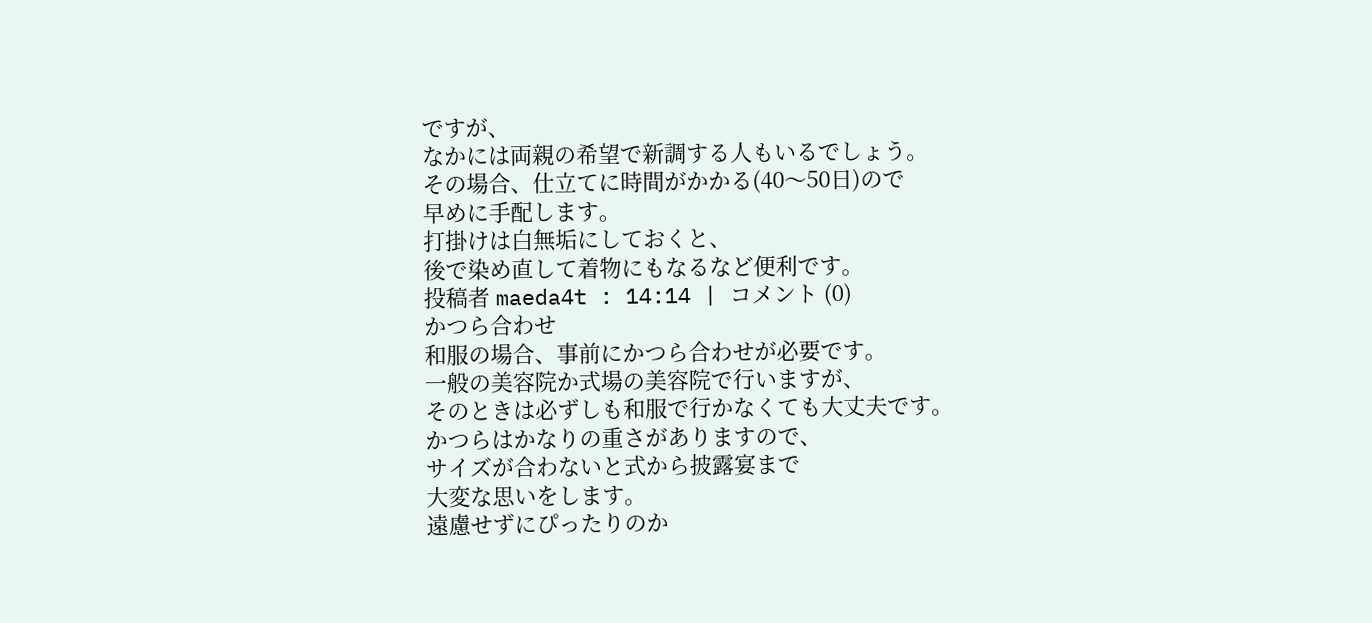ですが、
なかには両親の希望で新調する人もいるでしょう。
その場合、仕立てに時間がかかる(40〜50日)ので
早めに手配します。
打掛けは白無垢にしておくと、
後で染め直して着物にもなるなど便利です。
投稿者 maeda4t : 14:14 | コメント (0)
かつら合わせ
和服の場合、事前にかつら合わせが必要です。
一般の美容院か式場の美容院で行いますが、
そのときは必ずしも和服で行かなくても大丈夫です。
かつらはかなりの重さがありますので、
サイズが合わないと式から披露宴まで
大変な思いをします。
遠慮せずにぴったりのか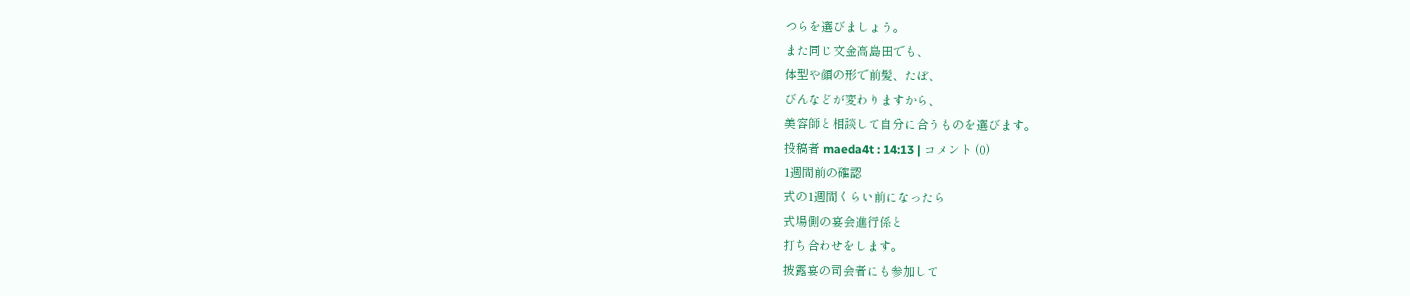つらを選びましょう。
また同じ文金高島田でも、
体型や顔の形で前髪、たぼ、
びんなどが変わりますから、
美容師と相談して自分に合うものを選びます。
投稿者 maeda4t : 14:13 | コメント (0)
1週間前の確認
式の1週間くらい前になったら
式場側の宴会進行係と
打ち合わせをします。
披露宴の司会者にも参加して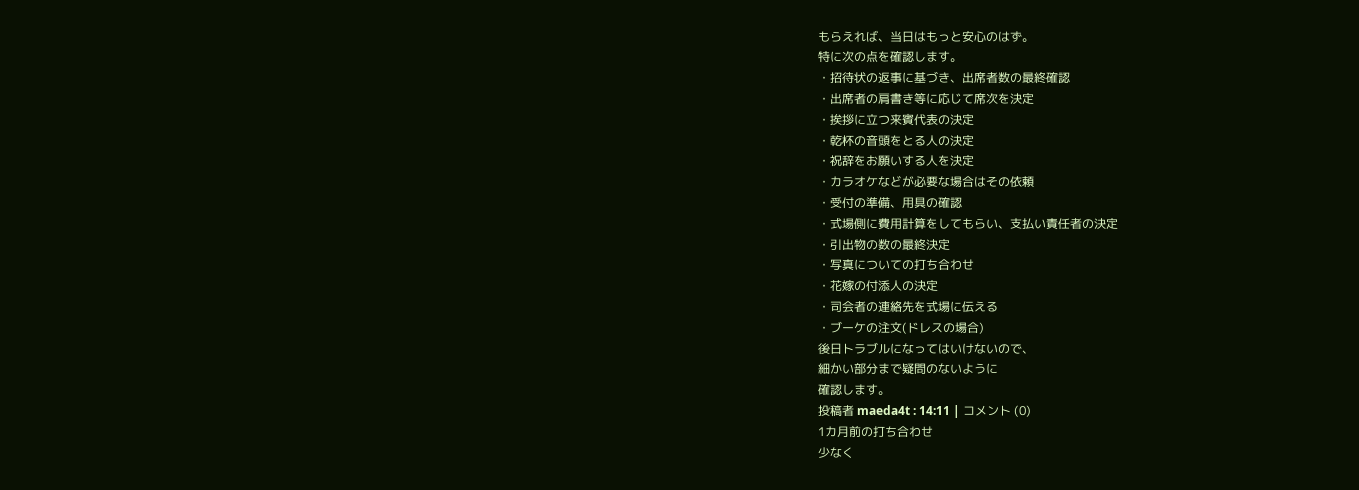もらえれば、当日はもっと安心のはず。
特に次の点を確認します。
・招待状の返事に基づき、出席者数の最終確認
・出席者の肩書き等に応じて席次を決定
・挨拶に立つ来賓代表の決定
・乾杯の音頭をとる人の決定
・祝辞をお願いする人を決定
・カラオケなどが必要な場合はその依頼
・受付の準備、用具の確認
・式場側に費用計算をしてもらい、支払い責任者の決定
・引出物の数の最終決定
・写真についての打ち合わせ
・花嫁の付添人の決定
・司会者の連絡先を式場に伝える
・ブーケの注文(ドレスの場合)
後日トラブルになってはいけないので、
細かい部分まで疑問のないように
確認します。
投稿者 maeda4t : 14:11 | コメント (0)
1カ月前の打ち合わせ
少なく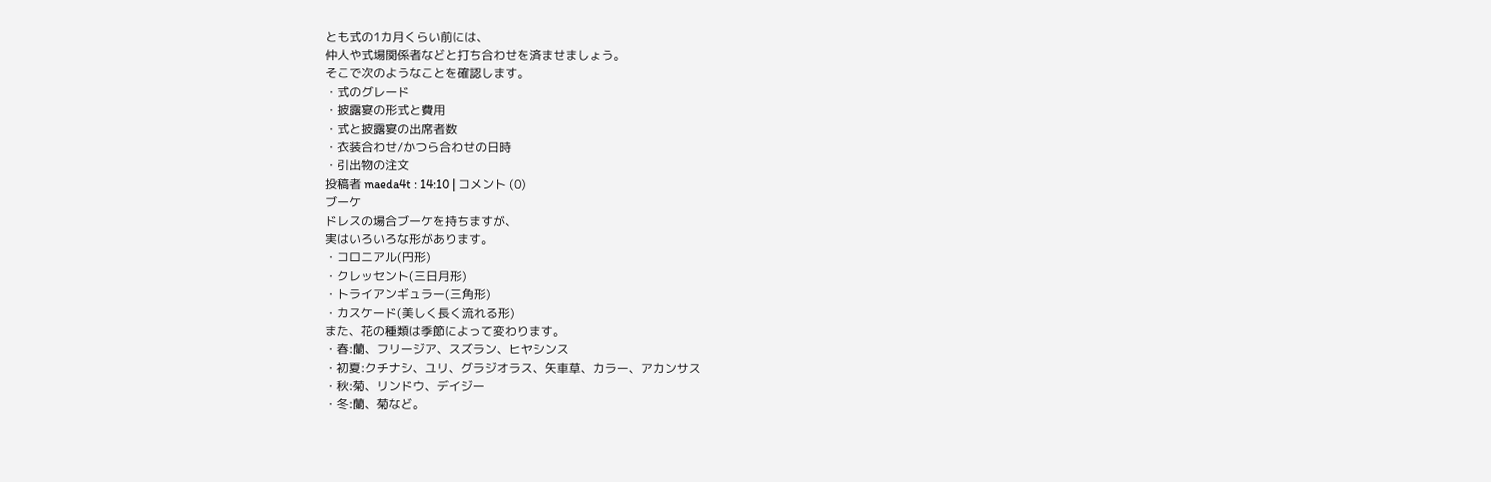とも式の1カ月くらい前には、
仲人や式場関係者などと打ち合わせを済ませましょう。
そこで次のようなことを確認します。
・式のグレード
・披露宴の形式と費用
・式と披露宴の出席者数
・衣装合わせ/かつら合わせの日時
・引出物の注文
投稿者 maeda4t : 14:10 | コメント (0)
ブーケ
ドレスの場合ブーケを持ちますが、
実はいろいろな形があります。
・コロニアル(円形)
・クレッセント(三日月形)
・トライアンギュラー(三角形)
・カスケード(美しく長く流れる形)
また、花の種類は季節によって変わります。
・春:蘭、フリージア、スズラン、ヒヤシンス
・初夏:クチナシ、ユリ、グラジオラス、矢車草、カラー、アカンサス
・秋:菊、リンドウ、デイジー
・冬:蘭、菊など。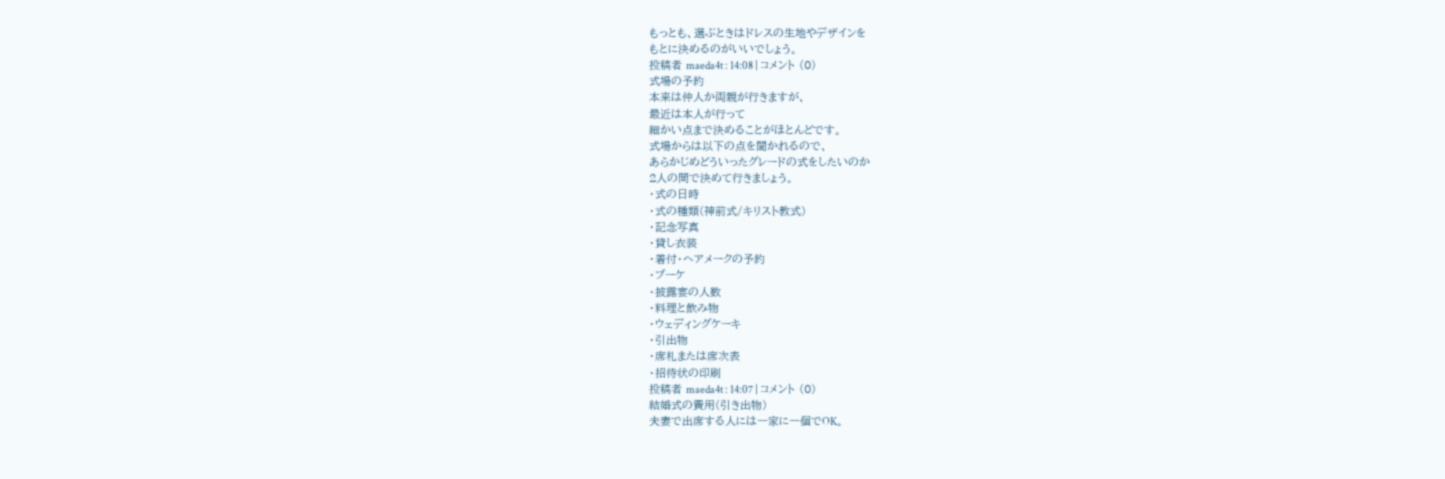もっとも、選ぶときはドレスの生地やデザインを
もとに決めるのがいいでしょう。
投稿者 maeda4t : 14:08 | コメント (0)
式場の予約
本来は仲人か両親が行きますが、
最近は本人が行って
細かい点まで決めることがほとんどです。
式場からは以下の点を聞かれるので、
あらかじめどういったグレードの式をしたいのか
2人の間で決めて行きましょう。
・式の日時
・式の種類(神前式/キリスト教式)
・記念写真
・貸し衣装
・着付・ヘアメークの予約
・ブーケ
・披露宴の人数
・料理と飲み物
・ウェディングケーキ
・引出物
・席札または席次表
・招待状の印刷
投稿者 maeda4t : 14:07 | コメント (0)
結婚式の費用(引き出物)
夫妻で出席する人には一家に一個でOK。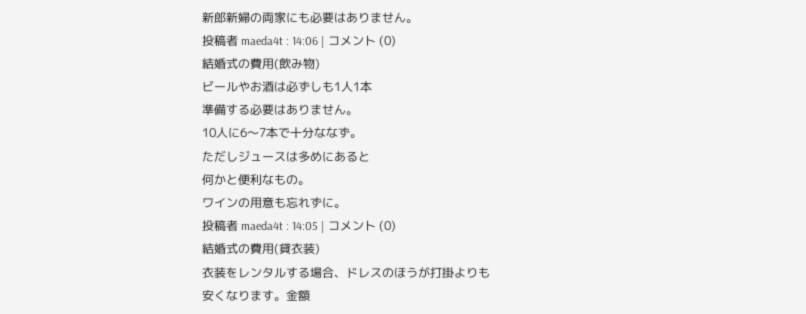新郎新婦の両家にも必要はありません。
投稿者 maeda4t : 14:06 | コメント (0)
結婚式の費用(飲み物)
ビールやお酒は必ずしも1人1本
準備する必要はありません。
10人に6〜7本で十分ななず。
ただしジュースは多めにあると
何かと便利なもの。
ワインの用意も忘れずに。
投稿者 maeda4t : 14:05 | コメント (0)
結婚式の費用(貸衣装)
衣装をレンタルする場合、ドレスのほうが打掛よりも
安くなります。金額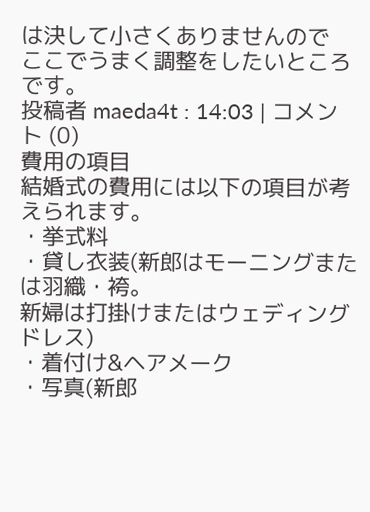は決して小さくありませんので
ここでうまく調整をしたいところです。
投稿者 maeda4t : 14:03 | コメント (0)
費用の項目
結婚式の費用には以下の項目が考えられます。
・挙式料
・貸し衣装(新郎はモーニングまたは羽織・袴。
新婦は打掛けまたはウェディングドレス)
・着付け&ヘアメーク
・写真(新郎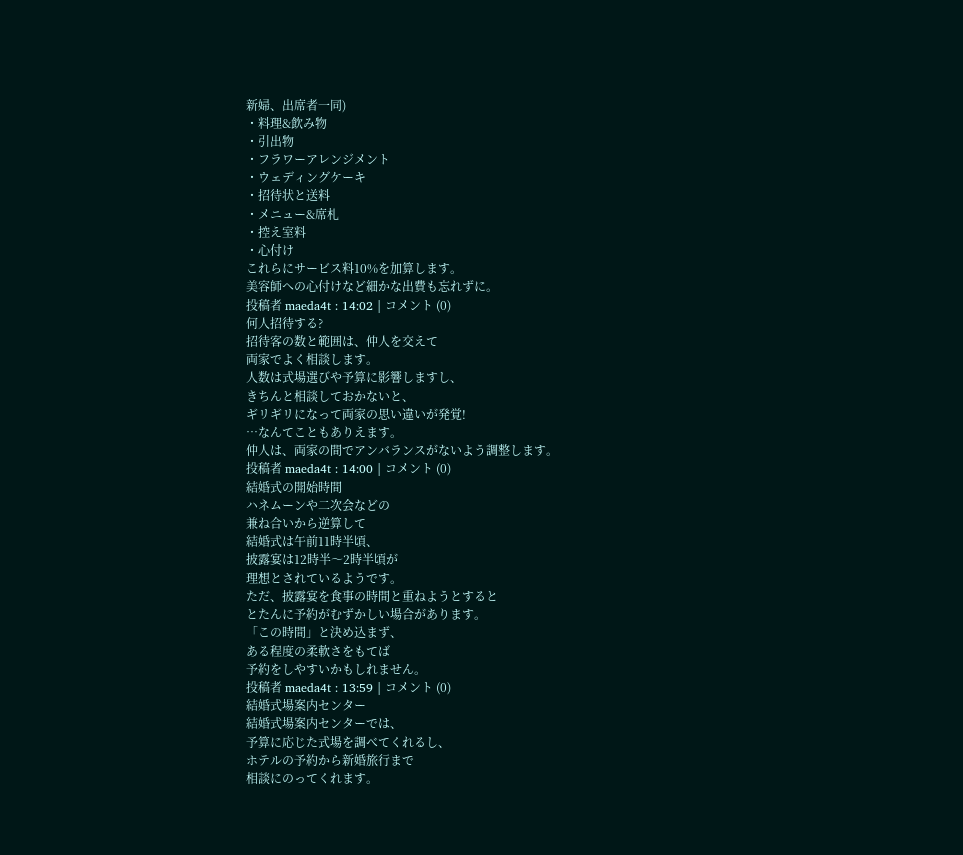新婦、出席者一同)
・料理&飲み物
・引出物
・フラワーアレンジメント
・ウェディングケーキ
・招待状と送料
・メニュー&席札
・控え室料
・心付け
これらにサービス料10%を加算します。
美容師への心付けなど細かな出費も忘れずに。
投稿者 maeda4t : 14:02 | コメント (0)
何人招待する?
招待客の数と範囲は、仲人を交えて
両家でよく相談します。
人数は式場選びや予算に影響しますし、
きちんと相談しておかないと、
ギリギリになって両家の思い違いが発覚!
…なんてこともありえます。
仲人は、両家の間でアンバランスがないよう調整します。
投稿者 maeda4t : 14:00 | コメント (0)
結婚式の開始時間
ハネムーンや二次会などの
兼ね合いから逆算して
結婚式は午前11時半頃、
披露宴は12時半〜2時半頃が
理想とされているようです。
ただ、披露宴を食事の時間と重ねようとすると
とたんに予約がむずかしい場合があります。
「この時間」と決め込まず、
ある程度の柔軟さをもてば
予約をしやすいかもしれません。
投稿者 maeda4t : 13:59 | コメント (0)
結婚式場案内センター
結婚式場案内センターでは、
予算に応じた式場を調べてくれるし、
ホテルの予約から新婚旅行まで
相談にのってくれます。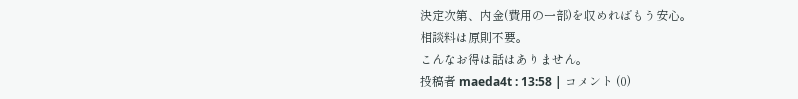決定次第、内金(費用の一部)を収めればもう安心。
相談料は原則不要。
こんなお得は話はありません。
投稿者 maeda4t : 13:58 | コメント (0)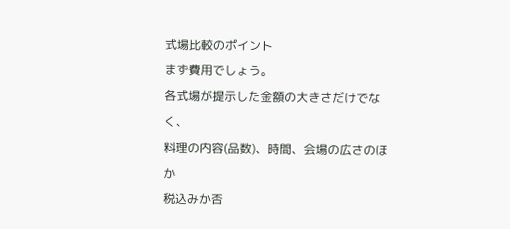式場比較のポイント
まず費用でしょう。
各式場が提示した金額の大きさだけでなく、
料理の内容(品数)、時間、会場の広さのほか
税込みか否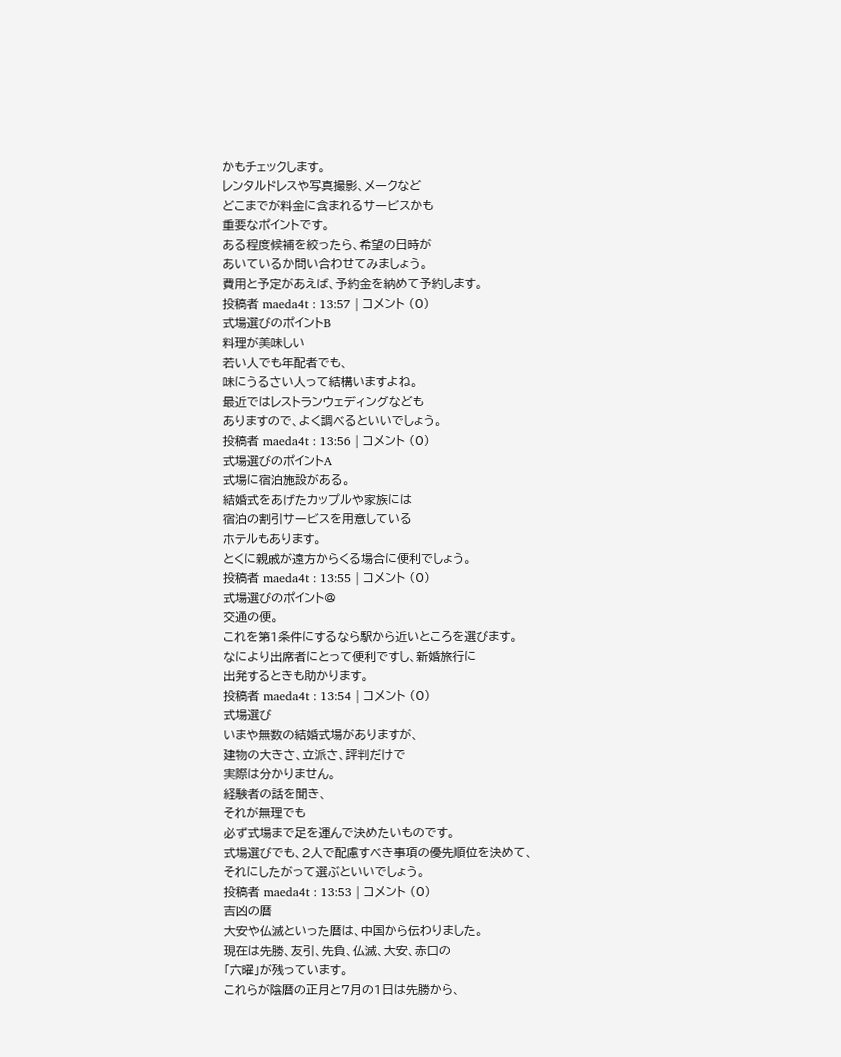かもチェックします。
レンタルドレスや写真撮影、メークなど
どこまでが料金に含まれるサービスかも
重要なポイントです。
ある程度候補を絞ったら、希望の日時が
あいているか問い合わせてみましょう。
費用と予定があえば、予約金を納めて予約します。
投稿者 maeda4t : 13:57 | コメント (0)
式場選びのポイントB
料理が美味しい
若い人でも年配者でも、
味にうるさい人って結構いますよね。
最近ではレストランウェディングなども
ありますので、よく調べるといいでしょう。
投稿者 maeda4t : 13:56 | コメント (0)
式場選びのポイントA
式場に宿泊施設がある。
結婚式をあげたカップルや家族には
宿泊の割引サービスを用意している
ホテルもあります。
とくに親戚が遠方からくる場合に便利でしょう。
投稿者 maeda4t : 13:55 | コメント (0)
式場選びのポイント@
交通の便。
これを第1条件にするなら駅から近いところを選びます。
なにより出席者にとって便利ですし、新婚旅行に
出発するときも助かります。
投稿者 maeda4t : 13:54 | コメント (0)
式場選び
いまや無数の結婚式場がありますが、
建物の大きさ、立派さ、評判だけで
実際は分かりません。
経験者の話を聞き、
それが無理でも
必ず式場まで足を運んで決めたいものです。
式場選びでも、2人で配慮すべき事項の優先順位を決めて、
それにしたがって選ぶといいでしょう。
投稿者 maeda4t : 13:53 | コメント (0)
吉凶の暦
大安や仏滅といった暦は、中国から伝わりました。
現在は先勝、友引、先負、仏滅、大安、赤口の
「六曜」が残っています。
これらが陰暦の正月と7月の1日は先勝から、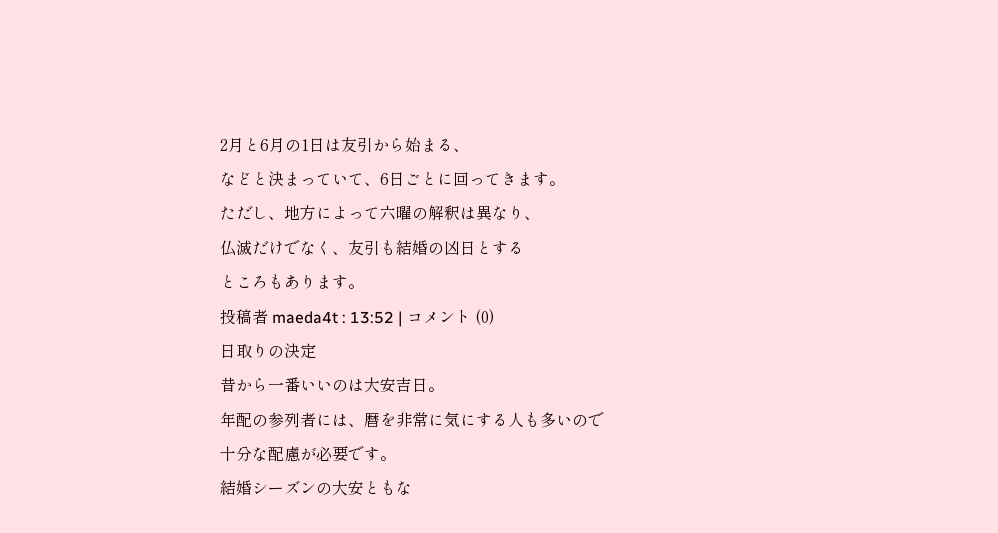2月と6月の1日は友引から始まる、
などと決まっていて、6日ごとに回ってきます。
ただし、地方によって六曜の解釈は異なり、
仏滅だけでなく、友引も結婚の凶日とする
ところもあります。
投稿者 maeda4t : 13:52 | コメント (0)
日取りの決定
昔から一番いいのは大安吉日。
年配の参列者には、暦を非常に気にする人も多いので
十分な配慮が必要です。
結婚シーズンの大安ともな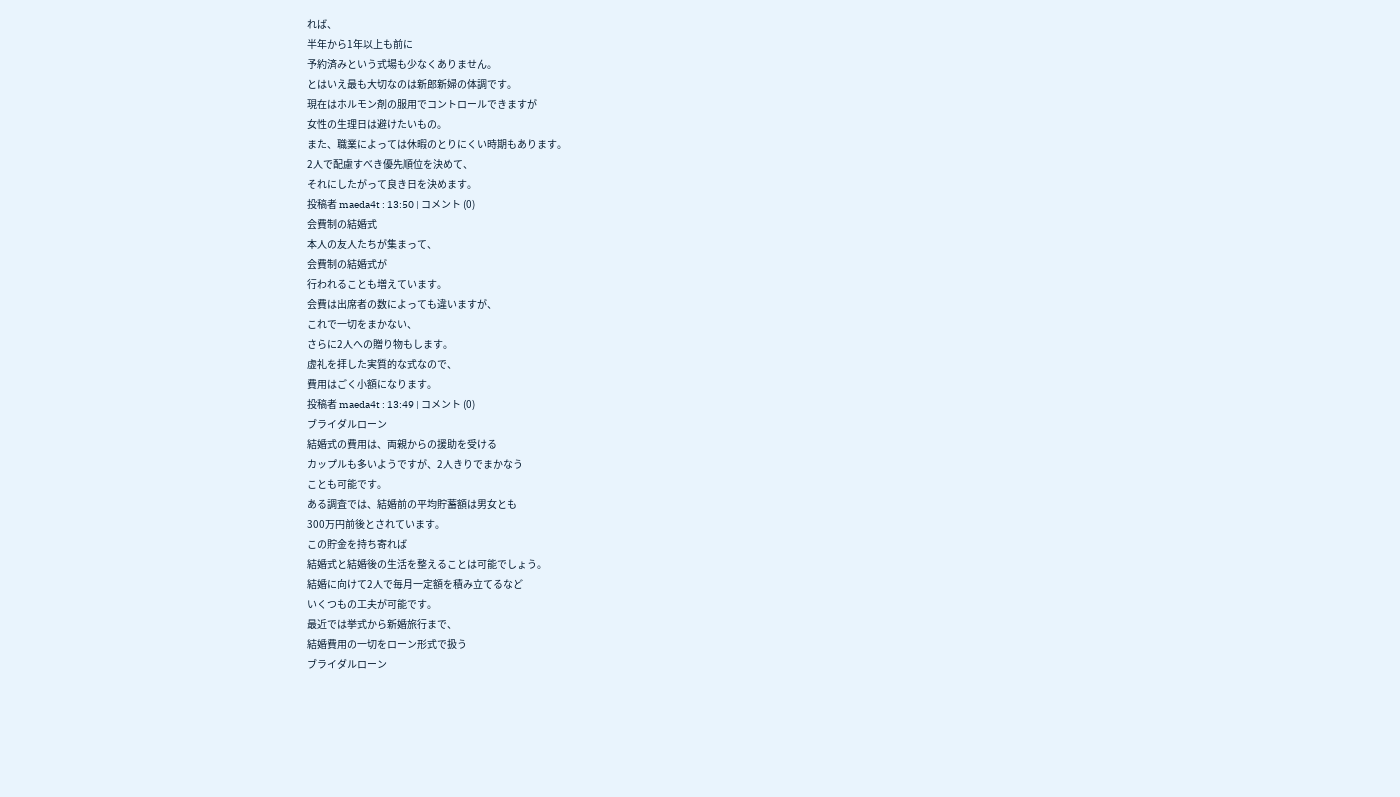れば、
半年から1年以上も前に
予約済みという式場も少なくありません。
とはいえ最も大切なのは新郎新婦の体調です。
現在はホルモン剤の服用でコントロールできますが
女性の生理日は避けたいもの。
また、職業によっては休暇のとりにくい時期もあります。
2人で配慮すべき優先順位を決めて、
それにしたがって良き日を決めます。
投稿者 maeda4t : 13:50 | コメント (0)
会費制の結婚式
本人の友人たちが集まって、
会費制の結婚式が
行われることも増えています。
会費は出席者の数によっても違いますが、
これで一切をまかない、
さらに2人への贈り物もします。
虚礼を拝した実質的な式なので、
費用はごく小額になります。
投稿者 maeda4t : 13:49 | コメント (0)
ブライダルローン
結婚式の費用は、両親からの援助を受ける
カップルも多いようですが、2人きりでまかなう
ことも可能です。
ある調査では、結婚前の平均貯蓄額は男女とも
300万円前後とされています。
この貯金を持ち寄れば
結婚式と結婚後の生活を整えることは可能でしょう。
結婚に向けて2人で毎月一定額を積み立てるなど
いくつもの工夫が可能です。
最近では挙式から新婚旅行まで、
結婚費用の一切をローン形式で扱う
ブライダルローン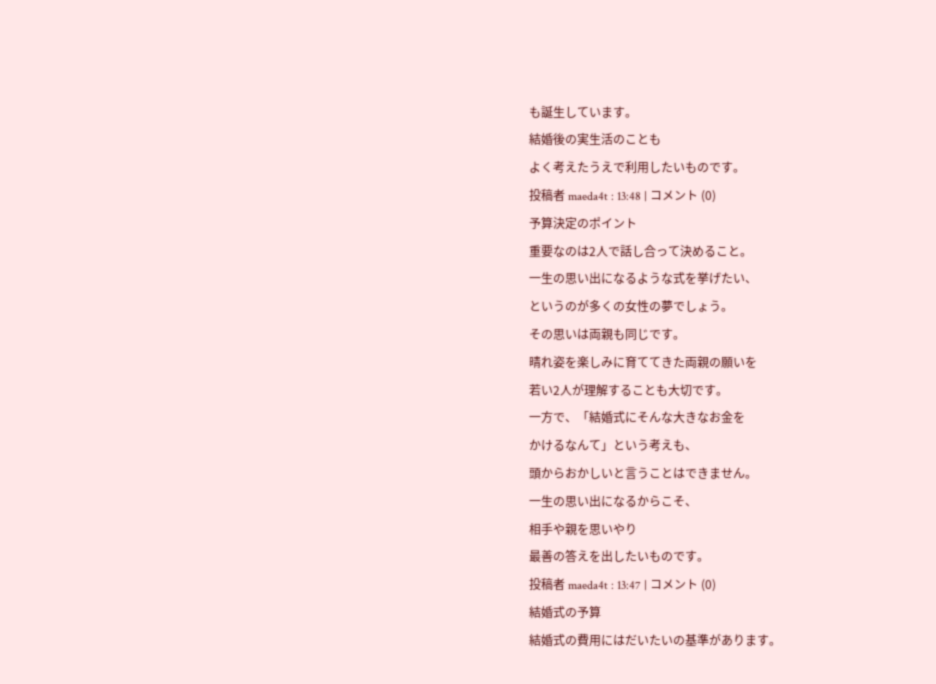も誕生しています。
結婚後の実生活のことも
よく考えたうえで利用したいものです。
投稿者 maeda4t : 13:48 | コメント (0)
予算決定のポイント
重要なのは2人で話し合って決めること。
一生の思い出になるような式を挙げたい、
というのが多くの女性の夢でしょう。
その思いは両親も同じです。
晴れ姿を楽しみに育ててきた両親の願いを
若い2人が理解することも大切です。
一方で、「結婚式にそんな大きなお金を
かけるなんて」という考えも、
頭からおかしいと言うことはできません。
一生の思い出になるからこそ、
相手や親を思いやり
最善の答えを出したいものです。
投稿者 maeda4t : 13:47 | コメント (0)
結婚式の予算
結婚式の費用にはだいたいの基準があります。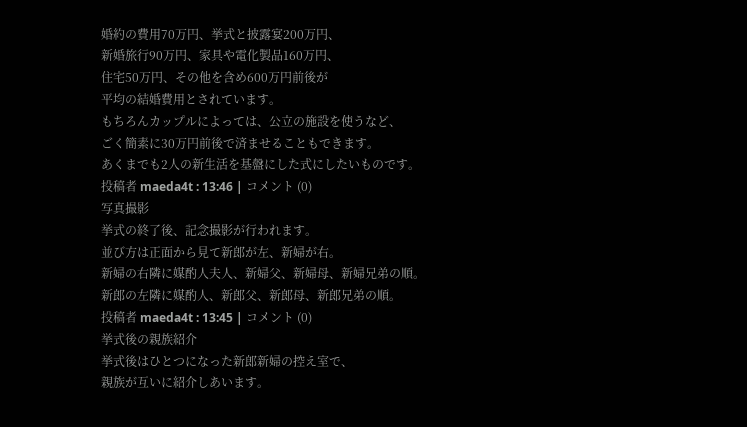婚約の費用70万円、挙式と披露宴200万円、
新婚旅行90万円、家具や電化製品160万円、
住宅50万円、その他を含め600万円前後が
平均の結婚費用とされています。
もちろんカップルによっては、公立の施設を使うなど、
ごく簡素に30万円前後で済ませることもできます。
あくまでも2人の新生活を基盤にした式にしたいものです。
投稿者 maeda4t : 13:46 | コメント (0)
写真撮影
挙式の終了後、記念撮影が行われます。
並び方は正面から見て新郎が左、新婦が右。
新婦の右隣に媒酌人夫人、新婦父、新婦母、新婦兄弟の順。
新郎の左隣に媒酌人、新郎父、新郎母、新郎兄弟の順。
投稿者 maeda4t : 13:45 | コメント (0)
挙式後の親族紹介
挙式後はひとつになった新郎新婦の控え室で、
親族が互いに紹介しあいます。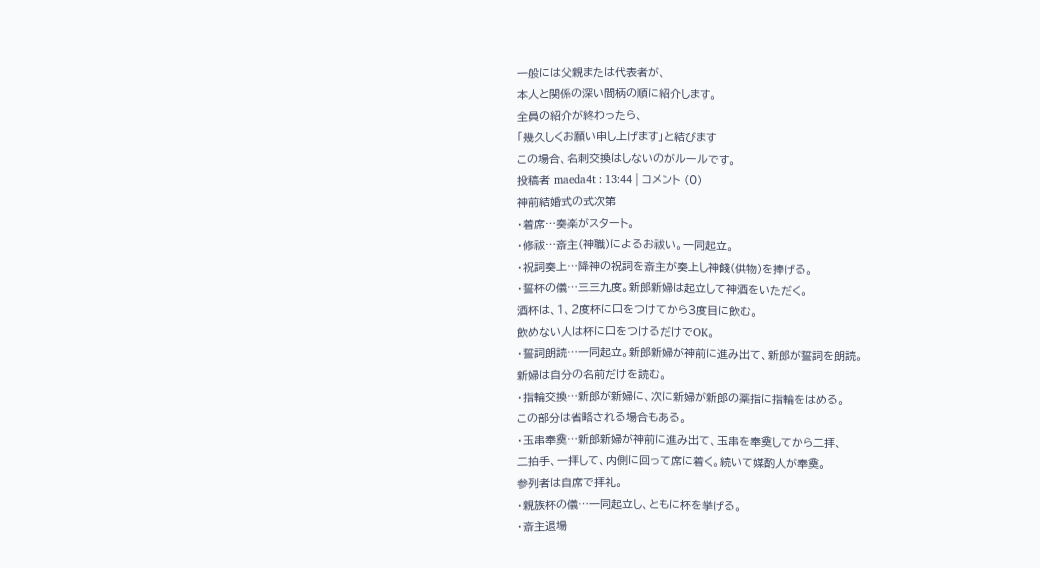一般には父親または代表者が、
本人と関係の深い間柄の順に紹介します。
全員の紹介が終わったら、
「幾久しくお願い申し上げます」と結びます
この場合、名刺交換はしないのがルールです。
投稿者 maeda4t : 13:44 | コメント (0)
神前結婚式の式次第
・着席…奏楽がスタート。
・修祓…斎主(神職)によるお祓い。一同起立。
・祝詞奏上…降神の祝詞を斎主が奏上し神餞(供物)を捧げる。
・誓杯の儀…三三九度。新郎新婦は起立して神酒をいただく。
酒杯は、1、2度杯に口をつけてから3度目に飲む。
飲めない人は杯に口をつけるだけでOK。
・誓詞朗読…一同起立。新郎新婦が神前に進み出て、新郎が誓詞を朗読。
新婦は自分の名前だけを読む。
・指輪交換…新郎が新婦に、次に新婦が新郎の薬指に指輪をはめる。
この部分は省略される場合もある。
・玉串奉奠…新郎新婦が神前に進み出て、玉串を奉奠してから二拝、
二拍手、一拝して、内側に回って席に着く。続いて媒酌人が奉奠。
参列者は自席で拝礼。
・親族杯の儀…一同起立し、ともに杯を挙げる。
・斎主退場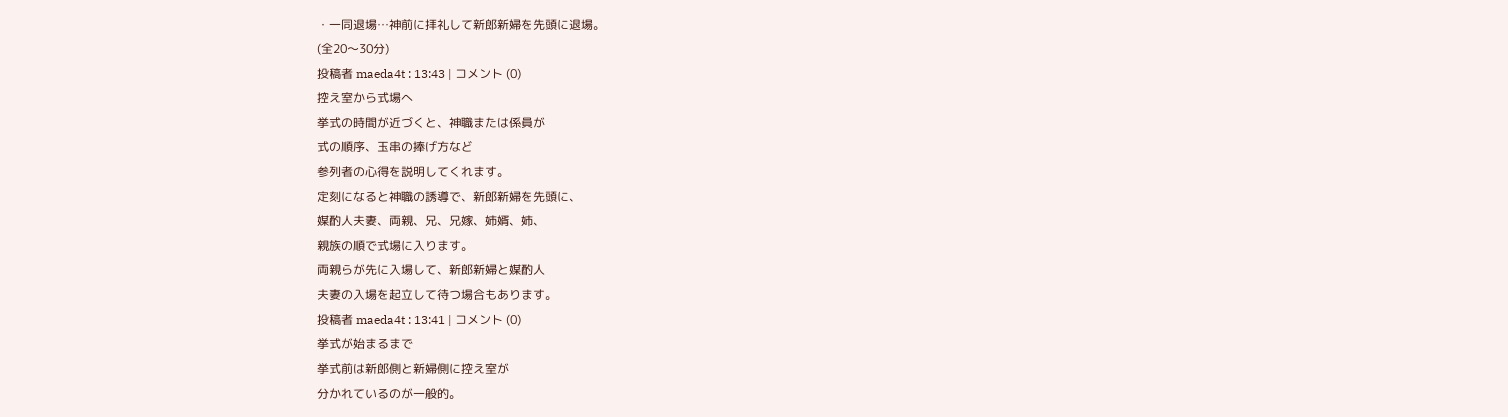・一同退場…神前に拝礼して新郎新婦を先頭に退場。
(全20〜30分)
投稿者 maeda4t : 13:43 | コメント (0)
控え室から式場へ
挙式の時間が近づくと、神職または係員が
式の順序、玉串の捧げ方など
参列者の心得を説明してくれます。
定刻になると神職の誘導で、新郎新婦を先頭に、
媒酌人夫妻、両親、兄、兄嫁、姉婿、姉、
親族の順で式場に入ります。
両親らが先に入場して、新郎新婦と媒酌人
夫妻の入場を起立して待つ場合もあります。
投稿者 maeda4t : 13:41 | コメント (0)
挙式が始まるまで
挙式前は新郎側と新婦側に控え室が
分かれているのが一般的。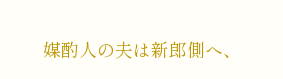媒酌人の夫は新郎側へ、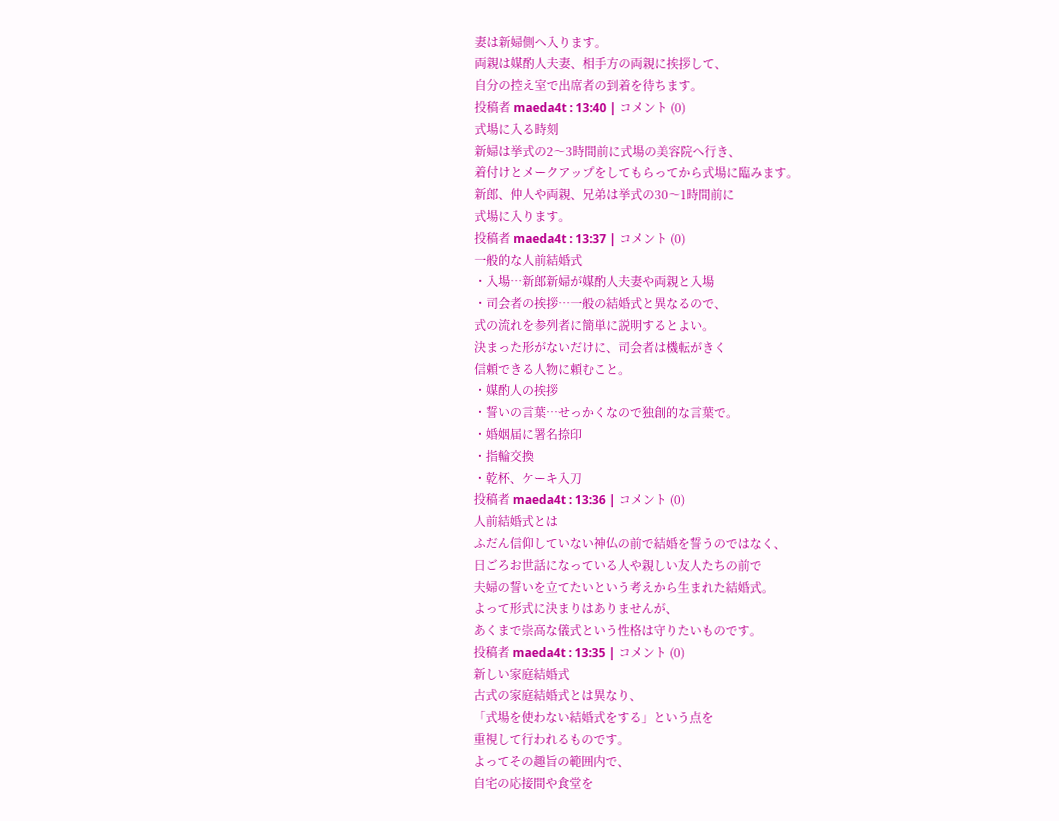妻は新婦側へ入ります。
両親は媒酌人夫妻、相手方の両親に挨拶して、
自分の控え室で出席者の到着を待ちます。
投稿者 maeda4t : 13:40 | コメント (0)
式場に入る時刻
新婦は挙式の2〜3時間前に式場の美容院へ行き、
着付けとメークアップをしてもらってから式場に臨みます。
新郎、仲人や両親、兄弟は挙式の30〜1時間前に
式場に入ります。
投稿者 maeda4t : 13:37 | コメント (0)
一般的な人前結婚式
・入場…新郎新婦が媒酌人夫妻や両親と入場
・司会者の挨拶…一般の結婚式と異なるので、
式の流れを参列者に簡単に説明するとよい。
決まった形がないだけに、司会者は機転がきく
信頼できる人物に頼むこと。
・媒酌人の挨拶
・誓いの言葉…せっかくなので独創的な言葉で。
・婚姻届に署名捺印
・指輪交換
・乾杯、ケーキ入刀
投稿者 maeda4t : 13:36 | コメント (0)
人前結婚式とは
ふだん信仰していない神仏の前で結婚を誓うのではなく、
日ごろお世話になっている人や親しい友人たちの前で
夫婦の誓いを立てたいという考えから生まれた結婚式。
よって形式に決まりはありませんが、
あくまで崇高な儀式という性格は守りたいものです。
投稿者 maeda4t : 13:35 | コメント (0)
新しい家庭結婚式
古式の家庭結婚式とは異なり、
「式場を使わない結婚式をする」という点を
重視して行われるものです。
よってその趣旨の範囲内で、
自宅の応接間や食堂を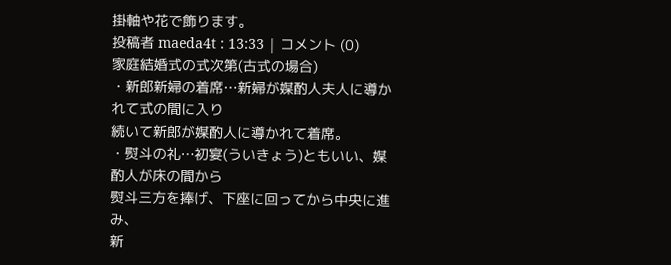掛軸や花で飾ります。
投稿者 maeda4t : 13:33 | コメント (0)
家庭結婚式の式次第(古式の場合)
・新郎新婦の着席…新婦が媒酌人夫人に導かれて式の間に入り
続いて新郎が媒酌人に導かれて着席。
・熨斗の礼…初宴(ういきょう)ともいい、媒酌人が床の間から
熨斗三方を捧げ、下座に回ってから中央に進み、
新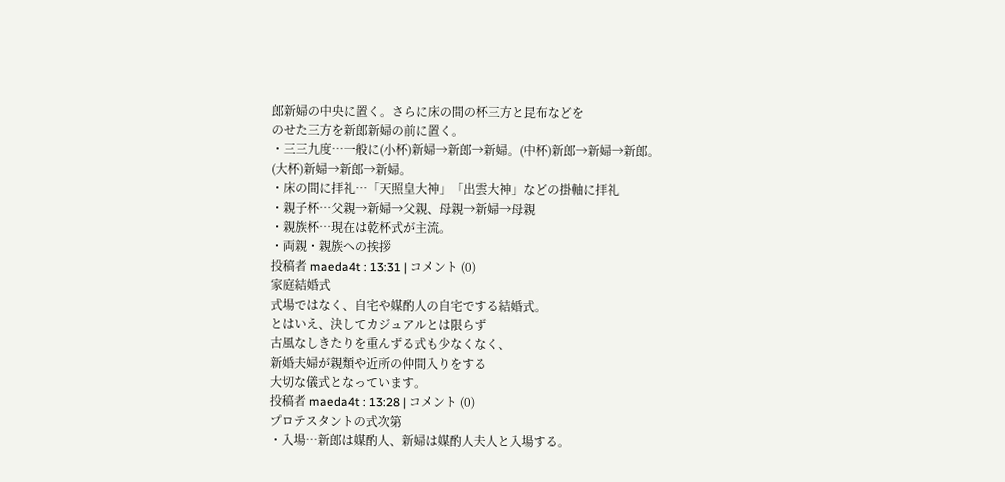郎新婦の中央に置く。さらに床の間の杯三方と昆布などを
のせた三方を新郎新婦の前に置く。
・三三九度…一般に(小杯)新婦→新郎→新婦。(中杯)新郎→新婦→新郎。
(大杯)新婦→新郎→新婦。
・床の間に拝礼…「天照皇大神」「出雲大神」などの掛軸に拝礼
・親子杯…父親→新婦→父親、母親→新婦→母親
・親族杯…現在は乾杯式が主流。
・両親・親族への挨拶
投稿者 maeda4t : 13:31 | コメント (0)
家庭結婚式
式場ではなく、自宅や媒酌人の自宅でする結婚式。
とはいえ、決してカジュアルとは限らず
古風なしきたりを重んずる式も少なくなく、
新婚夫婦が親類や近所の仲間入りをする
大切な儀式となっています。
投稿者 maeda4t : 13:28 | コメント (0)
プロテスタントの式次第
・入場…新郎は媒酌人、新婦は媒酌人夫人と入場する。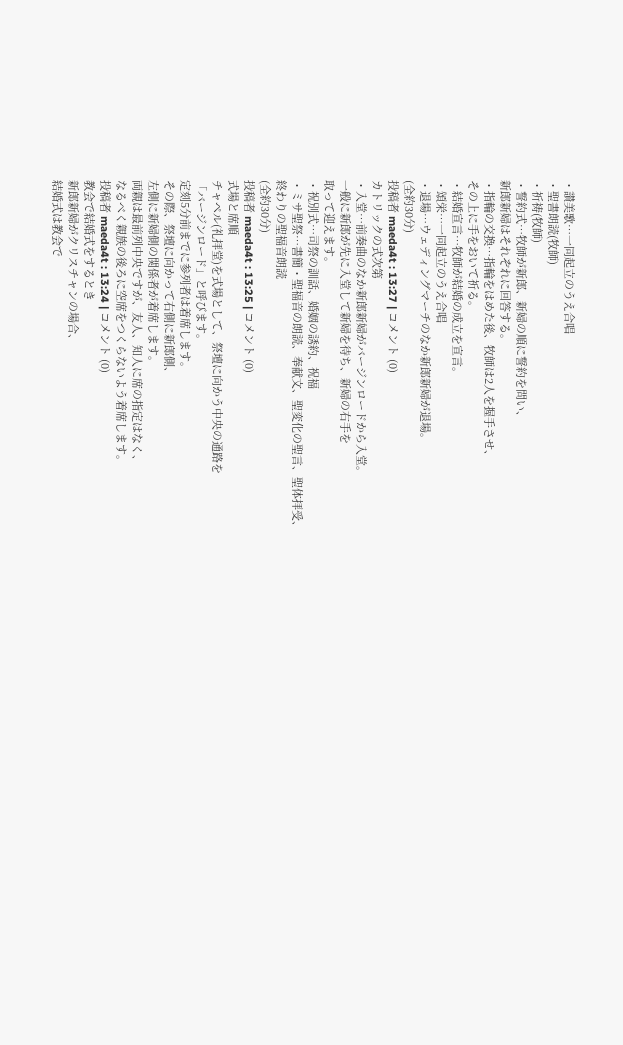・讃美歌…一同起立のうえ合唱
・聖書朗読(牧師)
・祈祷(牧師)
・誓約式…牧師が新郎、新婦の順に誓約を問い、
新郎新婦はそれぞれに回答する。
・指輪の交換…指輪をはめた後、牧師は2人を握手させ、
その上に手をおいて祈る。
・結婚宣言…牧師が結婚の成立を宣言。
・頌栄…一同起立のうえ合唱
・退場…ウェディングマーチのなか新郎新婦が退場。
(全約30分)
投稿者 maeda4t : 13:27 | コメント (0)
カトリックの式次第
・入堂…前奏曲のなか新郎新婦がバージンロードから入堂。
一般に新郎が先に入堂して新婦を待ち、新婦の右手を
取って迎えます。
・祝別式…司祭の訓話、婚姻の誘約、祝福
・ミサ聖祭…書簡・聖福音の朗読、奉献文、聖変化の聖言、聖体拝受、
終わりの聖福音朗読
(全約30分)
投稿者 maeda4t : 13:25 | コメント (0)
式場と席順
チャペル(礼拝堂)を式場として、祭壇に向かう中央の通路を
「バージンロード」と呼びます。
定刻5分前までに参列者は着席します。
その際、祭壇に向かって右側に新郎側、
左側に新婦側の関係者が着席します。
両親は最前列中央ですが、友人、知人に席の指定はなく、
なるべく親族の後ろに空席をつくらないよう着席します。
投稿者 maeda4t : 13:24 | コメント (0)
教会で結婚式をするとき
新郎新婦がクリスチャンの場合、
結婚式は教会で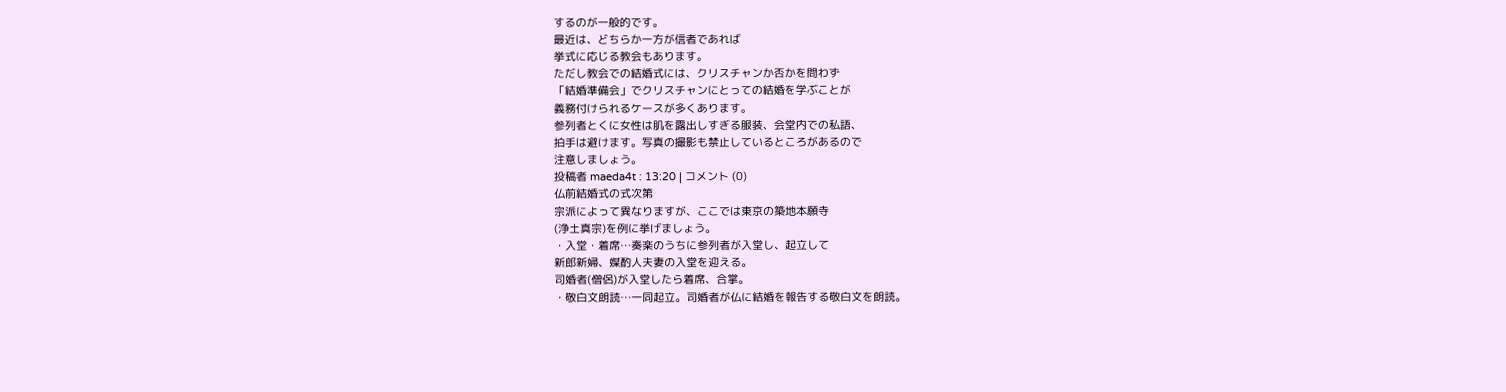するのが一般的です。
最近は、どちらか一方が信者であれば
挙式に応じる教会もあります。
ただし教会での結婚式には、クリスチャンか否かを問わず
「結婚準備会」でクリスチャンにとっての結婚を学ぶことが
義務付けられるケースが多くあります。
参列者とくに女性は肌を露出しすぎる服装、会堂内での私語、
拍手は避けます。写真の撮影も禁止しているところがあるので
注意しましょう。
投稿者 maeda4t : 13:20 | コメント (0)
仏前結婚式の式次第
宗派によって異なりますが、ここでは東京の築地本願寺
(浄土真宗)を例に挙げましょう。
・入堂・着席…奏楽のうちに参列者が入堂し、起立して
新郎新婦、媒酌人夫妻の入堂を迎える。
司婚者(僧侶)が入堂したら着席、合掌。
・敬白文朗読…一同起立。司婚者が仏に結婚を報告する敬白文を朗読。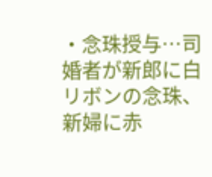・念珠授与…司婚者が新郎に白リボンの念珠、新婦に赤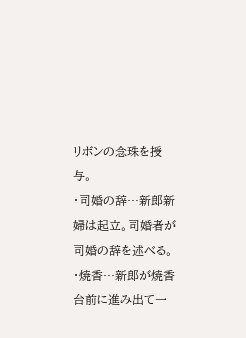リボンの念珠を授与。
・司婚の辞…新郎新婦は起立。司婚者が司婚の辞を述べる。
・焼香…新郎が焼香台前に進み出て一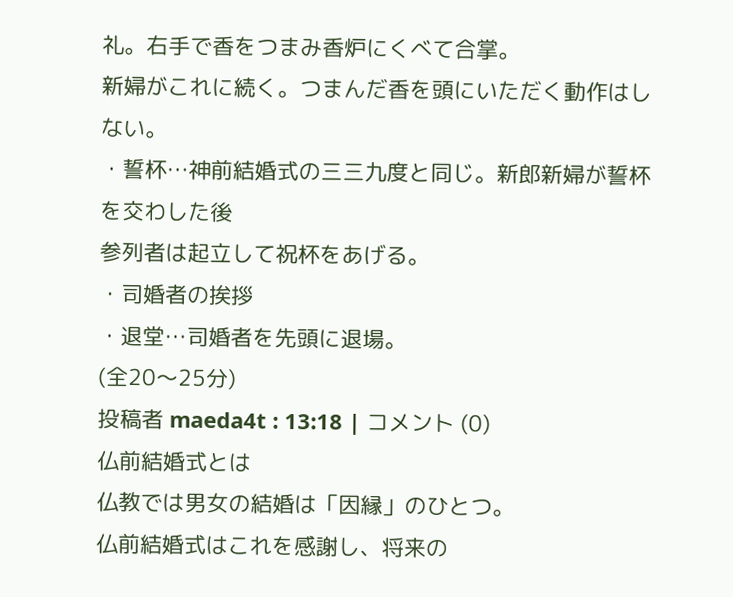礼。右手で香をつまみ香炉にくべて合掌。
新婦がこれに続く。つまんだ香を頭にいただく動作はしない。
・誓杯…神前結婚式の三三九度と同じ。新郎新婦が誓杯を交わした後
参列者は起立して祝杯をあげる。
・司婚者の挨拶
・退堂…司婚者を先頭に退場。
(全20〜25分)
投稿者 maeda4t : 13:18 | コメント (0)
仏前結婚式とは
仏教では男女の結婚は「因縁」のひとつ。
仏前結婚式はこれを感謝し、将来の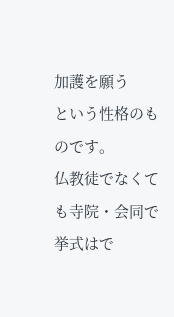加護を願う
という性格のものです。
仏教徒でなくても寺院・会同で挙式はで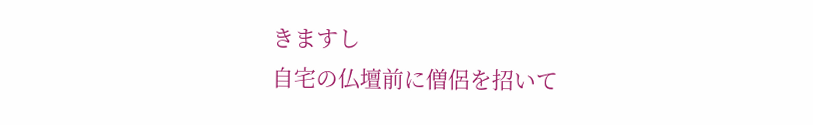きますし
自宅の仏壇前に僧侶を招いて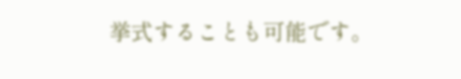挙式することも可能です。